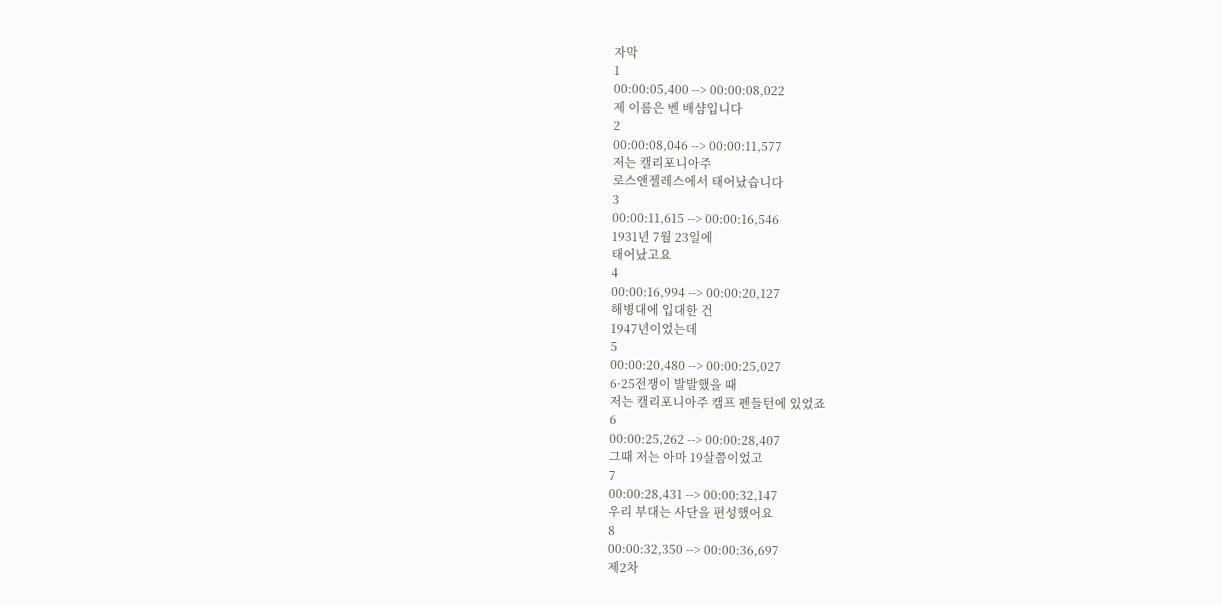자막
1
00:00:05,400 --> 00:00:08,022
제 이름은 벤 배샴입니다
2
00:00:08,046 --> 00:00:11,577
저는 캘리포니아주
로스앤젤레스에서 태어났습니다
3
00:00:11,615 --> 00:00:16,546
1931년 7월 23일에
태어났고요
4
00:00:16,994 --> 00:00:20,127
해병대에 입대한 건
1947년이었는데
5
00:00:20,480 --> 00:00:25,027
6·25전쟁이 발발했을 때
저는 캘리포니아주 캠프 펜들턴에 있었죠
6
00:00:25,262 --> 00:00:28,407
그때 저는 아마 19살쯤이었고
7
00:00:28,431 --> 00:00:32,147
우리 부대는 사단을 편성했어요
8
00:00:32,350 --> 00:00:36,697
제2차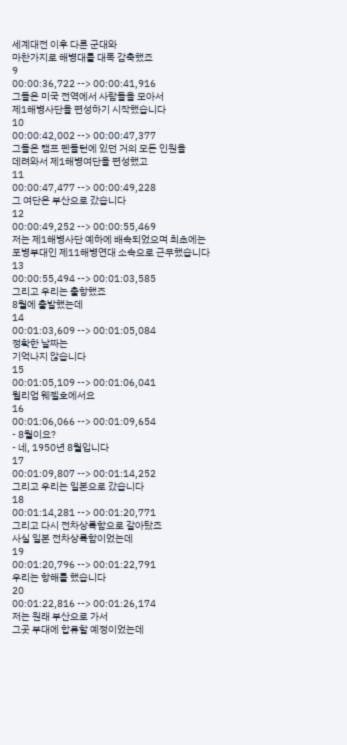세계대전 이후 다른 군대와
마찬가지로 해병대를 대폭 감축했죠
9
00:00:36,722 --> 00:00:41,916
그들은 미국 전역에서 사람들을 모아서
제1해병사단을 편성하기 시작했습니다
10
00:00:42,002 --> 00:00:47,377
그들은 캠프 펜들턴에 있던 거의 모든 인원을
데려와서 제1해병여단을 편성했고
11
00:00:47,477 --> 00:00:49,228
그 여단은 부산으로 갔습니다
12
00:00:49,252 --> 00:00:55,469
저는 제1해병사단 예하에 배속되었으며 최초에는
포병부대인 제11해병연대 소속으로 근무했습니다
13
00:00:55,494 --> 00:01:03,585
그리고 우리는 출항했죠
8월에 출발했는데
14
00:01:03,609 --> 00:01:05,084
정확한 날짜는
기억나지 않습니다
15
00:01:05,109 --> 00:01:06,041
윌리엄 웨젤호에서요
16
00:01:06,066 --> 00:01:09,654
- 8월이요?
- 네, 1950년 8월입니다
17
00:01:09,807 --> 00:01:14,252
그리고 우리는 일본으로 갔습니다
18
00:01:14,281 --> 00:01:20,771
그리고 다시 전차상륙함으로 갈아탔죠
사실 일본 전차상륙함이었는데
19
00:01:20,796 --> 00:01:22,791
우리는 항해를 했습니다
20
00:01:22,816 --> 00:01:26,174
저는 원래 부산으로 가서
그곳 부대에 합류할 예정이었는데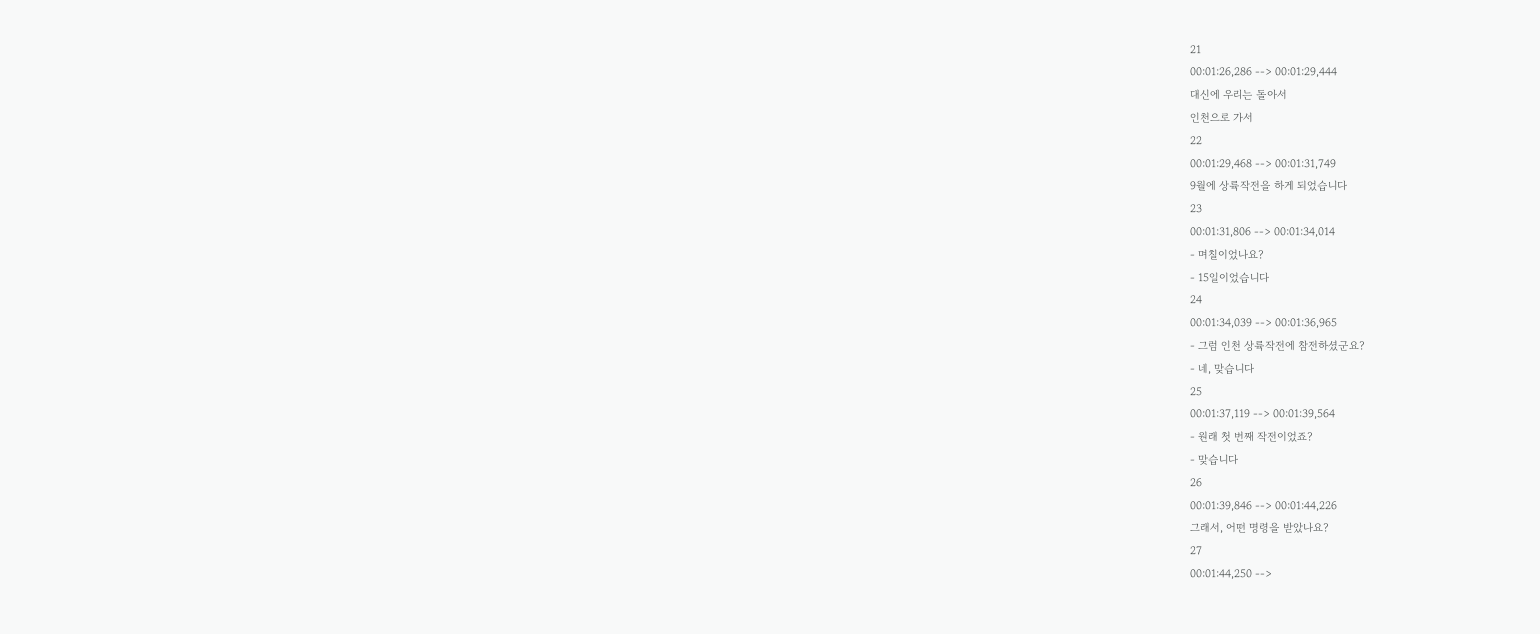21
00:01:26,286 --> 00:01:29,444
대신에 우리는 돌아서
인천으로 가서
22
00:01:29,468 --> 00:01:31,749
9월에 상륙작전을 하게 되었습니다
23
00:01:31,806 --> 00:01:34,014
- 며칠이었나요?
- 15일이었습니다
24
00:01:34,039 --> 00:01:36,965
- 그럼 인천 상륙작전에 참전하셨군요?
- 네, 맞습니다
25
00:01:37,119 --> 00:01:39,564
- 원래 첫 번째 작전이었죠?
- 맞습니다
26
00:01:39,846 --> 00:01:44,226
그래서, 어떤 명령을 받았나요?
27
00:01:44,250 -->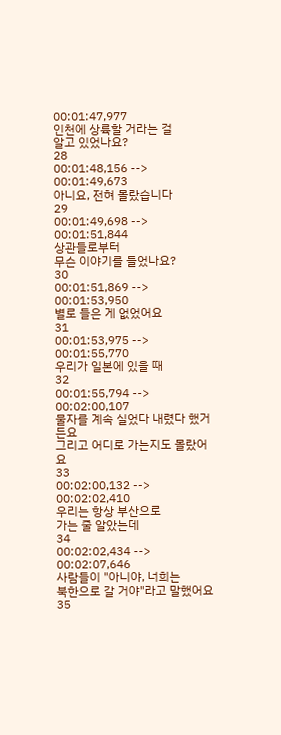00:01:47,977
인천에 상륙할 거라는 걸
알고 있었나요?
28
00:01:48,156 --> 00:01:49,673
아니요, 전혀 몰랐습니다
29
00:01:49,698 --> 00:01:51,844
상관들로부터
무슨 이야기를 들었나요?
30
00:01:51,869 --> 00:01:53,950
별로 들은 게 없었어요
31
00:01:53,975 --> 00:01:55,770
우리가 일본에 있을 때
32
00:01:55,794 --> 00:02:00,107
물자를 계속 실었다 내렸다 했거든요
그리고 어디로 가는지도 몰랐어요
33
00:02:00,132 --> 00:02:02,410
우리는 항상 부산으로
가는 줄 알았는데
34
00:02:02,434 --> 00:02:07,646
사람들이 "아니야, 너희는
북한으로 갈 거야"라고 말했어요
35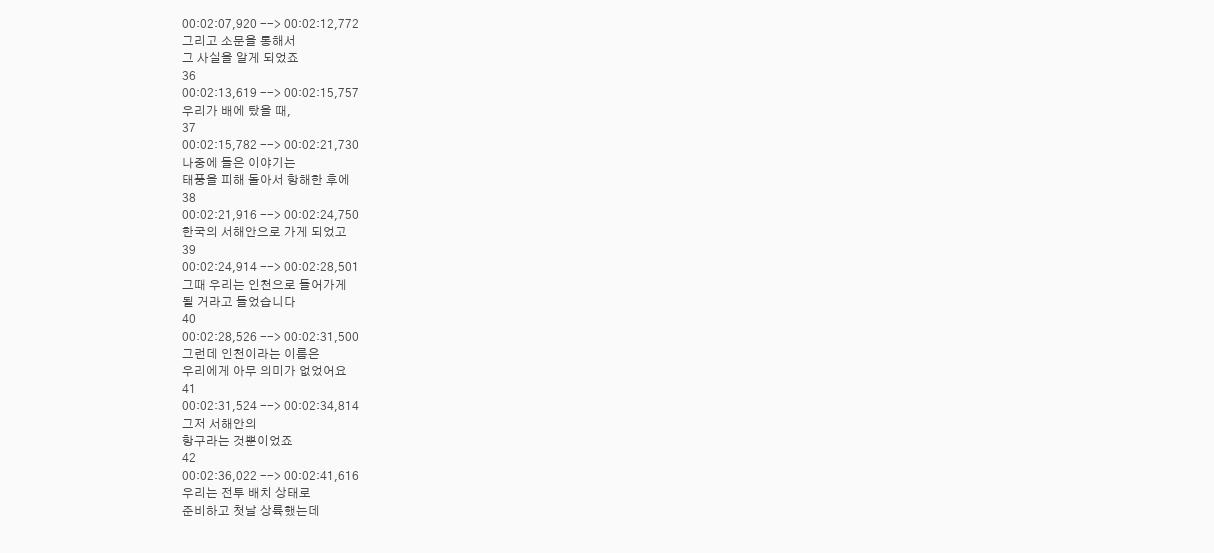00:02:07,920 --> 00:02:12,772
그리고 소문을 통해서
그 사실을 알게 되었죠
36
00:02:13,619 --> 00:02:15,757
우리가 배에 탔을 때,
37
00:02:15,782 --> 00:02:21,730
나중에 들은 이야기는
태풍을 피해 돌아서 항해한 후에
38
00:02:21,916 --> 00:02:24,750
한국의 서해안으로 가게 되었고
39
00:02:24,914 --> 00:02:28,501
그때 우리는 인천으로 들어가게
될 거라고 들었습니다
40
00:02:28,526 --> 00:02:31,500
그런데 인천이라는 이름은
우리에게 아무 의미가 없었어요
41
00:02:31,524 --> 00:02:34,814
그저 서해안의
항구라는 것뿐이었죠
42
00:02:36,022 --> 00:02:41,616
우리는 전투 배치 상태로
준비하고 첫날 상륙했는데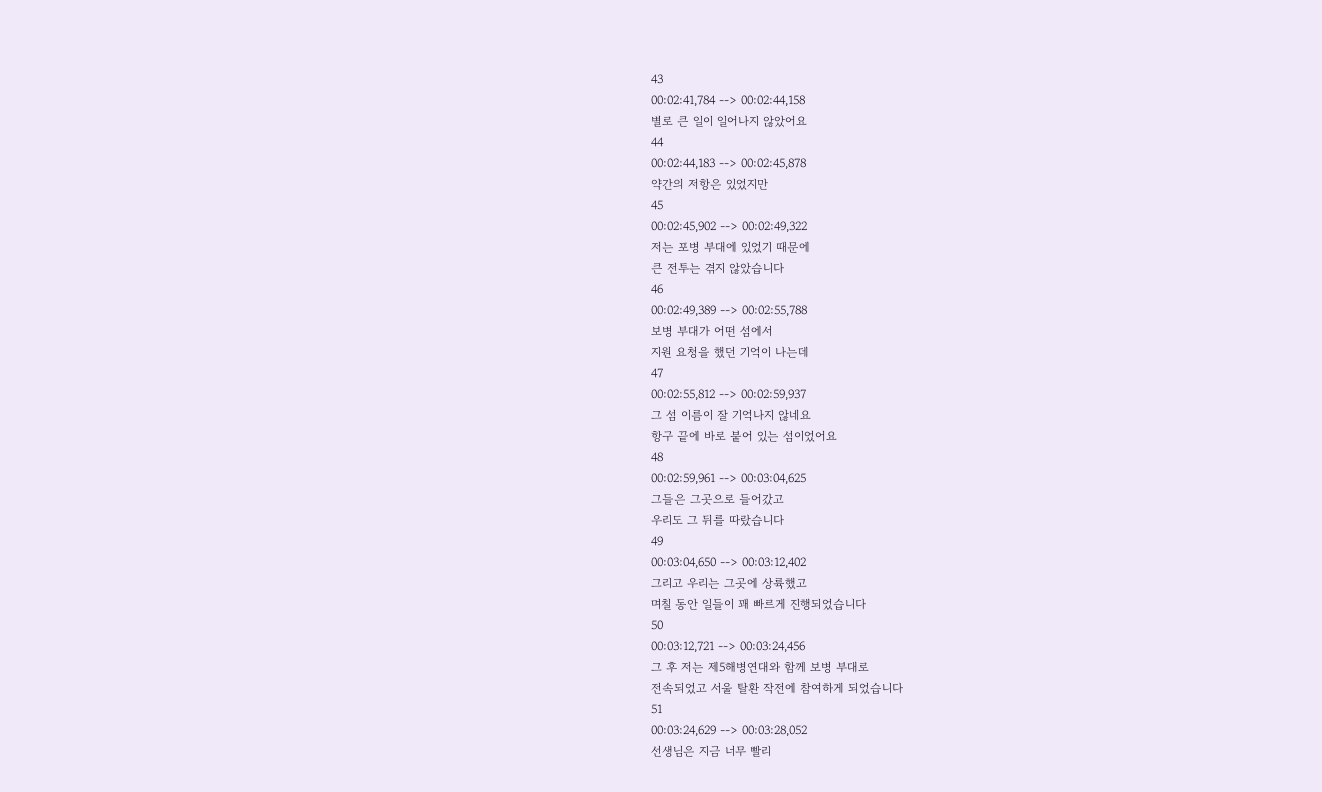43
00:02:41,784 --> 00:02:44,158
별로 큰 일이 일어나지 않았어요
44
00:02:44,183 --> 00:02:45,878
약간의 저항은 있었지만
45
00:02:45,902 --> 00:02:49,322
저는 포병 부대에 있었기 때문에
큰 전투는 겪지 않았습니다
46
00:02:49,389 --> 00:02:55,788
보병 부대가 어떤 섬에서
지원 요청을 했던 기억이 나는데
47
00:02:55,812 --> 00:02:59,937
그 섬 이름이 잘 기억나지 않네요
항구 끝에 바로 붙어 있는 섬이었어요
48
00:02:59,961 --> 00:03:04,625
그들은 그곳으로 들어갔고
우리도 그 뒤를 따랐습니다
49
00:03:04,650 --> 00:03:12,402
그리고 우리는 그곳에 상륙했고
며칠 동안 일들이 꽤 빠르게 진행되었습니다
50
00:03:12,721 --> 00:03:24,456
그 후 저는 제5해병연대와 함께 보병 부대로
전속되었고 서울 탈환 작전에 참여하게 되었습니다
51
00:03:24,629 --> 00:03:28,052
선생님은 지금 너무 빨리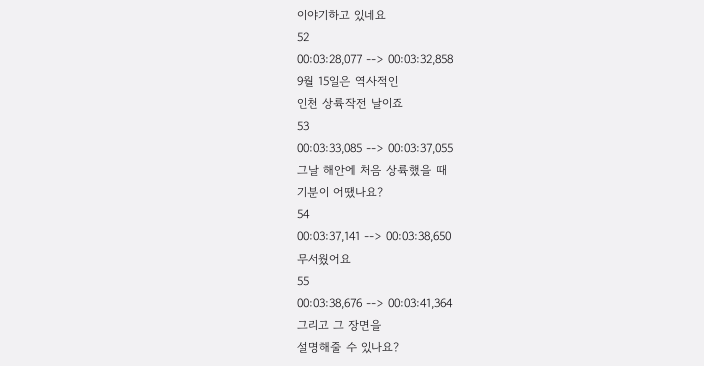이야기하고 있네요
52
00:03:28,077 --> 00:03:32,858
9월 15일은 역사적인
인천 상륙작전 날이죠
53
00:03:33,085 --> 00:03:37,055
그날 해안에 처음 상륙했을 때
기분이 어땠나요?
54
00:03:37,141 --> 00:03:38,650
무서웠어요
55
00:03:38,676 --> 00:03:41,364
그리고 그 장면을
설명해줄 수 있나요?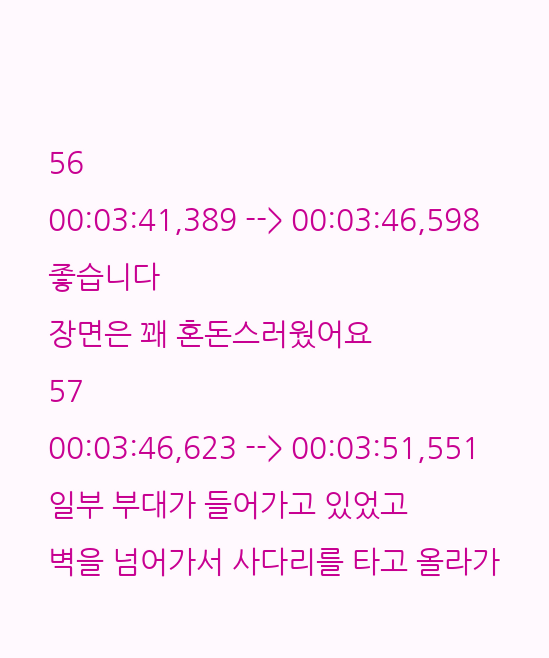56
00:03:41,389 --> 00:03:46,598
좋습니다
장면은 꽤 혼돈스러웠어요
57
00:03:46,623 --> 00:03:51,551
일부 부대가 들어가고 있었고
벽을 넘어가서 사다리를 타고 올라가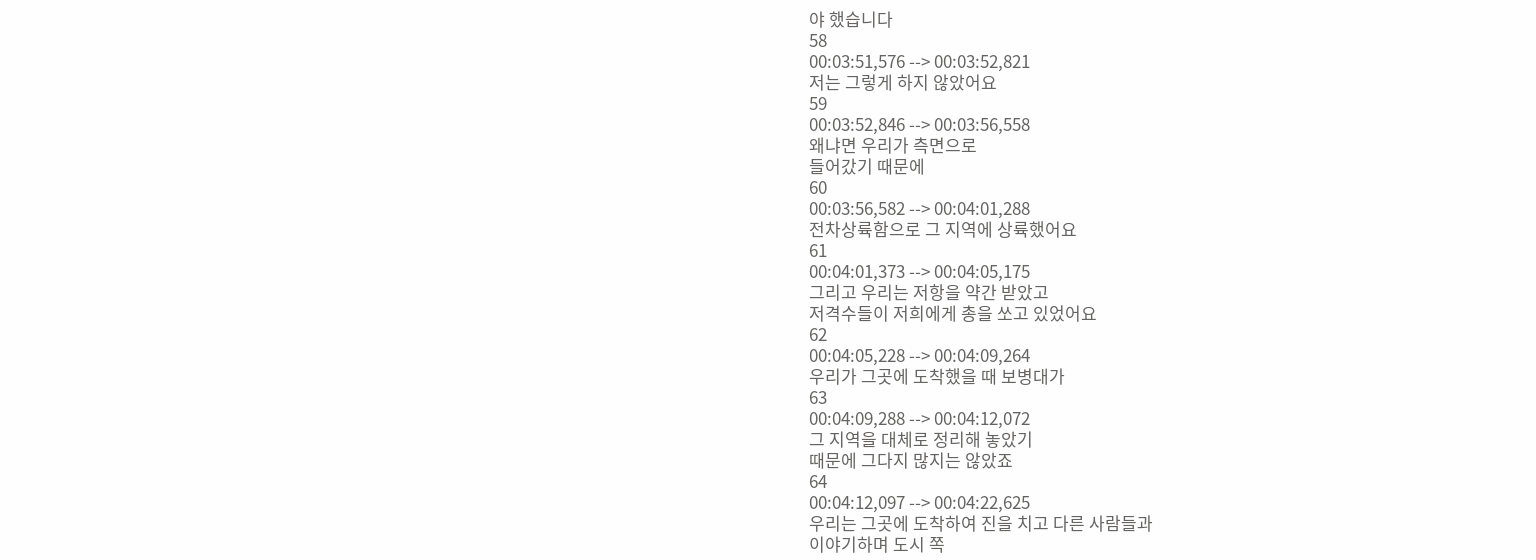야 했습니다
58
00:03:51,576 --> 00:03:52,821
저는 그렇게 하지 않았어요
59
00:03:52,846 --> 00:03:56,558
왜냐면 우리가 측면으로
들어갔기 때문에
60
00:03:56,582 --> 00:04:01,288
전차상륙함으로 그 지역에 상륙했어요
61
00:04:01,373 --> 00:04:05,175
그리고 우리는 저항을 약간 받았고
저격수들이 저희에게 총을 쏘고 있었어요
62
00:04:05,228 --> 00:04:09,264
우리가 그곳에 도착했을 때 보병대가
63
00:04:09,288 --> 00:04:12,072
그 지역을 대체로 정리해 놓았기
때문에 그다지 많지는 않았죠
64
00:04:12,097 --> 00:04:22,625
우리는 그곳에 도착하여 진을 치고 다른 사람들과
이야기하며 도시 쪽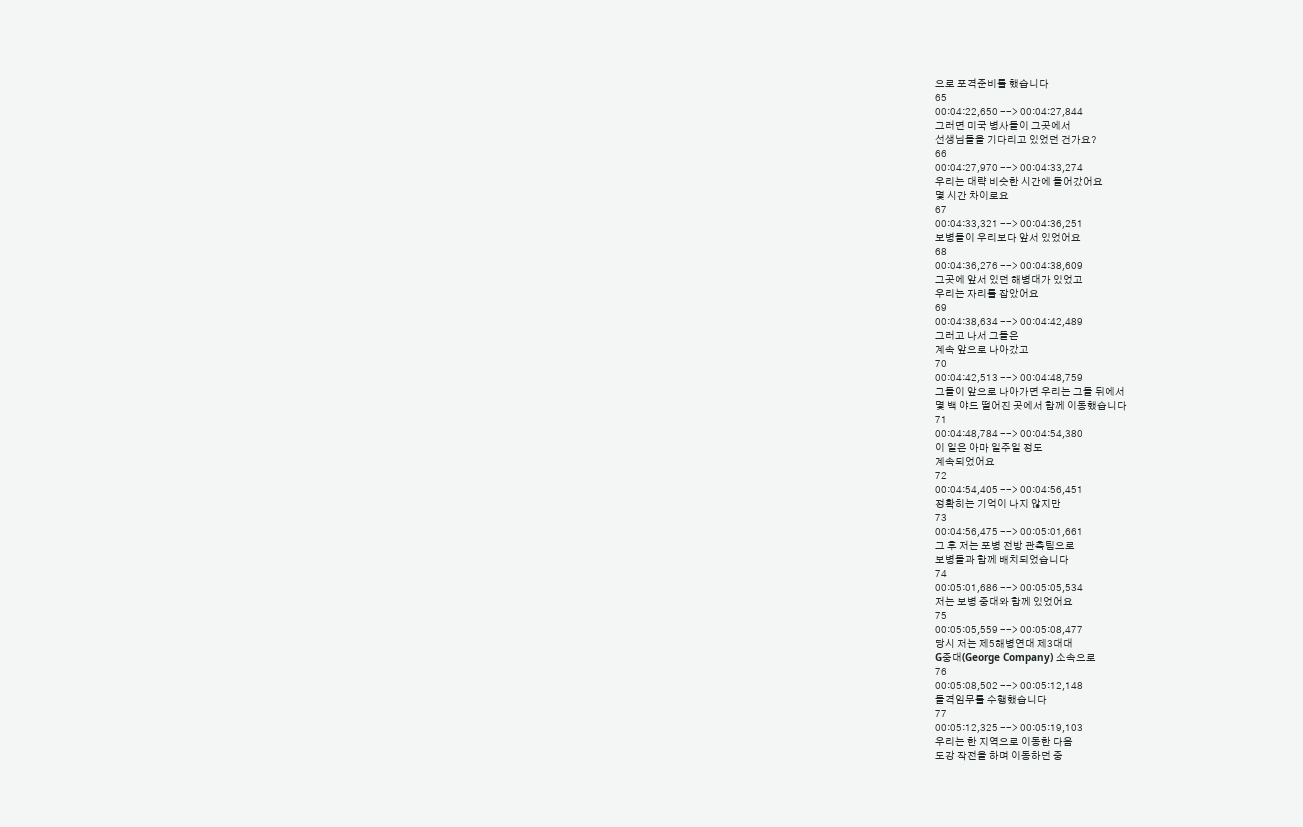으로 포격준비를 했습니다
65
00:04:22,650 --> 00:04:27,844
그러면 미국 병사들이 그곳에서
선생님들을 기다리고 있었던 건가요?
66
00:04:27,970 --> 00:04:33,274
우리는 대략 비슷한 시간에 들어갔어요
몇 시간 차이로요
67
00:04:33,321 --> 00:04:36,251
보병들이 우리보다 앞서 있었어요
68
00:04:36,276 --> 00:04:38,609
그곳에 앞서 있던 해병대가 있었고
우리는 자리를 잡았어요
69
00:04:38,634 --> 00:04:42,489
그러고 나서 그들은
계속 앞으로 나아갔고
70
00:04:42,513 --> 00:04:48,759
그들이 앞으로 나아가면 우리는 그들 뒤에서
몇 백 야드 떨어진 곳에서 함께 이동했습니다
71
00:04:48,784 --> 00:04:54,380
이 일은 아마 일주일 정도
계속되었어요
72
00:04:54,405 --> 00:04:56,451
정확히는 기억이 나지 않지만
73
00:04:56,475 --> 00:05:01,661
그 후 저는 포병 전방 관측팀으로
보병들과 함께 배치되었습니다
74
00:05:01,686 --> 00:05:05,534
저는 보병 중대와 함께 있었어요
75
00:05:05,559 --> 00:05:08,477
당시 저는 제5해병연대 제3대대
G중대(George Company) 소속으로
76
00:05:08,502 --> 00:05:12,148
돌격임무를 수행했습니다
77
00:05:12,325 --> 00:05:19,103
우리는 한 지역으로 이동한 다음
도강 작전을 하며 이동하던 중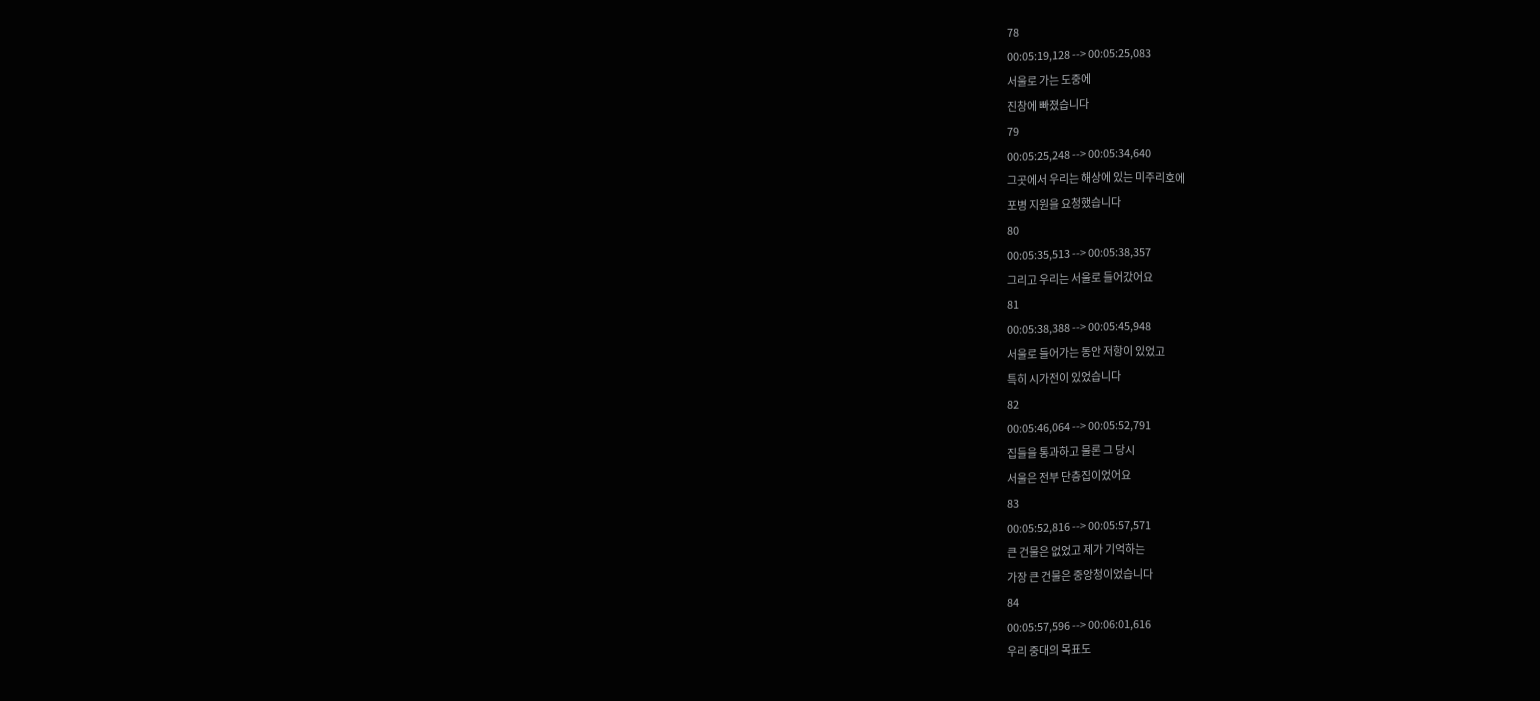78
00:05:19,128 --> 00:05:25,083
서울로 가는 도중에
진창에 빠졌습니다
79
00:05:25,248 --> 00:05:34,640
그곳에서 우리는 해상에 있는 미주리호에
포병 지원을 요청했습니다
80
00:05:35,513 --> 00:05:38,357
그리고 우리는 서울로 들어갔어요
81
00:05:38,388 --> 00:05:45,948
서울로 들어가는 동안 저항이 있었고
특히 시가전이 있었습니다
82
00:05:46,064 --> 00:05:52,791
집들을 통과하고 물론 그 당시
서울은 전부 단층집이었어요
83
00:05:52,816 --> 00:05:57,571
큰 건물은 없었고 제가 기억하는
가장 큰 건물은 중앙청이었습니다
84
00:05:57,596 --> 00:06:01,616
우리 중대의 목표도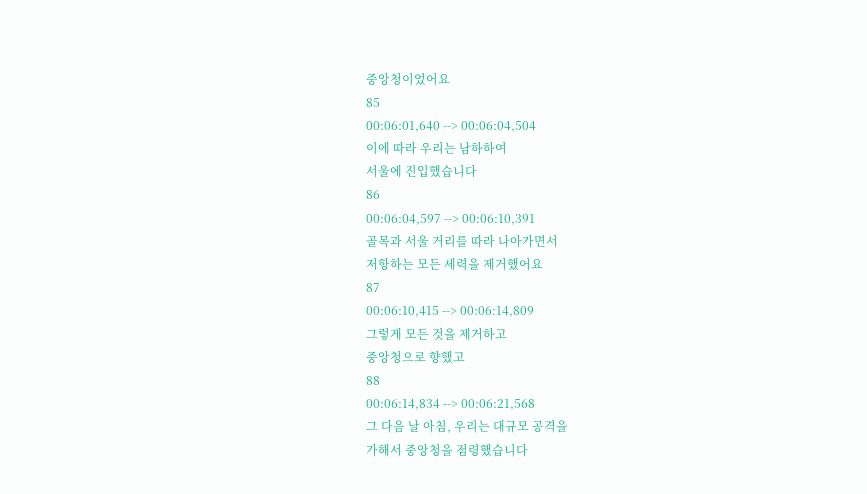중앙청이었어요
85
00:06:01,640 --> 00:06:04,504
이에 따라 우리는 남하하여
서울에 진입했습니다
86
00:06:04,597 --> 00:06:10,391
골목과 서울 거리를 따라 나아가면서
저항하는 모든 세력을 제거했어요
87
00:06:10,415 --> 00:06:14,809
그렇게 모든 것을 제거하고
중앙청으로 향했고
88
00:06:14,834 --> 00:06:21,568
그 다음 날 아침, 우리는 대규모 공격을
가해서 중앙청을 점령했습니다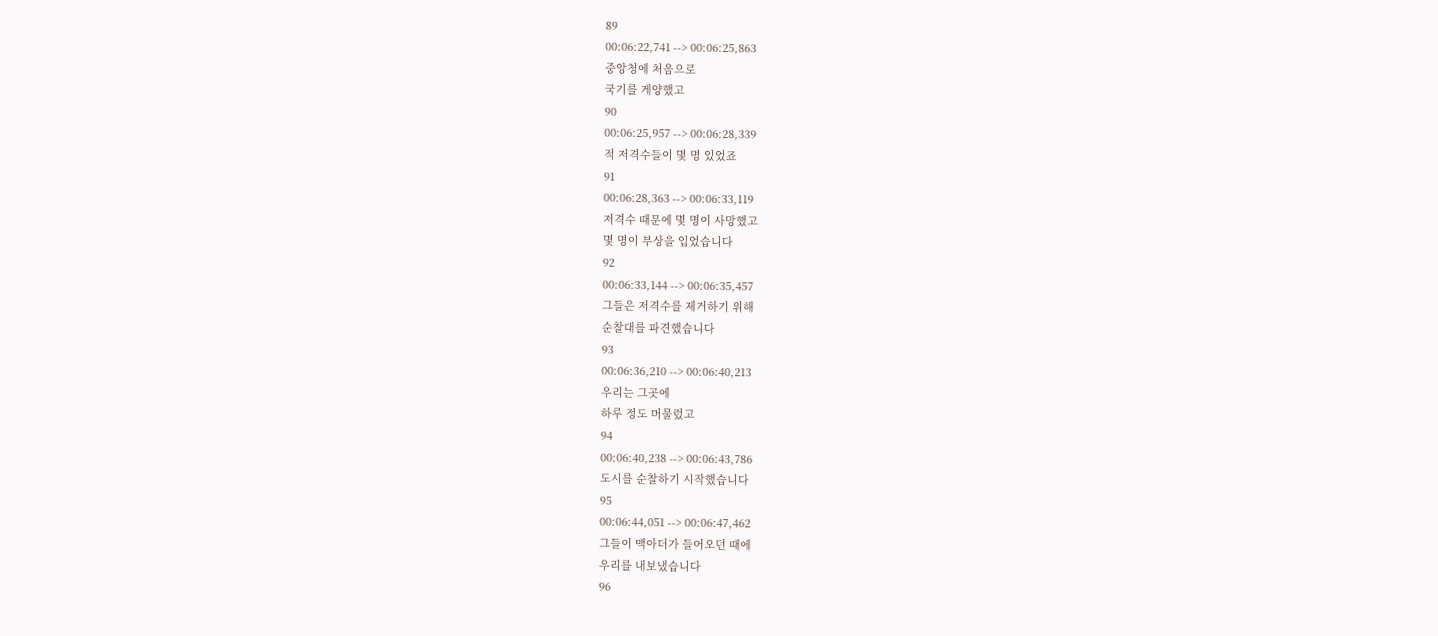89
00:06:22,741 --> 00:06:25,863
중앙청에 처음으로
국기를 게양했고
90
00:06:25,957 --> 00:06:28,339
적 저격수들이 몇 명 있었죠
91
00:06:28,363 --> 00:06:33,119
저격수 때문에 몇 명이 사망했고
몇 명이 부상을 입었습니다
92
00:06:33,144 --> 00:06:35,457
그들은 저격수를 제거하기 위해
순찰대를 파견했습니다
93
00:06:36,210 --> 00:06:40,213
우리는 그곳에
하루 정도 머물렀고
94
00:06:40,238 --> 00:06:43,786
도시를 순찰하기 시작했습니다
95
00:06:44,051 --> 00:06:47,462
그들이 맥아더가 들어오던 때에
우리를 내보냈습니다
96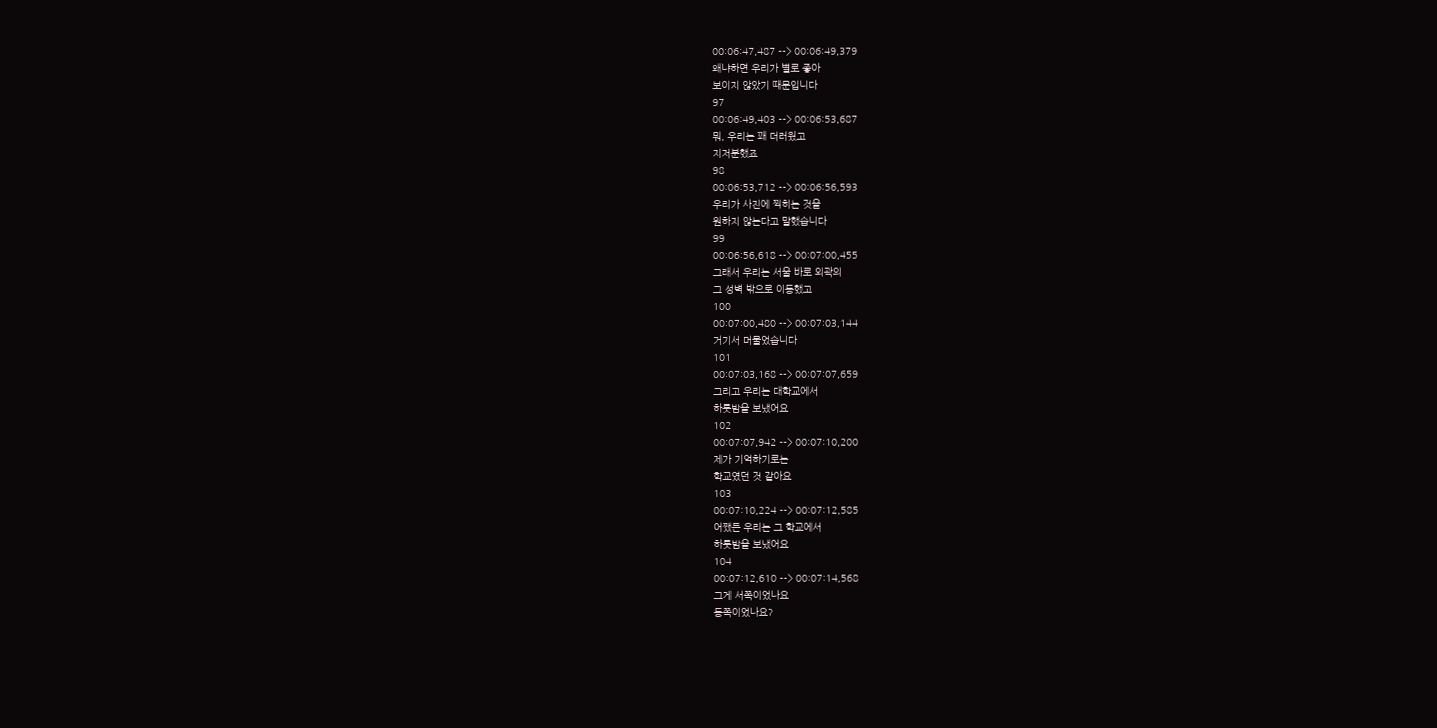00:06:47,487 --> 00:06:49,379
왜냐하면 우리가 별로 좋아
보이지 않았기 때문입니다
97
00:06:49,403 --> 00:06:53,687
뭐, 우리는 꽤 더러웠고
지저분했죠
98
00:06:53,712 --> 00:06:56,593
우리가 사진에 찍히는 것을
원하지 않는다고 말했습니다
99
00:06:56,618 --> 00:07:00,455
그래서 우리는 서울 바로 외곽의
그 성벽 밖으로 이동했고
100
00:07:00,480 --> 00:07:03,144
거기서 머물었습니다
101
00:07:03,168 --> 00:07:07,659
그리고 우리는 대학교에서
하룻밤을 보냈어요
102
00:07:07,942 --> 00:07:10,200
제가 기억하기로는
학교였던 것 같아요
103
00:07:10,224 --> 00:07:12,585
어쨌든 우리는 그 학교에서
하룻밤을 보냈어요
104
00:07:12,610 --> 00:07:14,568
그게 서쪽이었나요
동쪽이었나요?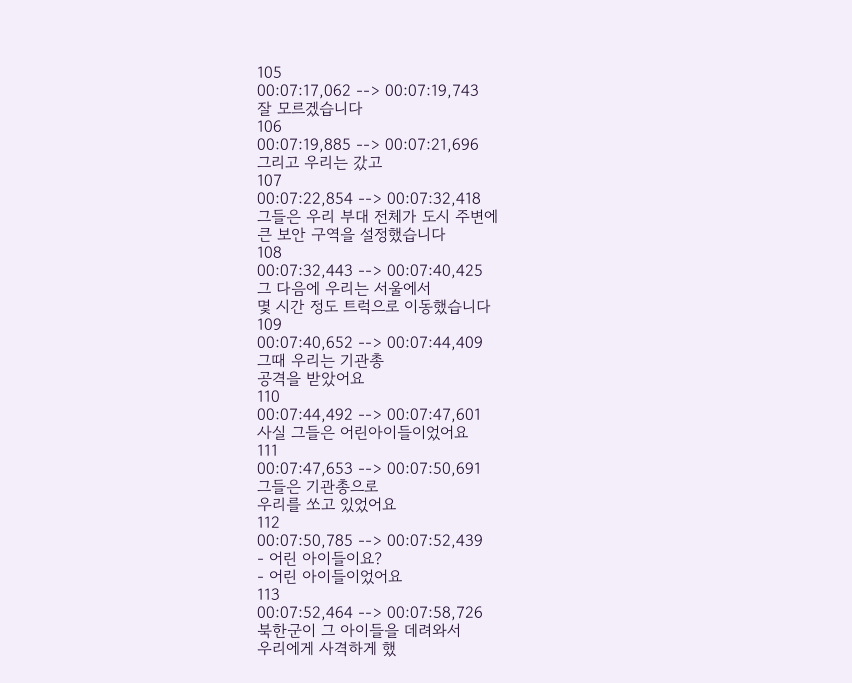105
00:07:17,062 --> 00:07:19,743
잘 모르겠습니다
106
00:07:19,885 --> 00:07:21,696
그리고 우리는 갔고
107
00:07:22,854 --> 00:07:32,418
그들은 우리 부대 전체가 도시 주변에
큰 보안 구역을 설정했습니다
108
00:07:32,443 --> 00:07:40,425
그 다음에 우리는 서울에서
몇 시간 정도 트럭으로 이동했습니다
109
00:07:40,652 --> 00:07:44,409
그때 우리는 기관총
공격을 받았어요
110
00:07:44,492 --> 00:07:47,601
사실 그들은 어린아이들이었어요
111
00:07:47,653 --> 00:07:50,691
그들은 기관총으로
우리를 쏘고 있었어요
112
00:07:50,785 --> 00:07:52,439
- 어린 아이들이요?
- 어린 아이들이었어요
113
00:07:52,464 --> 00:07:58,726
북한군이 그 아이들을 데려와서
우리에게 사격하게 했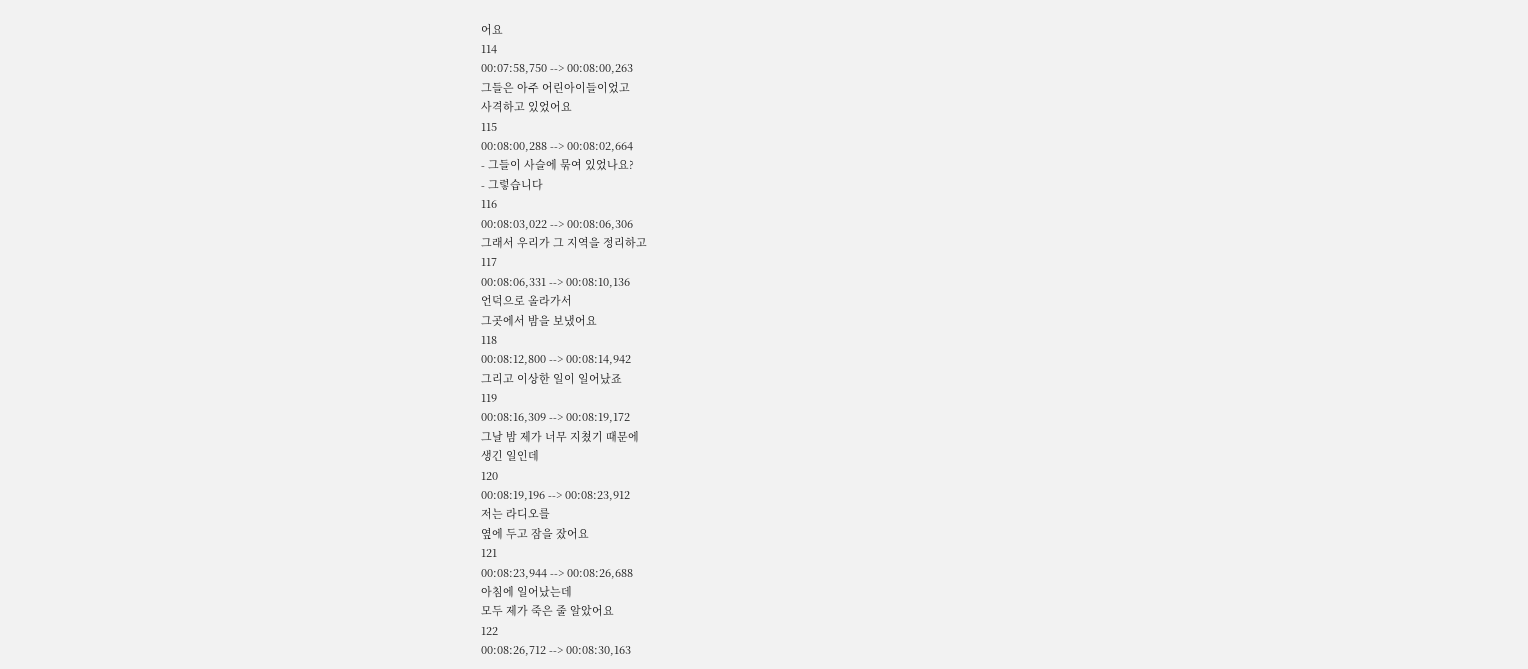어요
114
00:07:58,750 --> 00:08:00,263
그들은 아주 어린아이들이었고
사격하고 있었어요
115
00:08:00,288 --> 00:08:02,664
- 그들이 사슬에 묶여 있었나요?
- 그렇습니다
116
00:08:03,022 --> 00:08:06,306
그래서 우리가 그 지역을 정리하고
117
00:08:06,331 --> 00:08:10,136
언덕으로 올라가서
그곳에서 밤을 보냈어요
118
00:08:12,800 --> 00:08:14,942
그리고 이상한 일이 일어났죠
119
00:08:16,309 --> 00:08:19,172
그날 밤 제가 너무 지쳤기 때문에
생긴 일인데
120
00:08:19,196 --> 00:08:23,912
저는 라디오를
옆에 두고 잠을 잤어요
121
00:08:23,944 --> 00:08:26,688
아침에 일어났는데
모두 제가 죽은 줄 알았어요
122
00:08:26,712 --> 00:08:30,163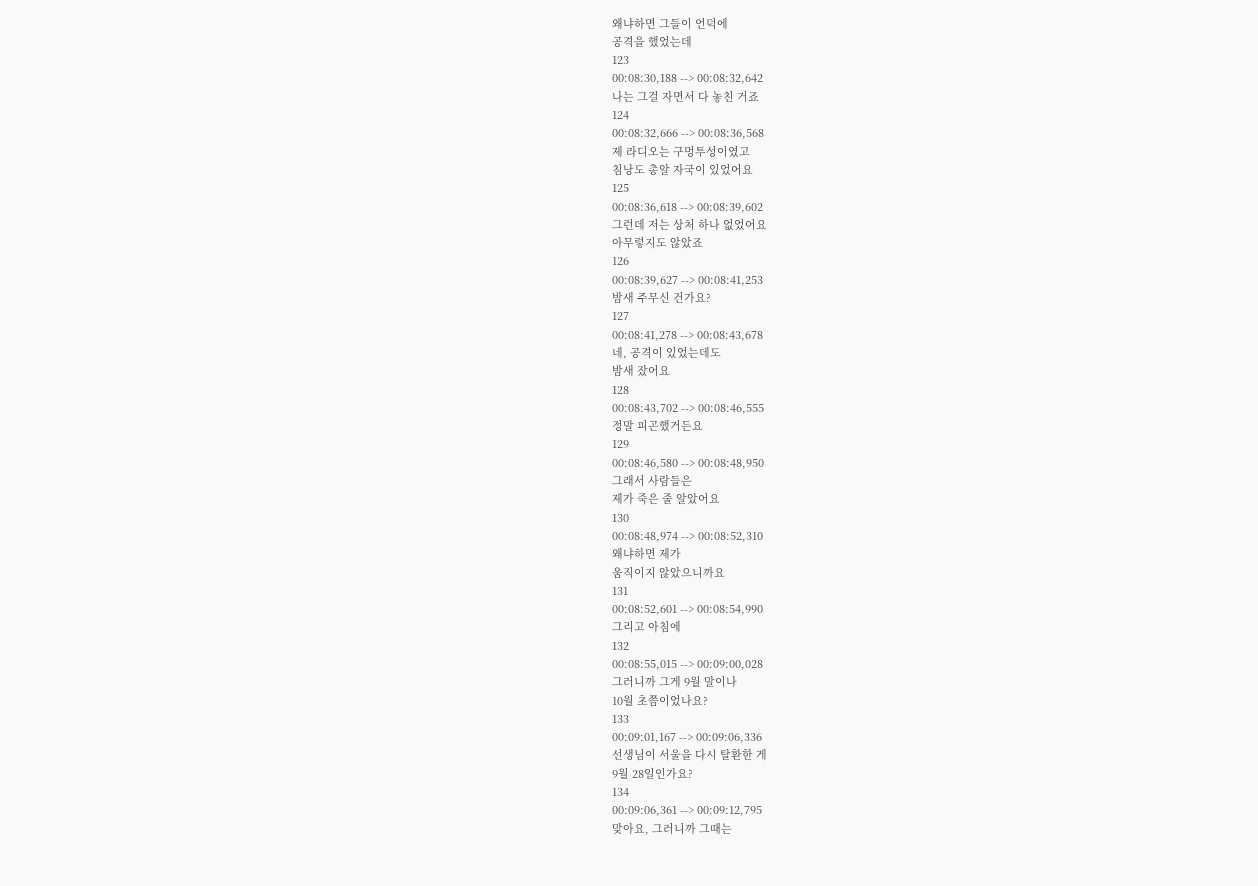왜냐하면 그들이 언덕에
공격을 했었는데
123
00:08:30,188 --> 00:08:32,642
나는 그걸 자면서 다 놓친 거죠
124
00:08:32,666 --> 00:08:36,568
제 라디오는 구멍투성이였고
침낭도 총알 자국이 있었어요
125
00:08:36,618 --> 00:08:39,602
그런데 저는 상처 하나 없었어요
아무렇지도 않았죠
126
00:08:39,627 --> 00:08:41,253
밤새 주무신 건가요?
127
00:08:41,278 --> 00:08:43,678
네, 공격이 있었는데도
밤새 잤어요
128
00:08:43,702 --> 00:08:46,555
정말 피곤했거든요
129
00:08:46,580 --> 00:08:48,950
그래서 사람들은
제가 죽은 줄 알았어요
130
00:08:48,974 --> 00:08:52,310
왜냐하면 제가
움직이지 않았으니까요
131
00:08:52,601 --> 00:08:54,990
그리고 아침에
132
00:08:55,015 --> 00:09:00,028
그러니까 그게 9월 말이나
10월 초쯤이었나요?
133
00:09:01,167 --> 00:09:06,336
선생님이 서울을 다시 탈환한 게
9월 28일인가요?
134
00:09:06,361 --> 00:09:12,795
맞아요, 그러니까 그때는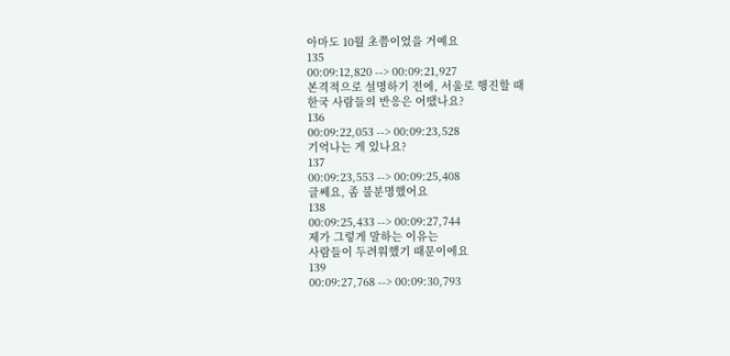아마도 10월 초쯤이었을 거예요
135
00:09:12,820 --> 00:09:21,927
본격적으로 설명하기 전에, 서울로 행진할 때
한국 사람들의 반응은 어땠나요?
136
00:09:22,053 --> 00:09:23,528
기억나는 게 있나요?
137
00:09:23,553 --> 00:09:25,408
글쎄요, 좀 불분명했어요
138
00:09:25,433 --> 00:09:27,744
제가 그렇게 말하는 이유는
사람들이 두려워했기 때문이에요
139
00:09:27,768 --> 00:09:30,793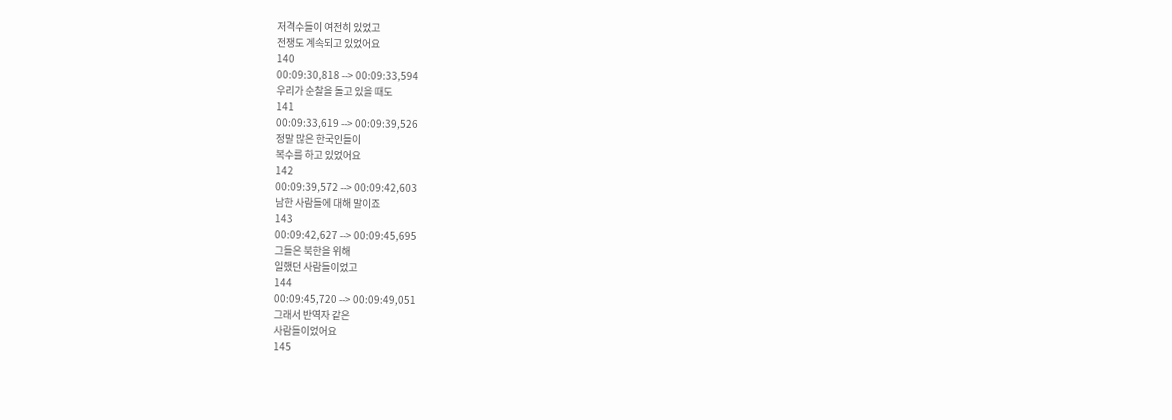저격수들이 여전히 있었고
전쟁도 계속되고 있었어요
140
00:09:30,818 --> 00:09:33,594
우리가 순찰을 돌고 있을 때도
141
00:09:33,619 --> 00:09:39,526
정말 많은 한국인들이
복수를 하고 있었어요
142
00:09:39,572 --> 00:09:42,603
남한 사람들에 대해 말이죠
143
00:09:42,627 --> 00:09:45,695
그들은 북한을 위해
일했던 사람들이었고
144
00:09:45,720 --> 00:09:49,051
그래서 반역자 같은
사람들이었어요
145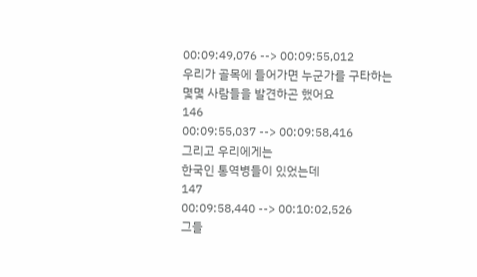00:09:49,076 --> 00:09:55,012
우리가 골목에 들어가면 누군가를 구타하는
몇몇 사람들을 발견하곤 했어요
146
00:09:55,037 --> 00:09:58,416
그리고 우리에게는
한국인 통역병들이 있었는데
147
00:09:58,440 --> 00:10:02,526
그들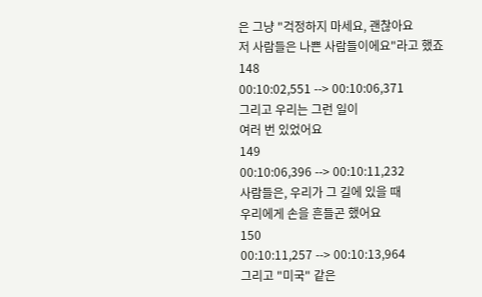은 그냥 "걱정하지 마세요, 괜찮아요
저 사람들은 나쁜 사람들이에요"라고 했죠
148
00:10:02,551 --> 00:10:06,371
그리고 우리는 그런 일이
여러 번 있었어요
149
00:10:06,396 --> 00:10:11,232
사람들은, 우리가 그 길에 있을 때
우리에게 손을 흔들곤 했어요
150
00:10:11,257 --> 00:10:13,964
그리고 "미국" 같은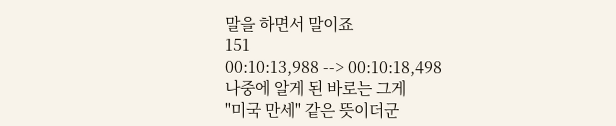말을 하면서 말이죠
151
00:10:13,988 --> 00:10:18,498
나중에 알게 된 바로는 그게
"미국 만세" 같은 뜻이더군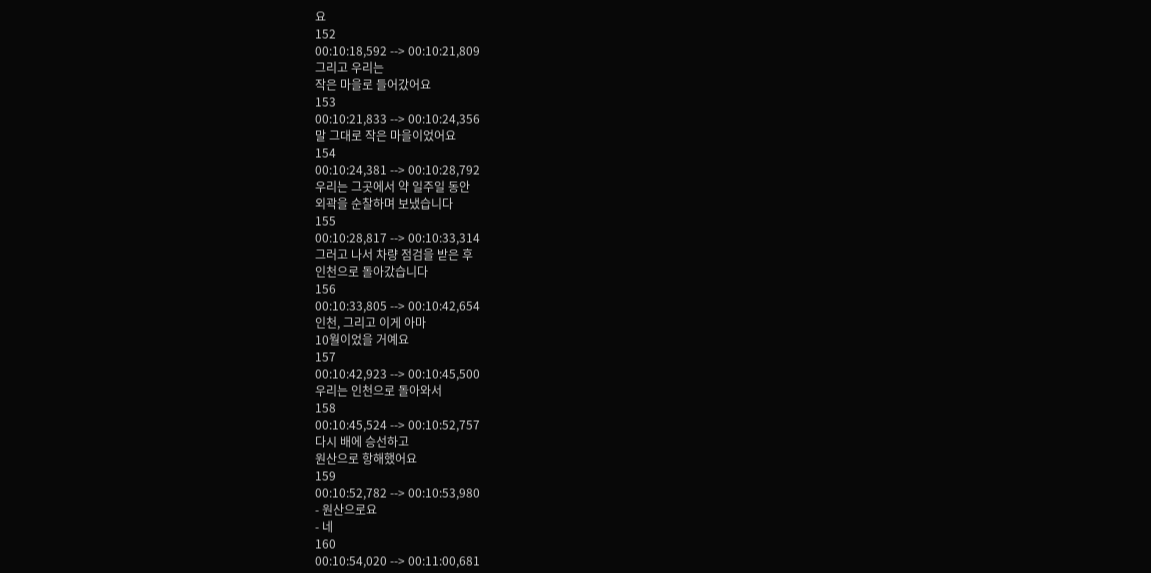요
152
00:10:18,592 --> 00:10:21,809
그리고 우리는
작은 마을로 들어갔어요
153
00:10:21,833 --> 00:10:24,356
말 그대로 작은 마을이었어요
154
00:10:24,381 --> 00:10:28,792
우리는 그곳에서 약 일주일 동안
외곽을 순찰하며 보냈습니다
155
00:10:28,817 --> 00:10:33,314
그러고 나서 차량 점검을 받은 후
인천으로 돌아갔습니다
156
00:10:33,805 --> 00:10:42,654
인천, 그리고 이게 아마
10월이었을 거예요
157
00:10:42,923 --> 00:10:45,500
우리는 인천으로 돌아와서
158
00:10:45,524 --> 00:10:52,757
다시 배에 승선하고
원산으로 항해했어요
159
00:10:52,782 --> 00:10:53,980
- 원산으로요
- 네
160
00:10:54,020 --> 00:11:00,681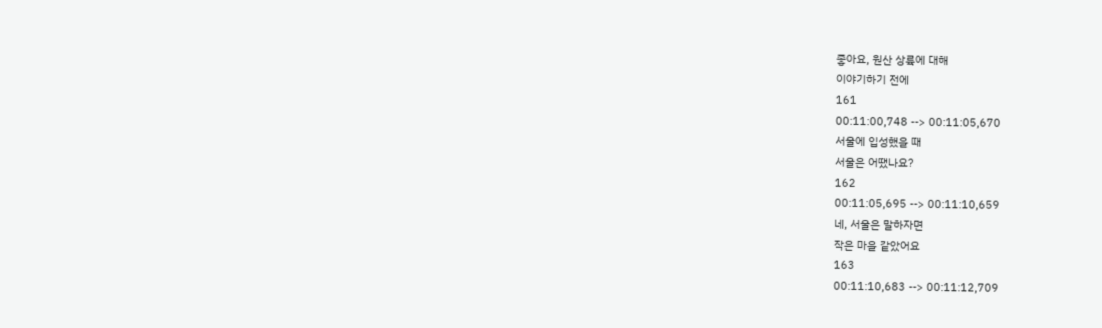좋아요, 원산 상륙에 대해
이야기하기 전에
161
00:11:00,748 --> 00:11:05,670
서울에 입성했을 때
서울은 어땠나요?
162
00:11:05,695 --> 00:11:10,659
네, 서울은 말하자면
작은 마을 같았어요
163
00:11:10,683 --> 00:11:12,709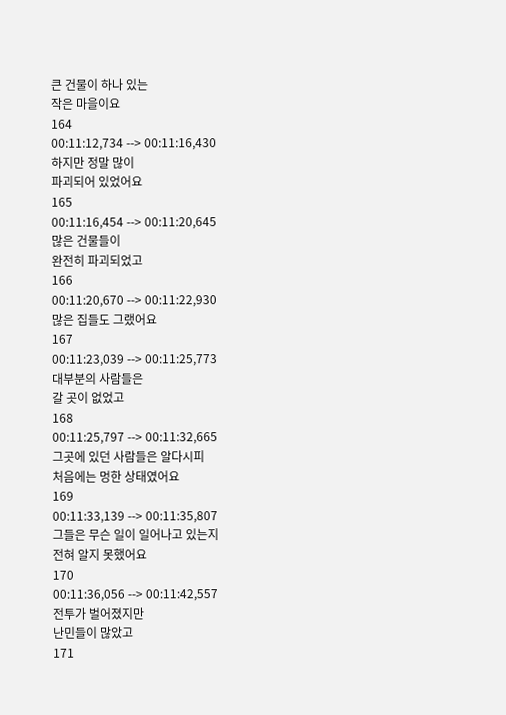큰 건물이 하나 있는
작은 마을이요
164
00:11:12,734 --> 00:11:16,430
하지만 정말 많이
파괴되어 있었어요
165
00:11:16,454 --> 00:11:20,645
많은 건물들이
완전히 파괴되었고
166
00:11:20,670 --> 00:11:22,930
많은 집들도 그랬어요
167
00:11:23,039 --> 00:11:25,773
대부분의 사람들은
갈 곳이 없었고
168
00:11:25,797 --> 00:11:32,665
그곳에 있던 사람들은 알다시피
처음에는 멍한 상태였어요
169
00:11:33,139 --> 00:11:35,807
그들은 무슨 일이 일어나고 있는지
전혀 알지 못했어요
170
00:11:36,056 --> 00:11:42,557
전투가 벌어졌지만
난민들이 많았고
171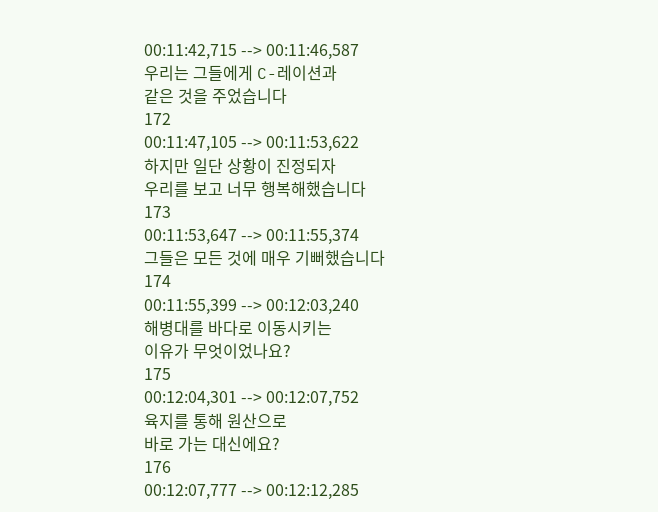00:11:42,715 --> 00:11:46,587
우리는 그들에게 C-레이션과
같은 것을 주었습니다
172
00:11:47,105 --> 00:11:53,622
하지만 일단 상황이 진정되자
우리를 보고 너무 행복해했습니다
173
00:11:53,647 --> 00:11:55,374
그들은 모든 것에 매우 기뻐했습니다
174
00:11:55,399 --> 00:12:03,240
해병대를 바다로 이동시키는
이유가 무엇이었나요?
175
00:12:04,301 --> 00:12:07,752
육지를 통해 원산으로
바로 가는 대신에요?
176
00:12:07,777 --> 00:12:12,285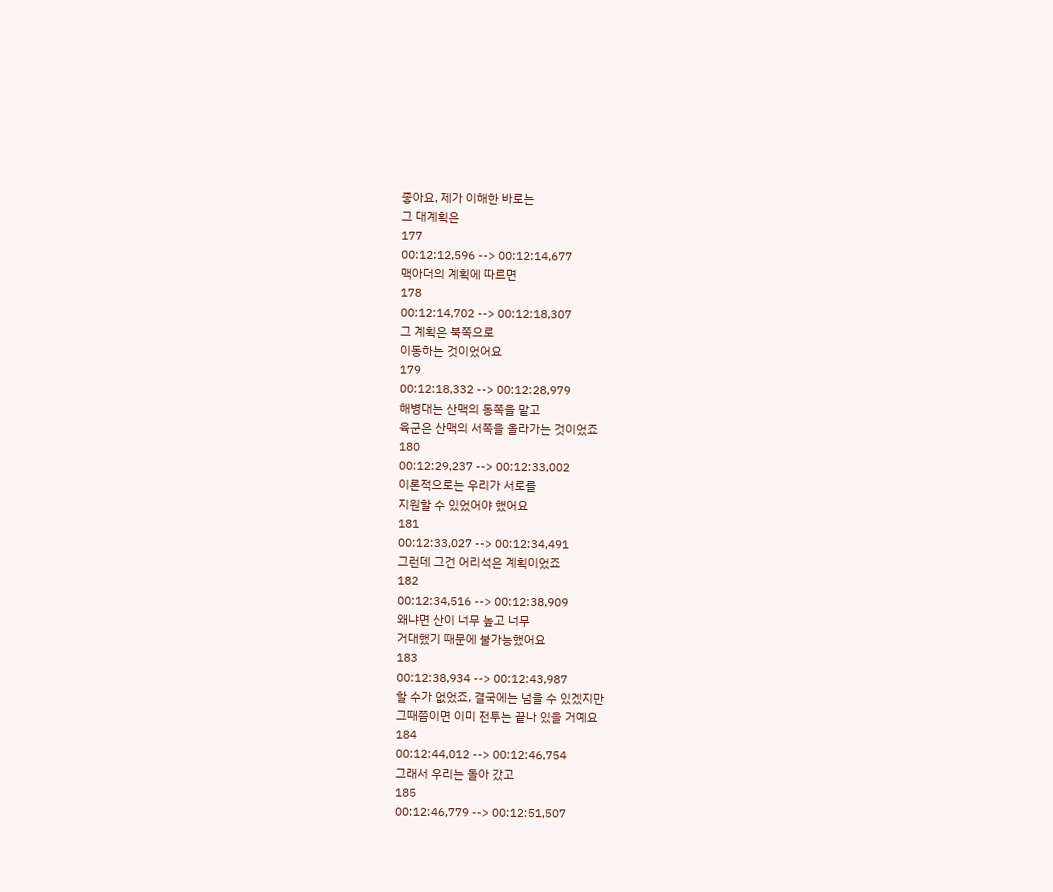좋아요, 제가 이해한 바로는
그 대계획은
177
00:12:12,596 --> 00:12:14,677
맥아더의 계획에 따르면
178
00:12:14,702 --> 00:12:18,307
그 계획은 북쪽으로
이동하는 것이었어요
179
00:12:18,332 --> 00:12:28,979
해병대는 산맥의 동쪽을 맡고
육군은 산맥의 서쪽을 올라가는 것이었죠
180
00:12:29,237 --> 00:12:33,002
이론적으로는 우리가 서로를
지원할 수 있었어야 했어요
181
00:12:33,027 --> 00:12:34,491
그런데 그건 어리석은 계획이었죠
182
00:12:34,516 --> 00:12:38,909
왜냐면 산이 너무 높고 너무
거대했기 때문에 불가능했어요
183
00:12:38,934 --> 00:12:43,987
할 수가 없었죠, 결국에는 넘을 수 있겠지만
그때쯤이면 이미 전투는 끝나 있을 거예요
184
00:12:44,012 --> 00:12:46,754
그래서 우리는 돌아 갔고
185
00:12:46,779 --> 00:12:51,507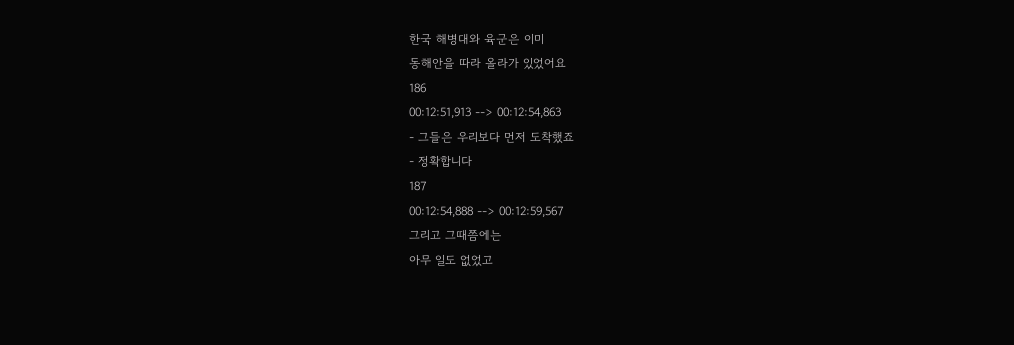한국 해병대와 육군은 이미
동해안을 따라 올라가 있었어요
186
00:12:51,913 --> 00:12:54,863
- 그들은 우리보다 먼저 도착했죠
- 정확합니다
187
00:12:54,888 --> 00:12:59,567
그리고 그때쯤에는
아무 일도 없었고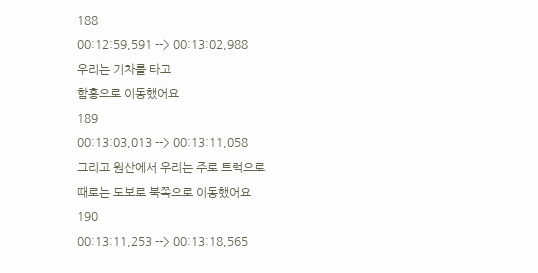188
00:12:59,591 --> 00:13:02,988
우리는 기차를 타고
함흥으로 이동했어요
189
00:13:03,013 --> 00:13:11,058
그리고 원산에서 우리는 주로 트럭으로
때로는 도보로 북쪽으로 이동했어요
190
00:13:11,253 --> 00:13:18,565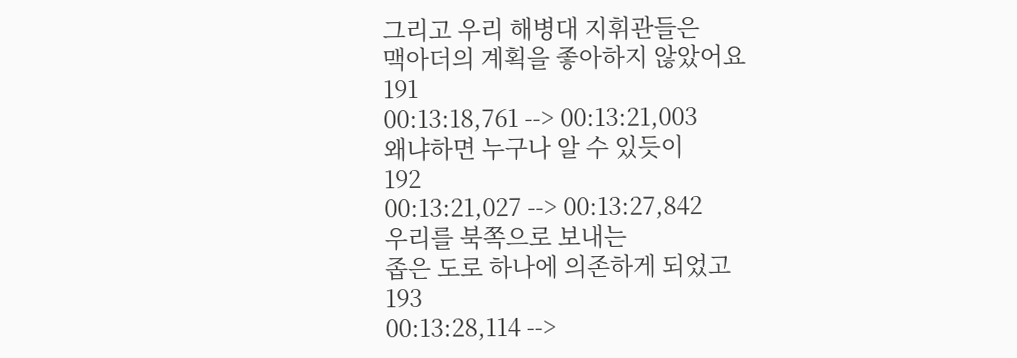그리고 우리 해병대 지휘관들은
맥아더의 계획을 좋아하지 않았어요
191
00:13:18,761 --> 00:13:21,003
왜냐하면 누구나 알 수 있듯이
192
00:13:21,027 --> 00:13:27,842
우리를 북쪽으로 보내는
좁은 도로 하나에 의존하게 되었고
193
00:13:28,114 -->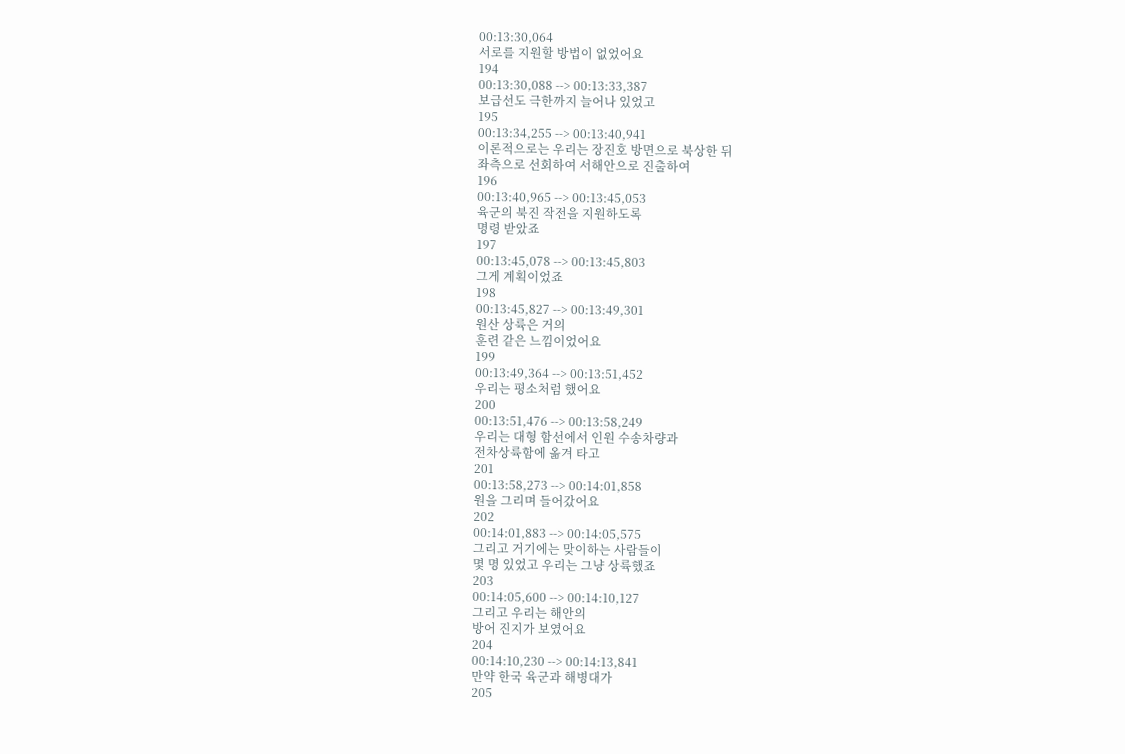00:13:30,064
서로를 지원할 방법이 없었어요
194
00:13:30,088 --> 00:13:33,387
보급선도 극한까지 늘어나 있었고
195
00:13:34,255 --> 00:13:40,941
이론적으로는 우리는 장진호 방면으로 북상한 뒤
좌측으로 선회하여 서해안으로 진출하여
196
00:13:40,965 --> 00:13:45,053
육군의 북진 작전을 지원하도록
명령 받았죠
197
00:13:45,078 --> 00:13:45,803
그게 계획이었죠
198
00:13:45,827 --> 00:13:49,301
원산 상륙은 거의
훈련 같은 느낌이었어요
199
00:13:49,364 --> 00:13:51,452
우리는 평소처럼 했어요
200
00:13:51,476 --> 00:13:58,249
우리는 대형 함선에서 인원 수송차량과
전차상륙함에 옮겨 타고
201
00:13:58,273 --> 00:14:01,858
원을 그리며 들어갔어요
202
00:14:01,883 --> 00:14:05,575
그리고 거기에는 맞이하는 사람들이
몇 명 있었고 우리는 그냥 상륙했죠
203
00:14:05,600 --> 00:14:10,127
그리고 우리는 해안의
방어 진지가 보였어요
204
00:14:10,230 --> 00:14:13,841
만약 한국 육군과 해병대가
205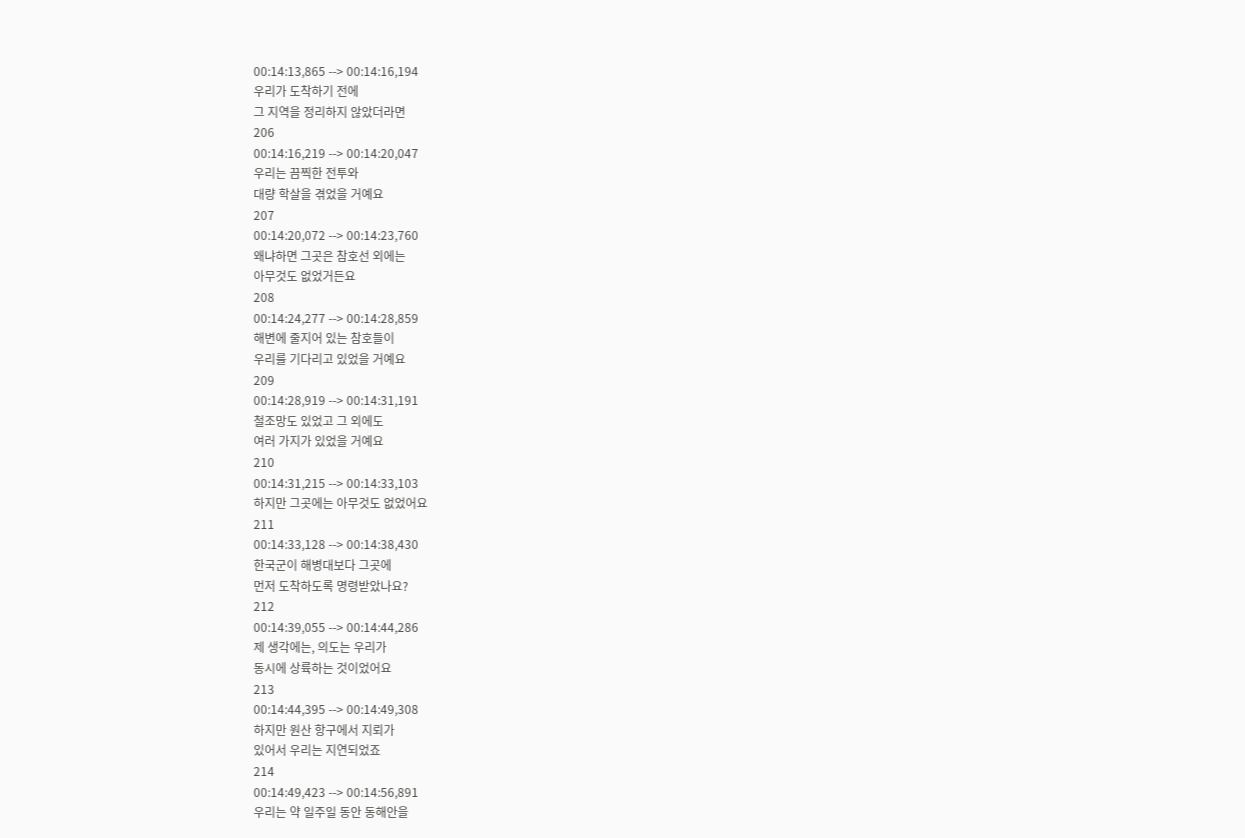00:14:13,865 --> 00:14:16,194
우리가 도착하기 전에
그 지역을 정리하지 않았더라면
206
00:14:16,219 --> 00:14:20,047
우리는 끔찍한 전투와
대량 학살을 겪었을 거예요
207
00:14:20,072 --> 00:14:23,760
왜냐하면 그곳은 참호선 외에는
아무것도 없었거든요
208
00:14:24,277 --> 00:14:28,859
해변에 줄지어 있는 참호들이
우리를 기다리고 있었을 거예요
209
00:14:28,919 --> 00:14:31,191
철조망도 있었고 그 외에도
여러 가지가 있었을 거예요
210
00:14:31,215 --> 00:14:33,103
하지만 그곳에는 아무것도 없었어요
211
00:14:33,128 --> 00:14:38,430
한국군이 해병대보다 그곳에
먼저 도착하도록 명령받았나요?
212
00:14:39,055 --> 00:14:44,286
제 생각에는, 의도는 우리가
동시에 상륙하는 것이었어요
213
00:14:44,395 --> 00:14:49,308
하지만 원산 항구에서 지뢰가
있어서 우리는 지연되었죠
214
00:14:49,423 --> 00:14:56,891
우리는 약 일주일 동안 동해안을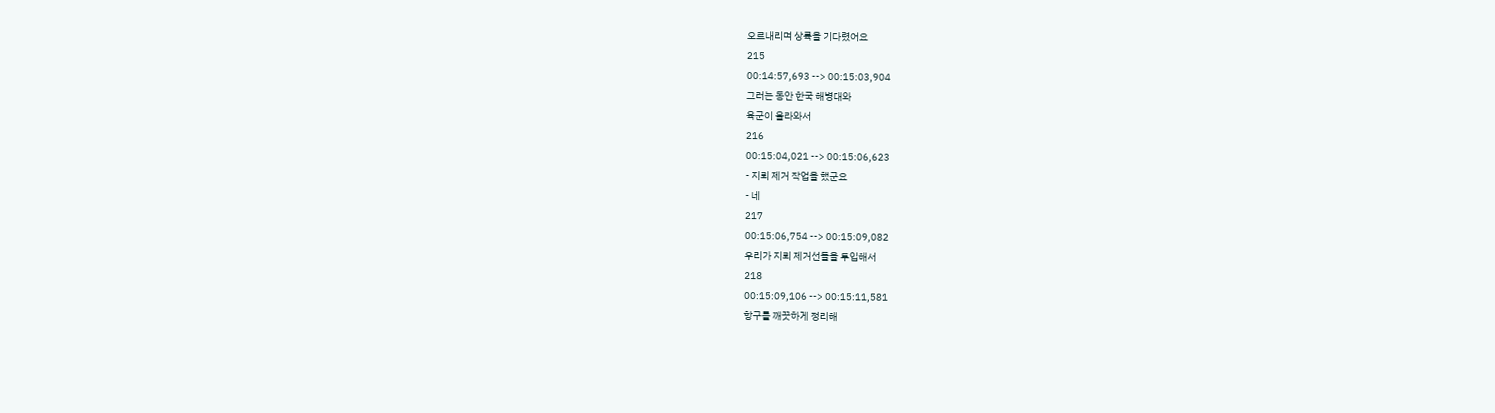오르내리며 상륙을 기다렸어요
215
00:14:57,693 --> 00:15:03,904
그러는 동안 한국 해병대와
육군이 올라와서
216
00:15:04,021 --> 00:15:06,623
- 지뢰 제거 작업을 했군요
- 네
217
00:15:06,754 --> 00:15:09,082
우리가 지뢰 제거선들을 투입해서
218
00:15:09,106 --> 00:15:11,581
항구를 깨끗하게 정리해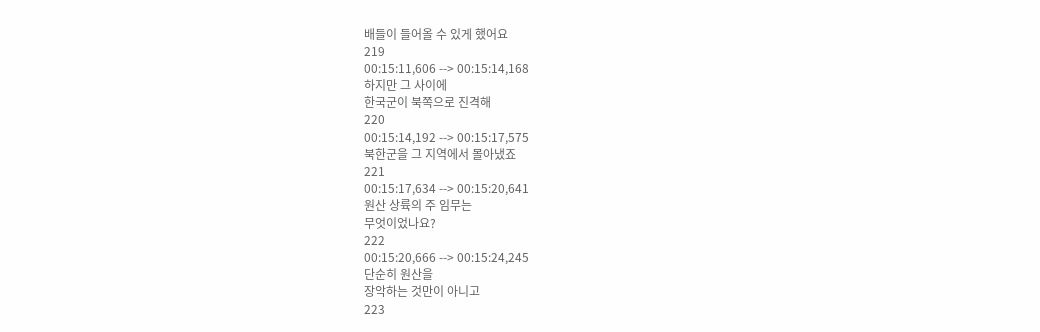배들이 들어올 수 있게 했어요
219
00:15:11,606 --> 00:15:14,168
하지만 그 사이에
한국군이 북쪽으로 진격해
220
00:15:14,192 --> 00:15:17,575
북한군을 그 지역에서 몰아냈죠
221
00:15:17,634 --> 00:15:20,641
원산 상륙의 주 임무는
무엇이었나요?
222
00:15:20,666 --> 00:15:24,245
단순히 원산을
장악하는 것만이 아니고
223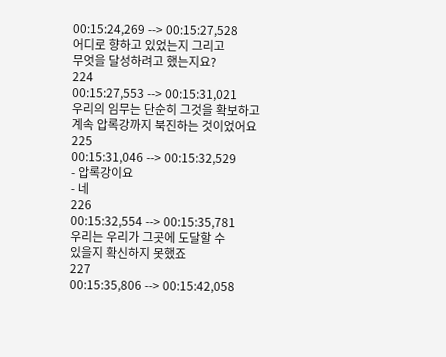00:15:24,269 --> 00:15:27,528
어디로 향하고 있었는지 그리고
무엇을 달성하려고 했는지요?
224
00:15:27,553 --> 00:15:31,021
우리의 임무는 단순히 그것을 확보하고
계속 압록강까지 북진하는 것이었어요
225
00:15:31,046 --> 00:15:32,529
- 압록강이요
- 네
226
00:15:32,554 --> 00:15:35,781
우리는 우리가 그곳에 도달할 수
있을지 확신하지 못했죠
227
00:15:35,806 --> 00:15:42,058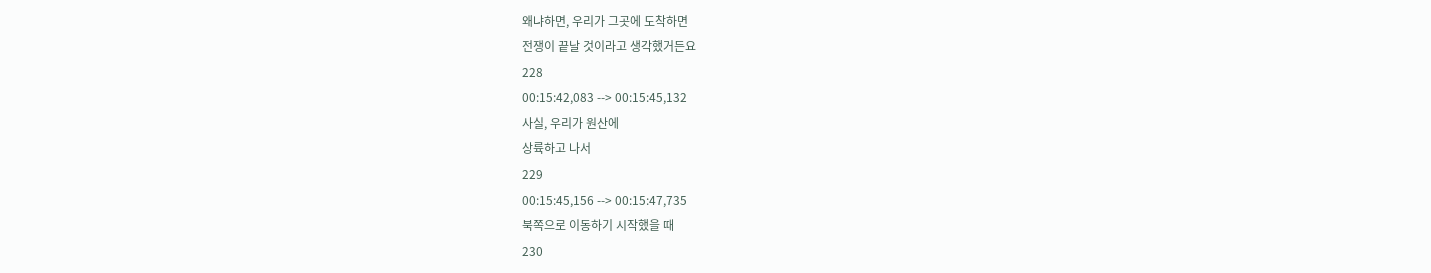왜냐하면, 우리가 그곳에 도착하면
전쟁이 끝날 것이라고 생각했거든요
228
00:15:42,083 --> 00:15:45,132
사실, 우리가 원산에
상륙하고 나서
229
00:15:45,156 --> 00:15:47,735
북쪽으로 이동하기 시작했을 때
230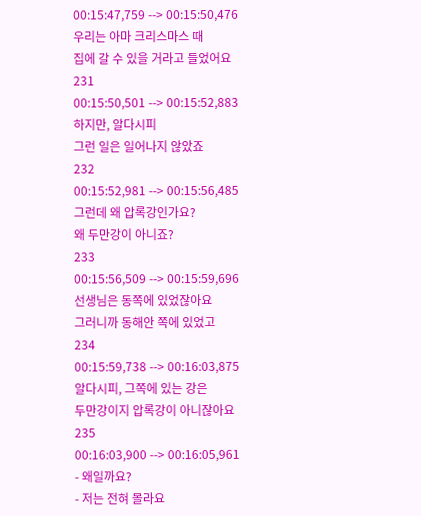00:15:47,759 --> 00:15:50,476
우리는 아마 크리스마스 때
집에 갈 수 있을 거라고 들었어요
231
00:15:50,501 --> 00:15:52,883
하지만, 알다시피
그런 일은 일어나지 않았죠
232
00:15:52,981 --> 00:15:56,485
그런데 왜 압록강인가요?
왜 두만강이 아니죠?
233
00:15:56,509 --> 00:15:59,696
선생님은 동쪽에 있었잖아요
그러니까 동해안 쪽에 있었고
234
00:15:59,738 --> 00:16:03,875
알다시피, 그쪽에 있는 강은
두만강이지 압록강이 아니잖아요
235
00:16:03,900 --> 00:16:05,961
- 왜일까요?
- 저는 전혀 몰라요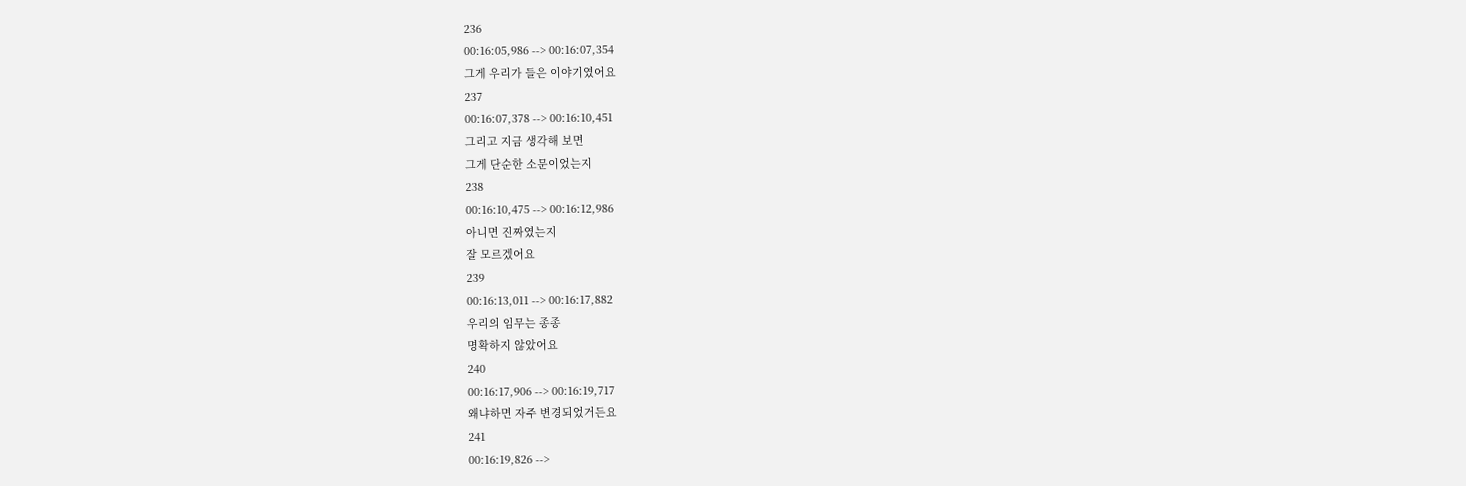236
00:16:05,986 --> 00:16:07,354
그게 우리가 들은 이야기였어요
237
00:16:07,378 --> 00:16:10,451
그리고 지금 생각해 보면
그게 단순한 소문이었는지
238
00:16:10,475 --> 00:16:12,986
아니면 진짜였는지
잘 모르겠어요
239
00:16:13,011 --> 00:16:17,882
우리의 임무는 종종
명확하지 않았어요
240
00:16:17,906 --> 00:16:19,717
왜냐하면 자주 변경되었거든요
241
00:16:19,826 -->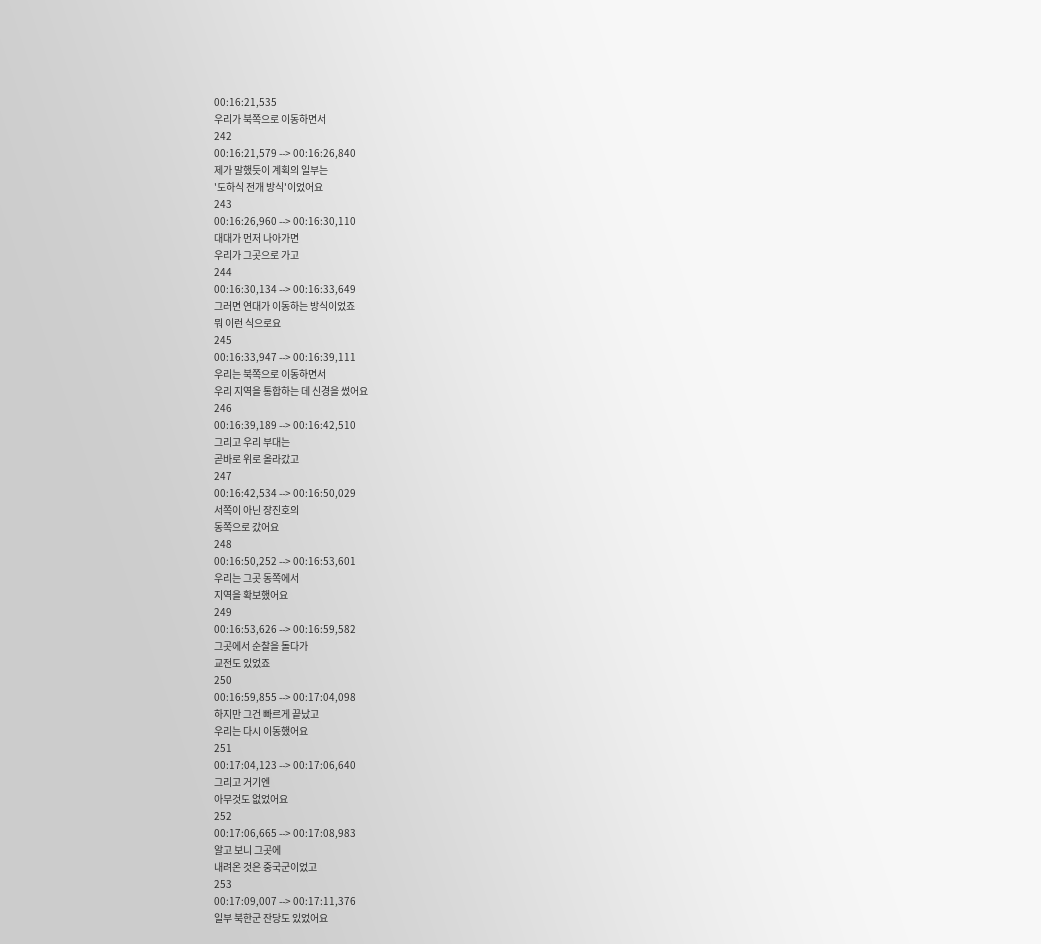00:16:21,535
우리가 북쪽으로 이동하면서
242
00:16:21,579 --> 00:16:26,840
제가 말했듯이 계획의 일부는
'도하식 전개 방식'이었어요
243
00:16:26,960 --> 00:16:30,110
대대가 먼저 나아가면
우리가 그곳으로 가고
244
00:16:30,134 --> 00:16:33,649
그러면 연대가 이동하는 방식이었죠
뭐 이런 식으로요
245
00:16:33,947 --> 00:16:39,111
우리는 북쪽으로 이동하면서
우리 지역을 통합하는 데 신경을 썼어요
246
00:16:39,189 --> 00:16:42,510
그리고 우리 부대는
곧바로 위로 올라갔고
247
00:16:42,534 --> 00:16:50,029
서쪽이 아닌 장진호의
동쪽으로 갔어요
248
00:16:50,252 --> 00:16:53,601
우리는 그곳 동쪽에서
지역을 확보했어요
249
00:16:53,626 --> 00:16:59,582
그곳에서 순찰을 돌다가
교전도 있었죠
250
00:16:59,855 --> 00:17:04,098
하지만 그건 빠르게 끝났고
우리는 다시 이동했어요
251
00:17:04,123 --> 00:17:06,640
그리고 거기엔
아무것도 없었어요
252
00:17:06,665 --> 00:17:08,983
알고 보니 그곳에
내려온 것은 중국군이었고
253
00:17:09,007 --> 00:17:11,376
일부 북한군 잔당도 있었어요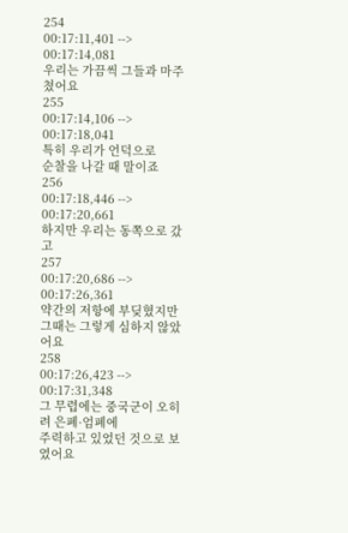254
00:17:11,401 --> 00:17:14,081
우리는 가끔씩 그들과 마주쳤어요
255
00:17:14,106 --> 00:17:18,041
특히 우리가 언덕으로
순찰을 나갈 때 말이죠
256
00:17:18,446 --> 00:17:20,661
하지만 우리는 동쪽으로 갔고
257
00:17:20,686 --> 00:17:26,361
약간의 저항에 부딪혔지만
그때는 그렇게 심하지 않았어요
258
00:17:26,423 --> 00:17:31,348
그 무렵에는 중국군이 오히려 은폐·엄폐에
주력하고 있었던 것으로 보였어요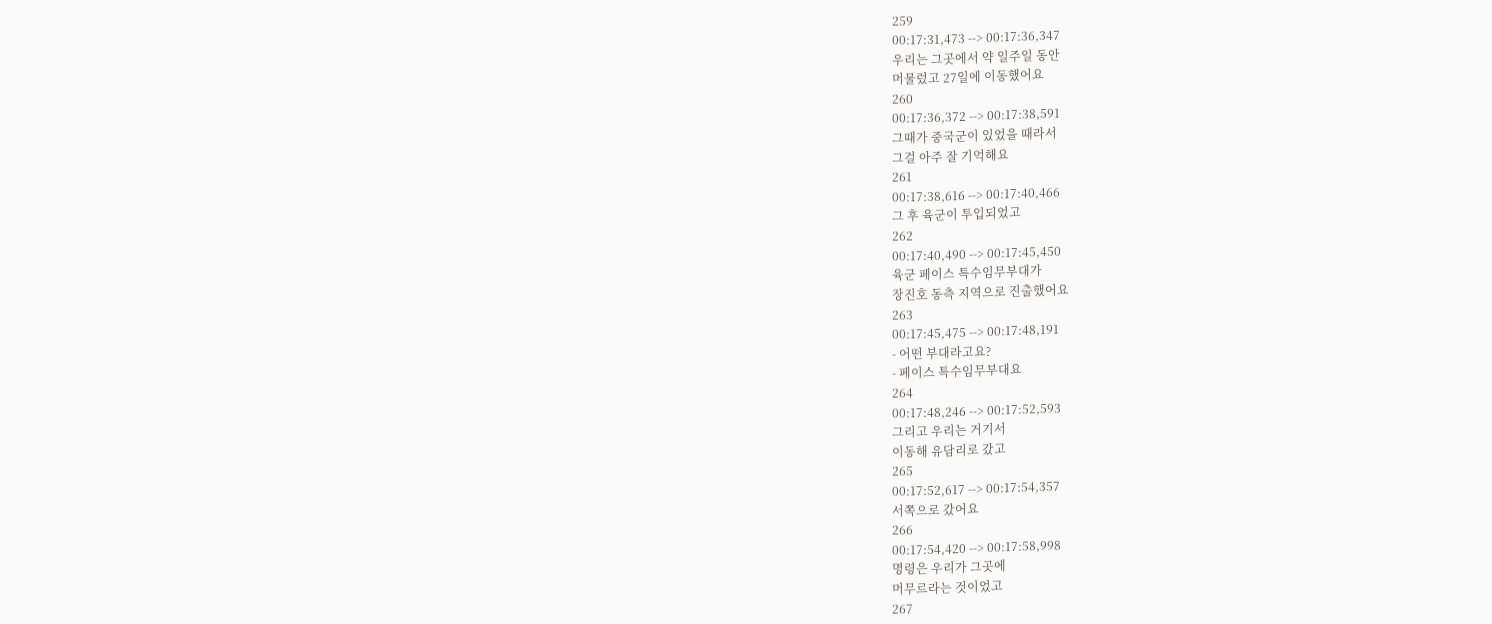259
00:17:31,473 --> 00:17:36,347
우리는 그곳에서 약 일주일 동안
머물렀고 27일에 이동했어요
260
00:17:36,372 --> 00:17:38,591
그때가 중국군이 있었을 때라서
그걸 아주 잘 기억해요
261
00:17:38,616 --> 00:17:40,466
그 후 육군이 투입되었고
262
00:17:40,490 --> 00:17:45,450
육군 페이스 특수임무부대가
장진호 동측 지역으로 진출했어요
263
00:17:45,475 --> 00:17:48,191
- 어떤 부대라고요?
- 페이스 특수임무부대요
264
00:17:48,246 --> 00:17:52,593
그리고 우리는 거기서
이동해 유담리로 갔고
265
00:17:52,617 --> 00:17:54,357
서쪽으로 갔어요
266
00:17:54,420 --> 00:17:58,998
명령은 우리가 그곳에
머무르라는 것이었고
267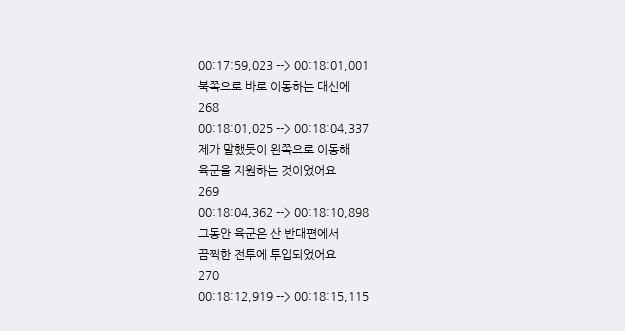00:17:59,023 --> 00:18:01,001
북쪽으로 바로 이동하는 대신에
268
00:18:01,025 --> 00:18:04,337
제가 말했듯이 왼쪽으로 이동해
육군을 지원하는 것이었어요
269
00:18:04,362 --> 00:18:10,898
그동안 육군은 산 반대편에서
끔찍한 전투에 투입되었어요
270
00:18:12,919 --> 00:18:15,115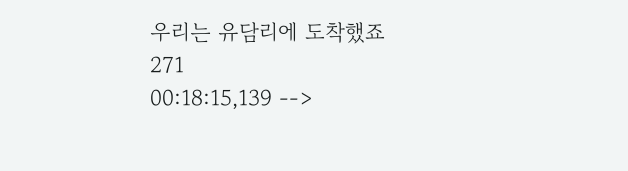우리는 유담리에 도착했죠
271
00:18:15,139 -->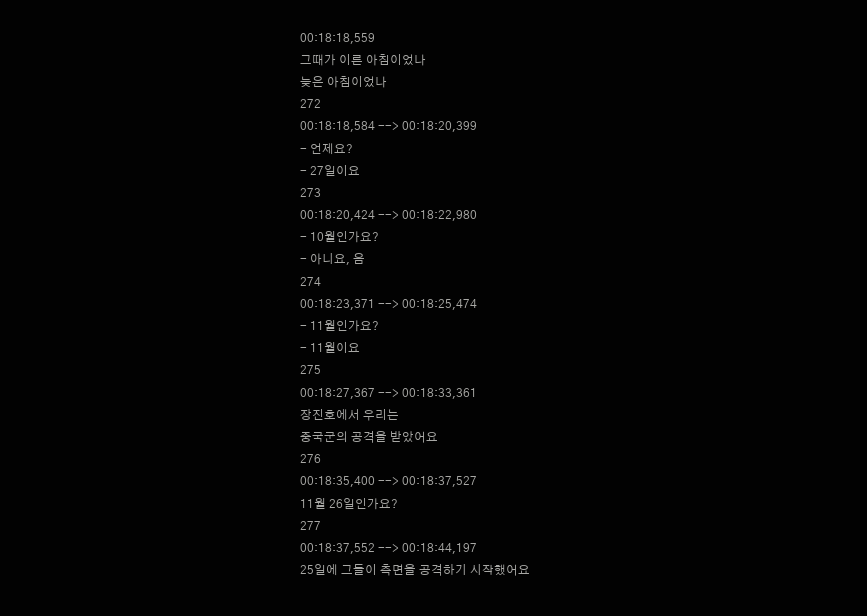00:18:18,559
그때가 이른 아침이었나
늦은 아침이었나
272
00:18:18,584 --> 00:18:20,399
- 언제요?
- 27일이요
273
00:18:20,424 --> 00:18:22,980
- 10월인가요?
- 아니요, 음
274
00:18:23,371 --> 00:18:25,474
- 11월인가요?
- 11월이요
275
00:18:27,367 --> 00:18:33,361
장진호에서 우리는
중국군의 공격을 받았어요
276
00:18:35,400 --> 00:18:37,527
11월 26일인가요?
277
00:18:37,552 --> 00:18:44,197
25일에 그들이 측면을 공격하기 시작했어요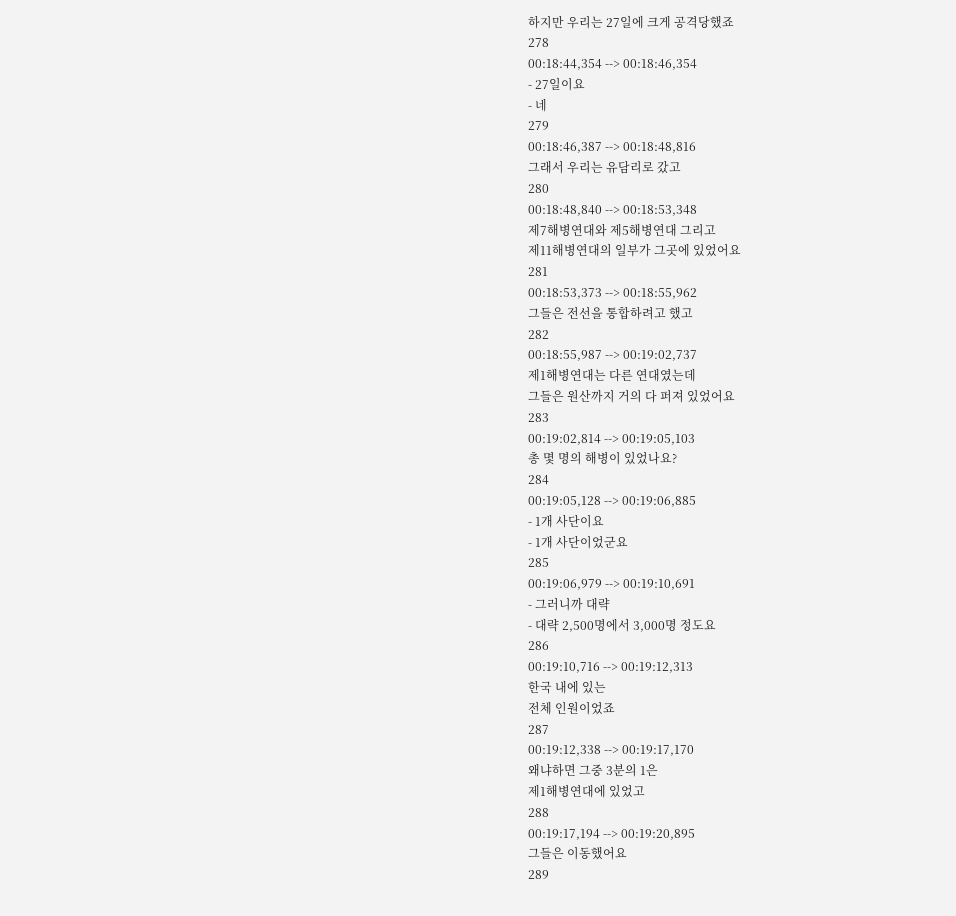하지만 우리는 27일에 크게 공격당했죠
278
00:18:44,354 --> 00:18:46,354
- 27일이요
- 네
279
00:18:46,387 --> 00:18:48,816
그래서 우리는 유담리로 갔고
280
00:18:48,840 --> 00:18:53,348
제7해병연대와 제5해병연대 그리고
제11해병연대의 일부가 그곳에 있었어요
281
00:18:53,373 --> 00:18:55,962
그들은 전선을 통합하려고 했고
282
00:18:55,987 --> 00:19:02,737
제1해병연대는 다른 연대였는데
그들은 원산까지 거의 다 퍼져 있었어요
283
00:19:02,814 --> 00:19:05,103
총 몇 명의 해병이 있었나요?
284
00:19:05,128 --> 00:19:06,885
- 1개 사단이요
- 1개 사단이었군요
285
00:19:06,979 --> 00:19:10,691
- 그러니까 대략
- 대략 2,500명에서 3,000명 정도요
286
00:19:10,716 --> 00:19:12,313
한국 내에 있는
전체 인원이었죠
287
00:19:12,338 --> 00:19:17,170
왜냐하면 그중 3분의 1은
제1해병연대에 있었고
288
00:19:17,194 --> 00:19:20,895
그들은 이동했어요
289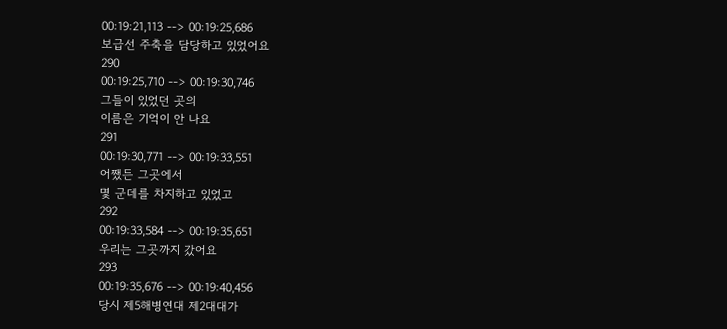00:19:21,113 --> 00:19:25,686
보급선 주축을 담당하고 있었어요
290
00:19:25,710 --> 00:19:30,746
그들이 있었던 곳의
이름은 기억이 안 나요
291
00:19:30,771 --> 00:19:33,551
어쨌든 그곳에서
몇 군데를 차지하고 있었고
292
00:19:33,584 --> 00:19:35,651
우리는 그곳까지 갔어요
293
00:19:35,676 --> 00:19:40,456
당시 제5해병연대 제2대대가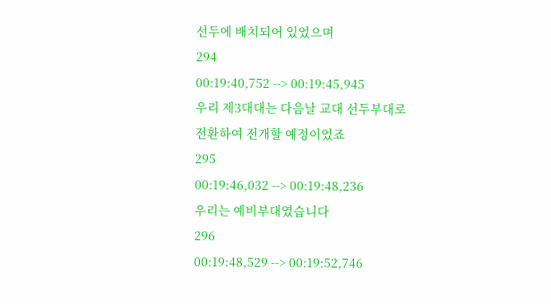선두에 배치되어 있었으며
294
00:19:40,752 --> 00:19:45,945
우리 제3대대는 다음날 교대 선두부대로
전환하여 전개할 예정이었죠
295
00:19:46,032 --> 00:19:48,236
우리는 예비부대였습니다
296
00:19:48,529 --> 00:19:52,746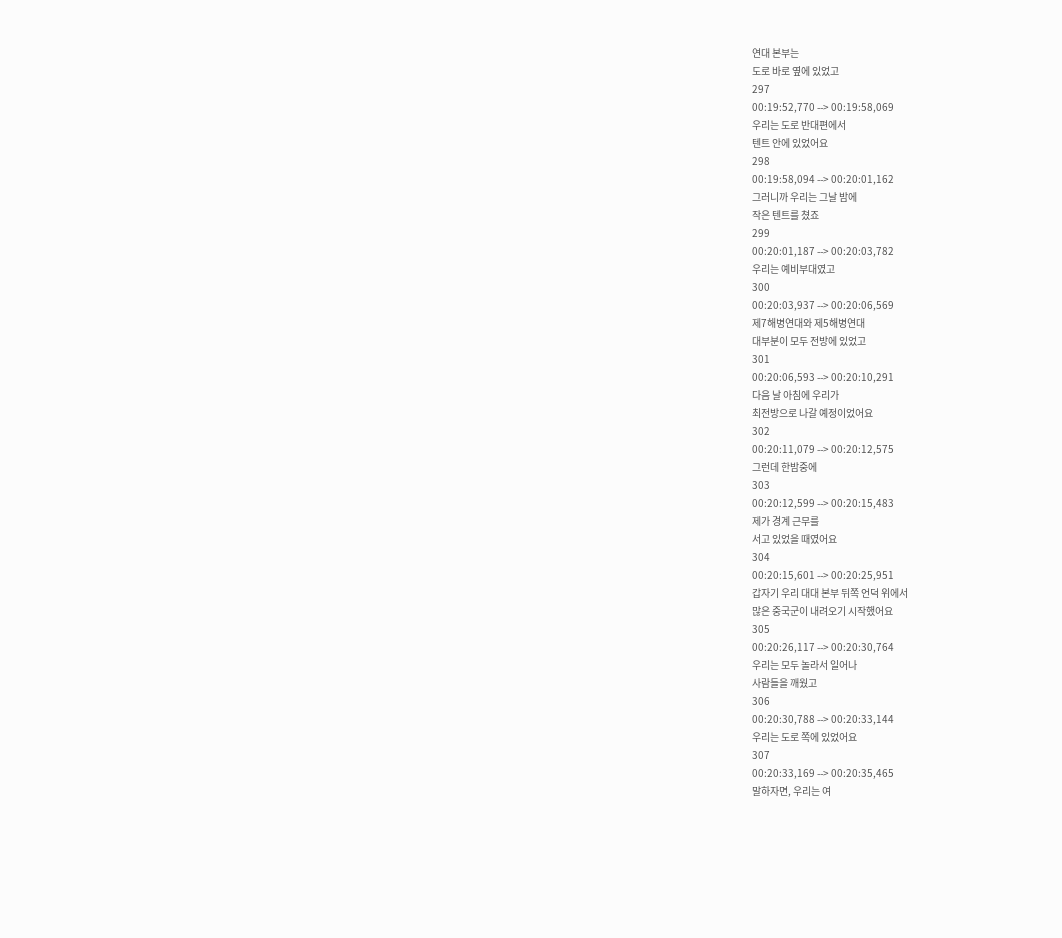연대 본부는
도로 바로 옆에 있었고
297
00:19:52,770 --> 00:19:58,069
우리는 도로 반대편에서
텐트 안에 있었어요
298
00:19:58,094 --> 00:20:01,162
그러니까 우리는 그날 밤에
작은 텐트를 쳤죠
299
00:20:01,187 --> 00:20:03,782
우리는 예비부대였고
300
00:20:03,937 --> 00:20:06,569
제7해병연대와 제5해병연대
대부분이 모두 전방에 있었고
301
00:20:06,593 --> 00:20:10,291
다음 날 아침에 우리가
최전방으로 나갈 예정이었어요
302
00:20:11,079 --> 00:20:12,575
그런데 한밤중에
303
00:20:12,599 --> 00:20:15,483
제가 경계 근무를
서고 있었을 때였어요
304
00:20:15,601 --> 00:20:25,951
갑자기 우리 대대 본부 뒤쪽 언덕 위에서
많은 중국군이 내려오기 시작했어요
305
00:20:26,117 --> 00:20:30,764
우리는 모두 놀라서 일어나
사람들을 깨웠고
306
00:20:30,788 --> 00:20:33,144
우리는 도로 쪽에 있었어요
307
00:20:33,169 --> 00:20:35,465
말하자면, 우리는 여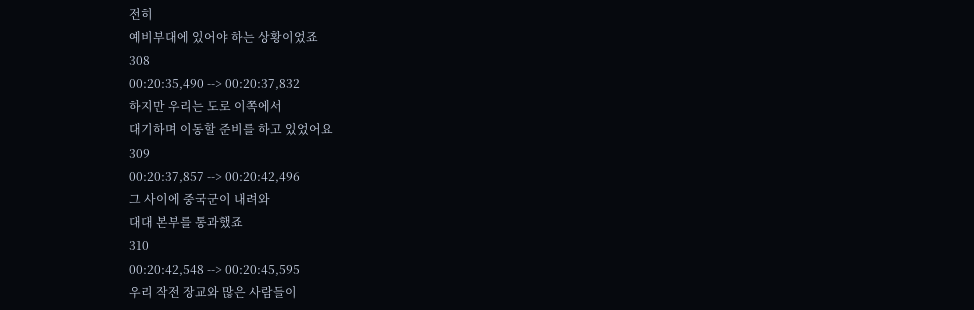전히
예비부대에 있어야 하는 상황이었죠
308
00:20:35,490 --> 00:20:37,832
하지만 우리는 도로 이쪽에서
대기하며 이동할 준비를 하고 있었어요
309
00:20:37,857 --> 00:20:42,496
그 사이에 중국군이 내려와
대대 본부를 통과했죠
310
00:20:42,548 --> 00:20:45,595
우리 작전 장교와 많은 사람들이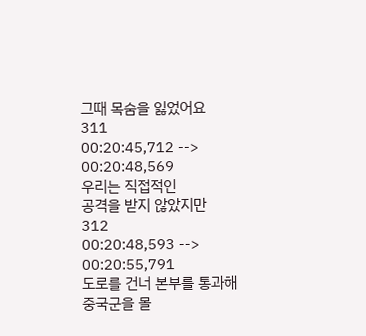그때 목숨을 잃었어요
311
00:20:45,712 --> 00:20:48,569
우리는 직접적인
공격을 받지 않았지만
312
00:20:48,593 --> 00:20:55,791
도로를 건너 본부를 통과해
중국군을 몰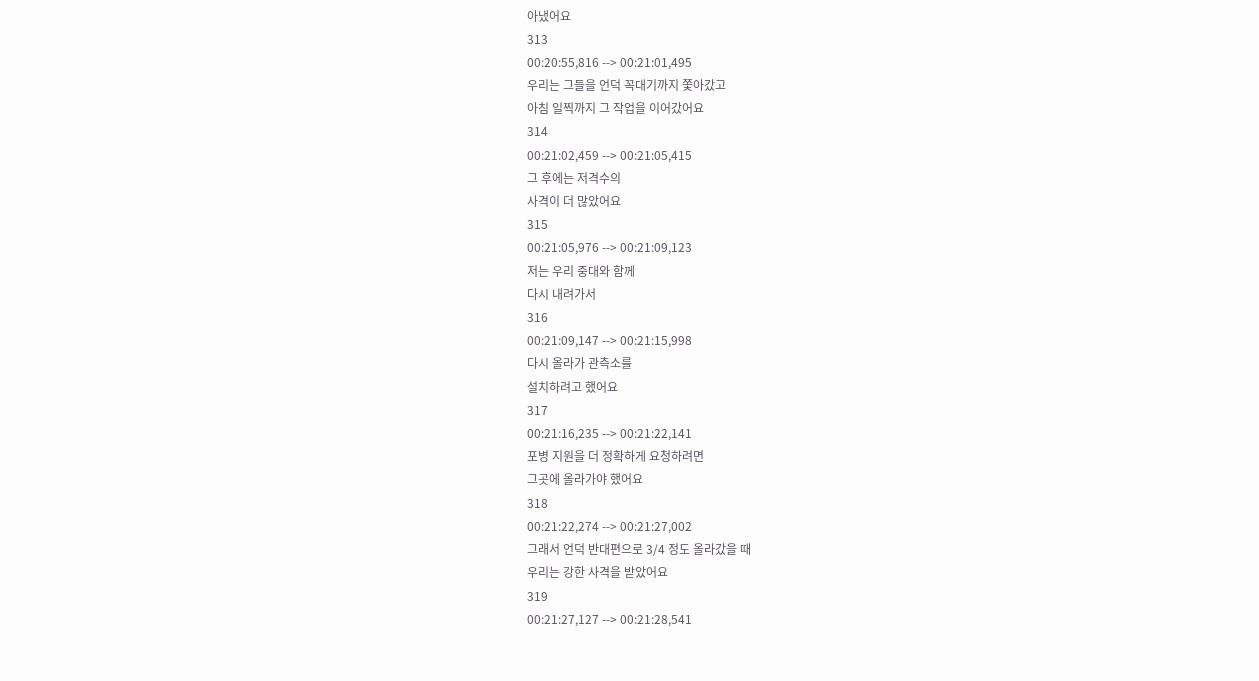아냈어요
313
00:20:55,816 --> 00:21:01,495
우리는 그들을 언덕 꼭대기까지 쫓아갔고
아침 일찍까지 그 작업을 이어갔어요
314
00:21:02,459 --> 00:21:05,415
그 후에는 저격수의
사격이 더 많았어요
315
00:21:05,976 --> 00:21:09,123
저는 우리 중대와 함께
다시 내려가서
316
00:21:09,147 --> 00:21:15,998
다시 올라가 관측소를
설치하려고 했어요
317
00:21:16,235 --> 00:21:22,141
포병 지원을 더 정확하게 요청하려면
그곳에 올라가야 했어요
318
00:21:22,274 --> 00:21:27,002
그래서 언덕 반대편으로 3/4 정도 올라갔을 때
우리는 강한 사격을 받았어요
319
00:21:27,127 --> 00:21:28,541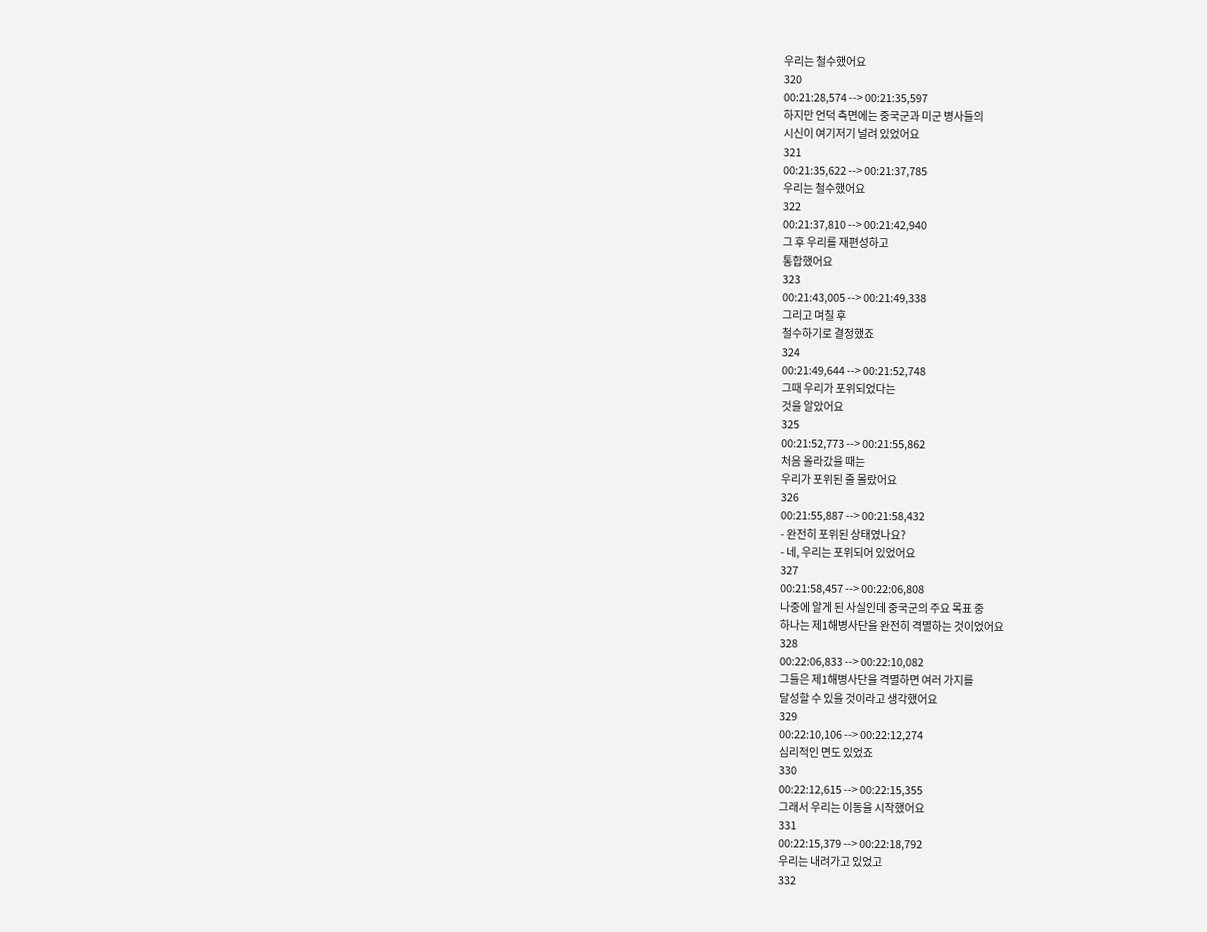우리는 철수했어요
320
00:21:28,574 --> 00:21:35,597
하지만 언덕 측면에는 중국군과 미군 병사들의
시신이 여기저기 널려 있었어요
321
00:21:35,622 --> 00:21:37,785
우리는 철수했어요
322
00:21:37,810 --> 00:21:42,940
그 후 우리를 재편성하고
통합했어요
323
00:21:43,005 --> 00:21:49,338
그리고 며칠 후
철수하기로 결정했죠
324
00:21:49,644 --> 00:21:52,748
그때 우리가 포위되었다는
것을 알았어요
325
00:21:52,773 --> 00:21:55,862
처음 올라갔을 때는
우리가 포위된 줄 몰랐어요
326
00:21:55,887 --> 00:21:58,432
- 완전히 포위된 상태였나요?
- 네, 우리는 포위되어 있었어요
327
00:21:58,457 --> 00:22:06,808
나중에 알게 된 사실인데 중국군의 주요 목표 중
하나는 제1해병사단을 완전히 격멸하는 것이었어요
328
00:22:06,833 --> 00:22:10,082
그들은 제1해병사단을 격멸하면 여러 가지를
달성할 수 있을 것이라고 생각했어요
329
00:22:10,106 --> 00:22:12,274
심리적인 면도 있었죠
330
00:22:12,615 --> 00:22:15,355
그래서 우리는 이동을 시작했어요
331
00:22:15,379 --> 00:22:18,792
우리는 내려가고 있었고
332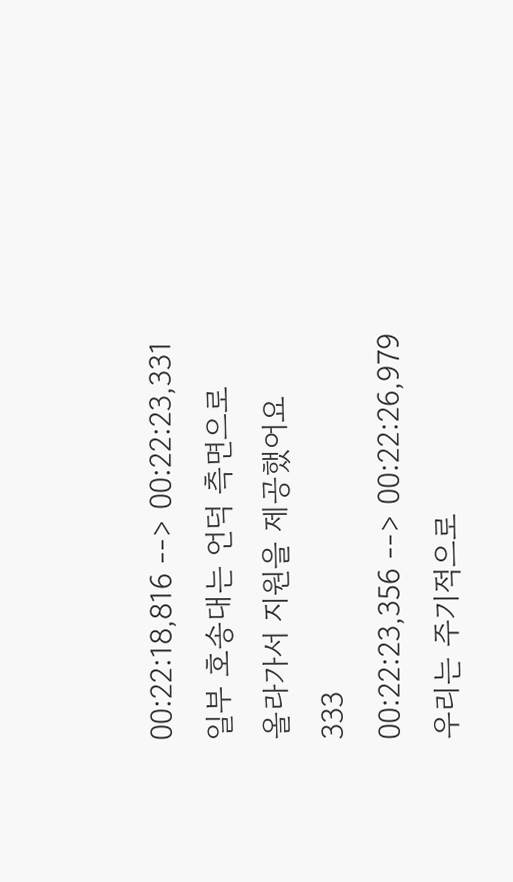00:22:18,816 --> 00:22:23,331
일부 호송대는 언덕 측면으로
올라가서 지원을 제공했어요
333
00:22:23,356 --> 00:22:26,979
우리는 주기적으로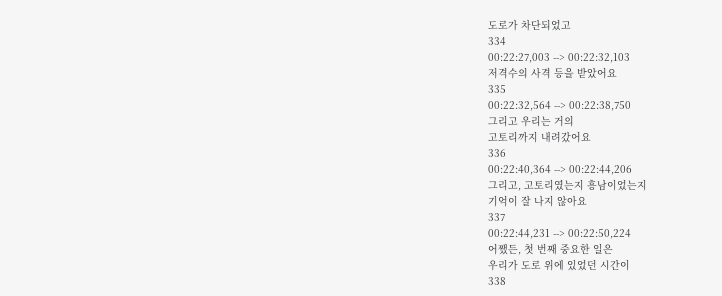도로가 차단되었고
334
00:22:27,003 --> 00:22:32,103
저격수의 사격 등을 받았어요
335
00:22:32,564 --> 00:22:38,750
그리고 우리는 거의
고토리까지 내려갔어요
336
00:22:40,364 --> 00:22:44,206
그리고, 고토리였는지 흥남이었는지
기억이 잘 나지 않아요
337
00:22:44,231 --> 00:22:50,224
어쨌든, 첫 번째 중요한 일은
우리가 도로 위에 있었던 시간이
338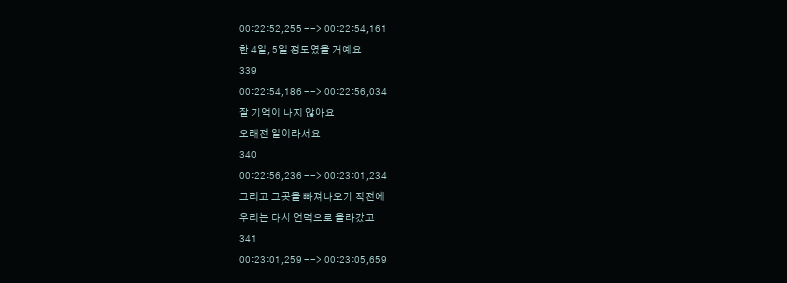00:22:52,255 --> 00:22:54,161
한 4일, 5일 정도였을 거예요
339
00:22:54,186 --> 00:22:56,034
잘 기억이 나지 않아요
오래전 일이라서요
340
00:22:56,236 --> 00:23:01,234
그리고 그곳을 빠져나오기 직전에
우리는 다시 언덕으로 올라갔고
341
00:23:01,259 --> 00:23:05,659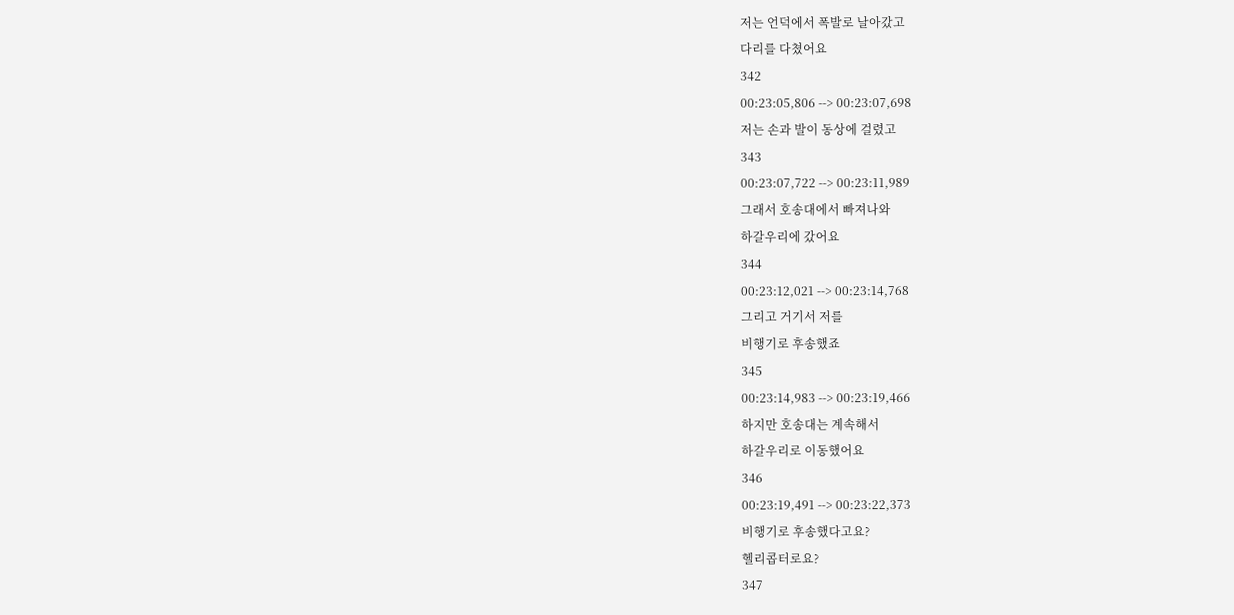저는 언덕에서 폭발로 날아갔고
다리를 다쳤어요
342
00:23:05,806 --> 00:23:07,698
저는 손과 발이 동상에 걸렸고
343
00:23:07,722 --> 00:23:11,989
그래서 호송대에서 빠져나와
하갈우리에 갔어요
344
00:23:12,021 --> 00:23:14,768
그리고 거기서 저를
비행기로 후송했죠
345
00:23:14,983 --> 00:23:19,466
하지만 호송대는 계속해서
하갈우리로 이동했어요
346
00:23:19,491 --> 00:23:22,373
비행기로 후송했다고요?
헬리콥터로요?
347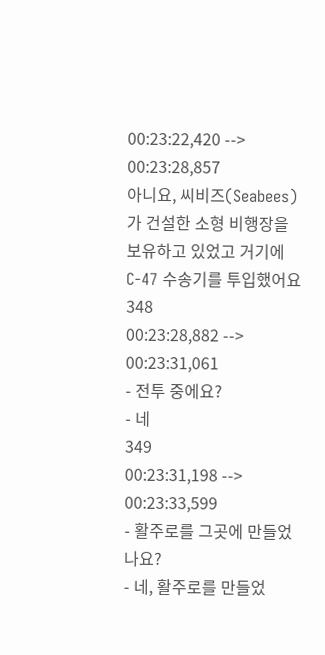00:23:22,420 --> 00:23:28,857
아니요, 씨비즈(Seabees)가 건설한 소형 비행장을
보유하고 있었고 거기에 C-47 수송기를 투입했어요
348
00:23:28,882 --> 00:23:31,061
- 전투 중에요?
- 네
349
00:23:31,198 --> 00:23:33,599
- 활주로를 그곳에 만들었나요?
- 네, 활주로를 만들었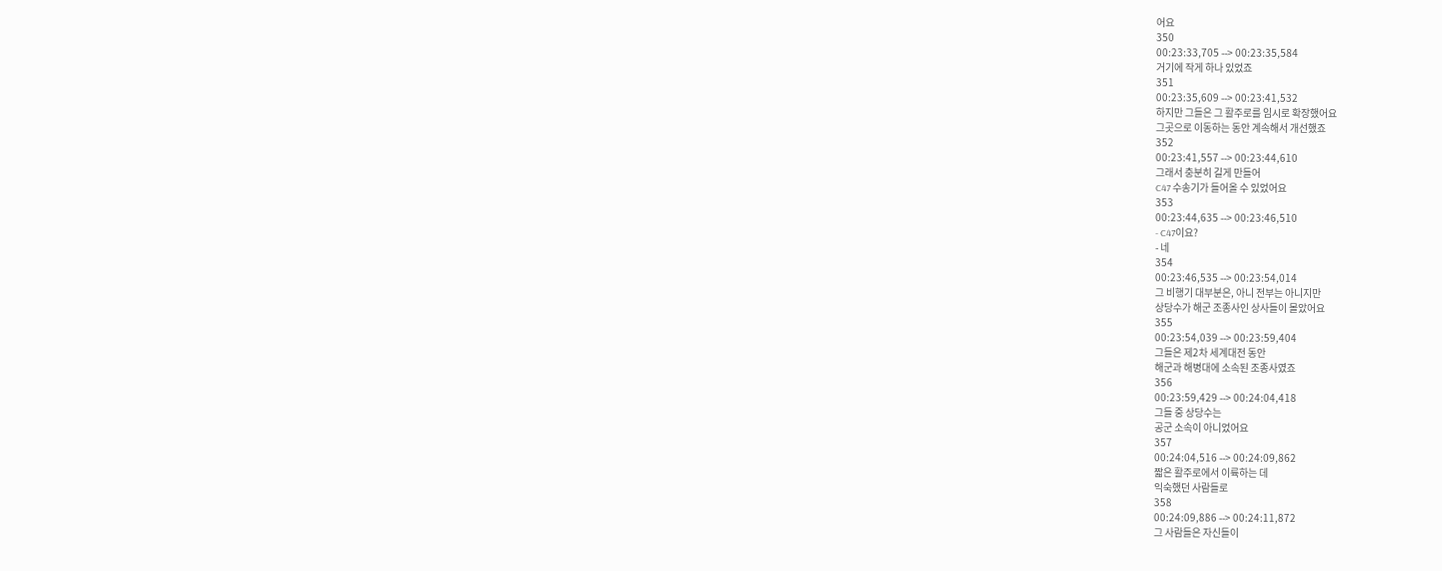어요
350
00:23:33,705 --> 00:23:35,584
거기에 작게 하나 있었죠
351
00:23:35,609 --> 00:23:41,532
하지만 그들은 그 활주로를 임시로 확장했어요
그곳으로 이동하는 동안 계속해서 개선했죠
352
00:23:41,557 --> 00:23:44,610
그래서 충분히 길게 만들어
C47 수송기가 들어올 수 있었어요
353
00:23:44,635 --> 00:23:46,510
- C47이요?
- 네
354
00:23:46,535 --> 00:23:54,014
그 비행기 대부분은, 아니 전부는 아니지만
상당수가 해군 조종사인 상사들이 몰았어요
355
00:23:54,039 --> 00:23:59,404
그들은 제2차 세계대전 동안
해군과 해병대에 소속된 조종사였죠
356
00:23:59,429 --> 00:24:04,418
그들 중 상당수는
공군 소속이 아니었어요
357
00:24:04,516 --> 00:24:09,862
짧은 활주로에서 이륙하는 데
익숙했던 사람들로
358
00:24:09,886 --> 00:24:11,872
그 사람들은 자신들이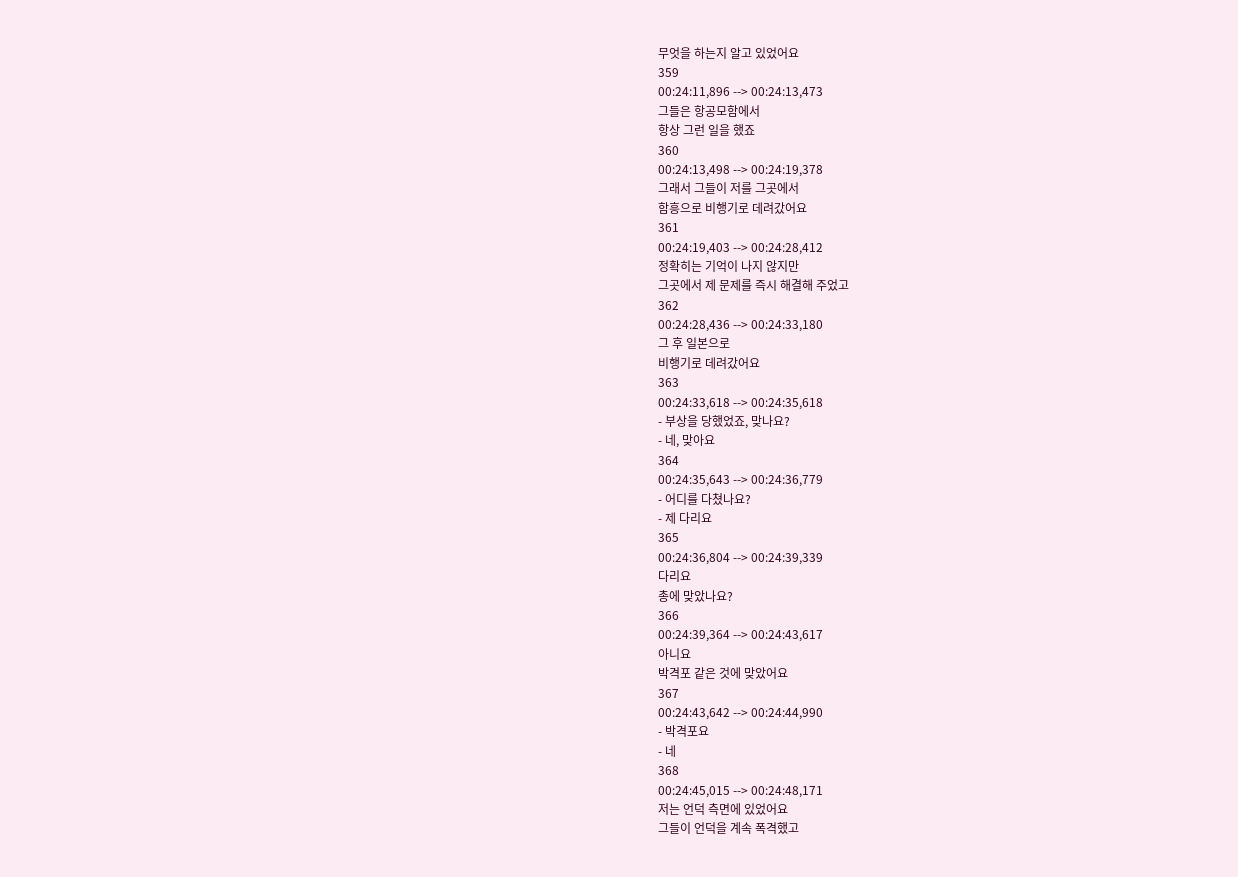무엇을 하는지 알고 있었어요
359
00:24:11,896 --> 00:24:13,473
그들은 항공모함에서
항상 그런 일을 했죠
360
00:24:13,498 --> 00:24:19,378
그래서 그들이 저를 그곳에서
함흥으로 비행기로 데려갔어요
361
00:24:19,403 --> 00:24:28,412
정확히는 기억이 나지 않지만
그곳에서 제 문제를 즉시 해결해 주었고
362
00:24:28,436 --> 00:24:33,180
그 후 일본으로
비행기로 데려갔어요
363
00:24:33,618 --> 00:24:35,618
- 부상을 당했었죠, 맞나요?
- 네, 맞아요
364
00:24:35,643 --> 00:24:36,779
- 어디를 다쳤나요?
- 제 다리요
365
00:24:36,804 --> 00:24:39,339
다리요
총에 맞았나요?
366
00:24:39,364 --> 00:24:43,617
아니요
박격포 같은 것에 맞았어요
367
00:24:43,642 --> 00:24:44,990
- 박격포요
- 네
368
00:24:45,015 --> 00:24:48,171
저는 언덕 측면에 있었어요
그들이 언덕을 계속 폭격했고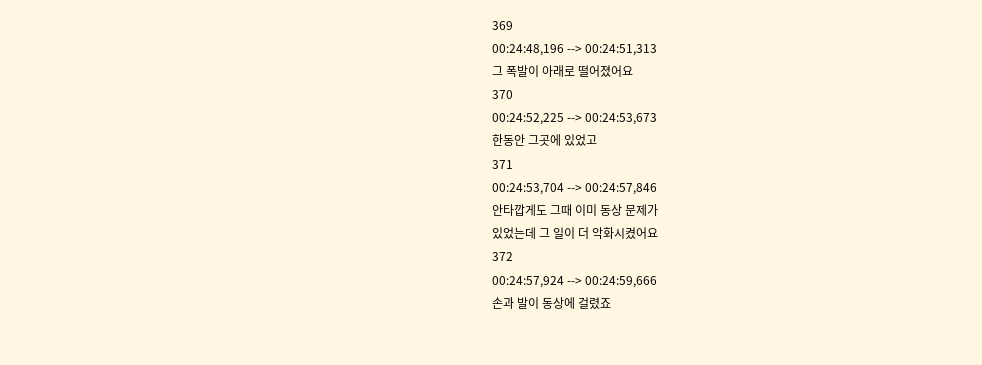369
00:24:48,196 --> 00:24:51,313
그 폭발이 아래로 떨어졌어요
370
00:24:52,225 --> 00:24:53,673
한동안 그곳에 있었고
371
00:24:53,704 --> 00:24:57,846
안타깝게도 그때 이미 동상 문제가
있었는데 그 일이 더 악화시켰어요
372
00:24:57,924 --> 00:24:59,666
손과 발이 동상에 걸렸죠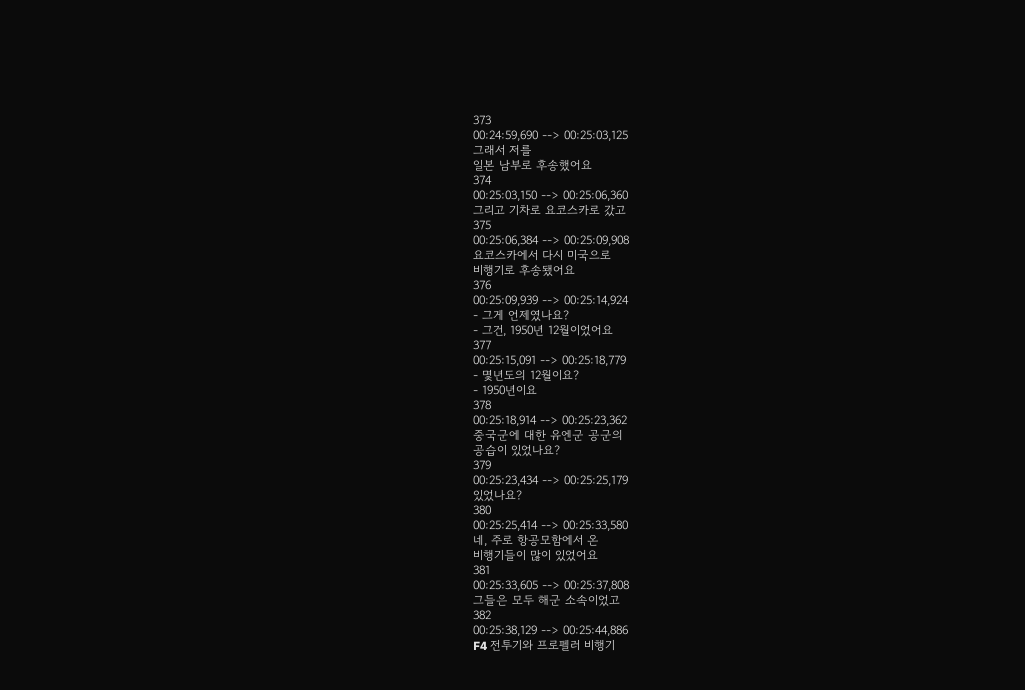373
00:24:59,690 --> 00:25:03,125
그래서 저를
일본 남부로 후송했어요
374
00:25:03,150 --> 00:25:06,360
그리고 기차로 요코스카로 갔고
375
00:25:06,384 --> 00:25:09,908
요코스카에서 다시 미국으로
비행기로 후송됐어요
376
00:25:09,939 --> 00:25:14,924
- 그게 언제였나요?
- 그건, 1950년 12월이었어요
377
00:25:15,091 --> 00:25:18,779
- 몇년도의 12월이요?
- 1950년이요
378
00:25:18,914 --> 00:25:23,362
중국군에 대한 유엔군 공군의
공습이 있었나요?
379
00:25:23,434 --> 00:25:25,179
있었나요?
380
00:25:25,414 --> 00:25:33,580
네, 주로 항공모함에서 온
비행기들이 많이 있었어요
381
00:25:33,605 --> 00:25:37,808
그들은 모두 해군 소속이었고
382
00:25:38,129 --> 00:25:44,886
F4 전투기와 프로펠러 비행기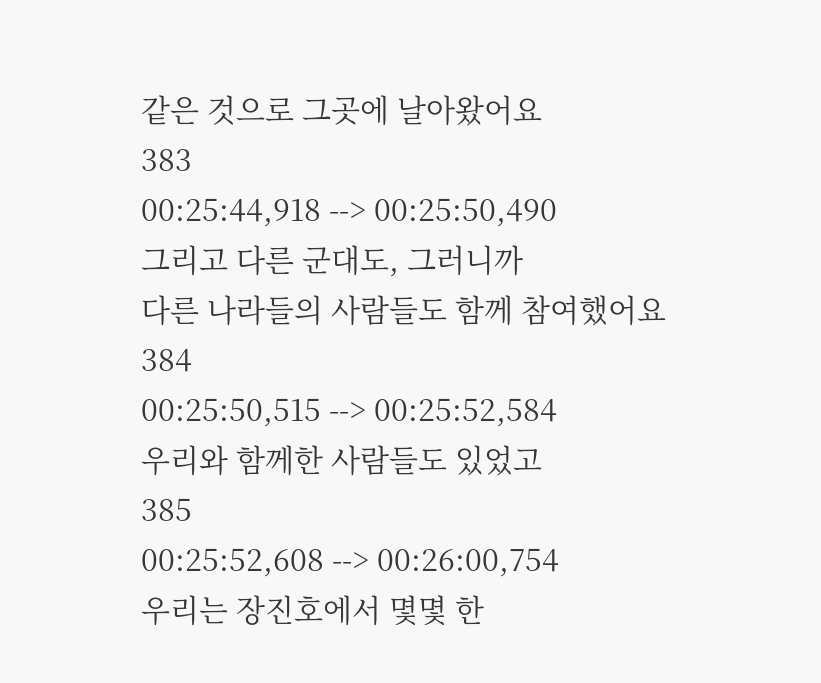같은 것으로 그곳에 날아왔어요
383
00:25:44,918 --> 00:25:50,490
그리고 다른 군대도, 그러니까
다른 나라들의 사람들도 함께 참여했어요
384
00:25:50,515 --> 00:25:52,584
우리와 함께한 사람들도 있었고
385
00:25:52,608 --> 00:26:00,754
우리는 장진호에서 몇몇 한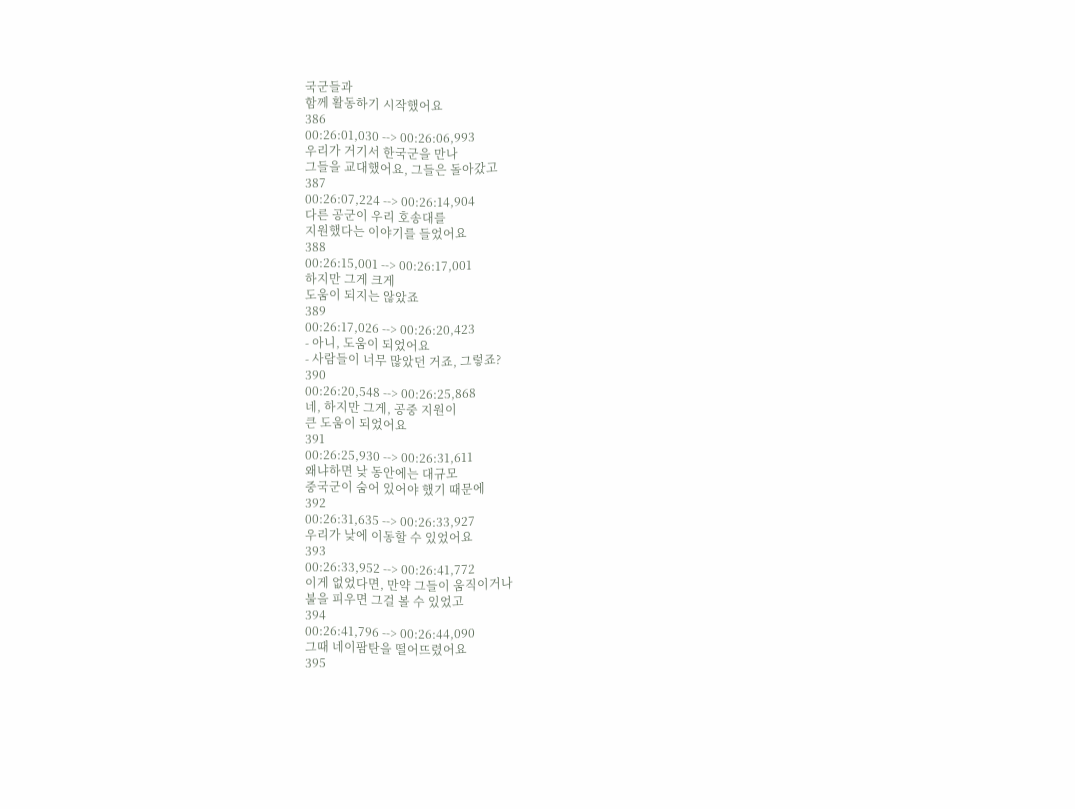국군들과
함께 활동하기 시작했어요
386
00:26:01,030 --> 00:26:06,993
우리가 거기서 한국군을 만나
그들을 교대했어요, 그들은 돌아갔고
387
00:26:07,224 --> 00:26:14,904
다른 공군이 우리 호송대를
지원했다는 이야기를 들었어요
388
00:26:15,001 --> 00:26:17,001
하지만 그게 크게
도움이 되지는 않았죠
389
00:26:17,026 --> 00:26:20,423
- 아니, 도움이 되었어요
- 사람들이 너무 많았던 거죠, 그렇죠?
390
00:26:20,548 --> 00:26:25,868
네, 하지만 그게, 공중 지원이
큰 도움이 되었어요
391
00:26:25,930 --> 00:26:31,611
왜냐하면 낮 동안에는 대규모
중국군이 숨어 있어야 했기 때문에
392
00:26:31,635 --> 00:26:33,927
우리가 낮에 이동할 수 있었어요
393
00:26:33,952 --> 00:26:41,772
이게 없었다면, 만약 그들이 움직이거나
불을 피우면 그걸 볼 수 있었고
394
00:26:41,796 --> 00:26:44,090
그때 네이팜탄을 떨어뜨렸어요
395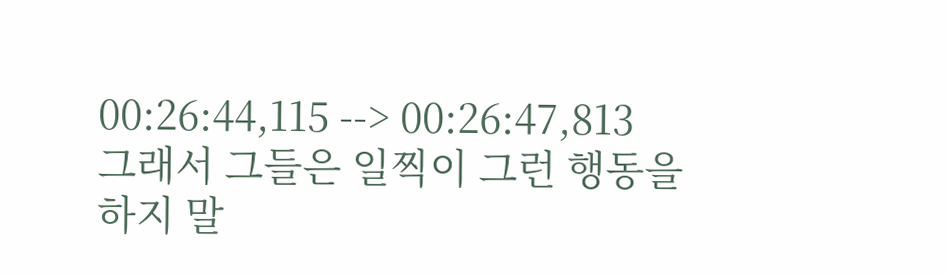00:26:44,115 --> 00:26:47,813
그래서 그들은 일찍이 그런 행동을
하지 말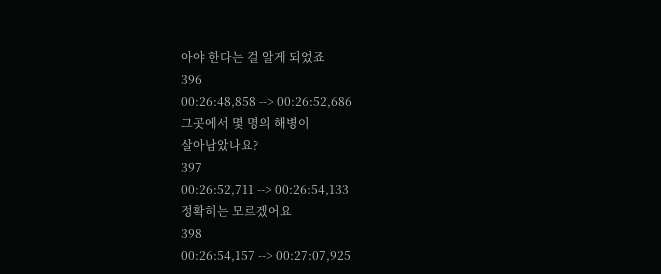아야 한다는 걸 알게 되었죠
396
00:26:48,858 --> 00:26:52,686
그곳에서 몇 명의 해병이
살아남았나요?
397
00:26:52,711 --> 00:26:54,133
정확히는 모르겠어요
398
00:26:54,157 --> 00:27:07,925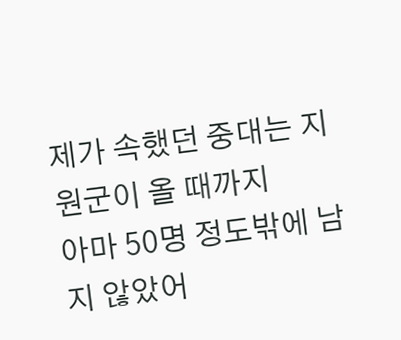제가 속했던 중대는 지원군이 올 때까지
아마 50명 정도밖에 남지 않았어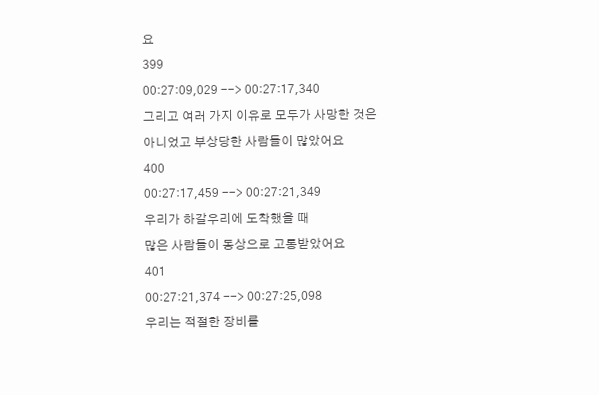요
399
00:27:09,029 --> 00:27:17,340
그리고 여러 가지 이유로 모두가 사망한 것은
아니었고 부상당한 사람들이 많았어요
400
00:27:17,459 --> 00:27:21,349
우리가 하갈우리에 도착했을 때
많은 사람들이 동상으로 고통받았어요
401
00:27:21,374 --> 00:27:25,098
우리는 적절한 장비를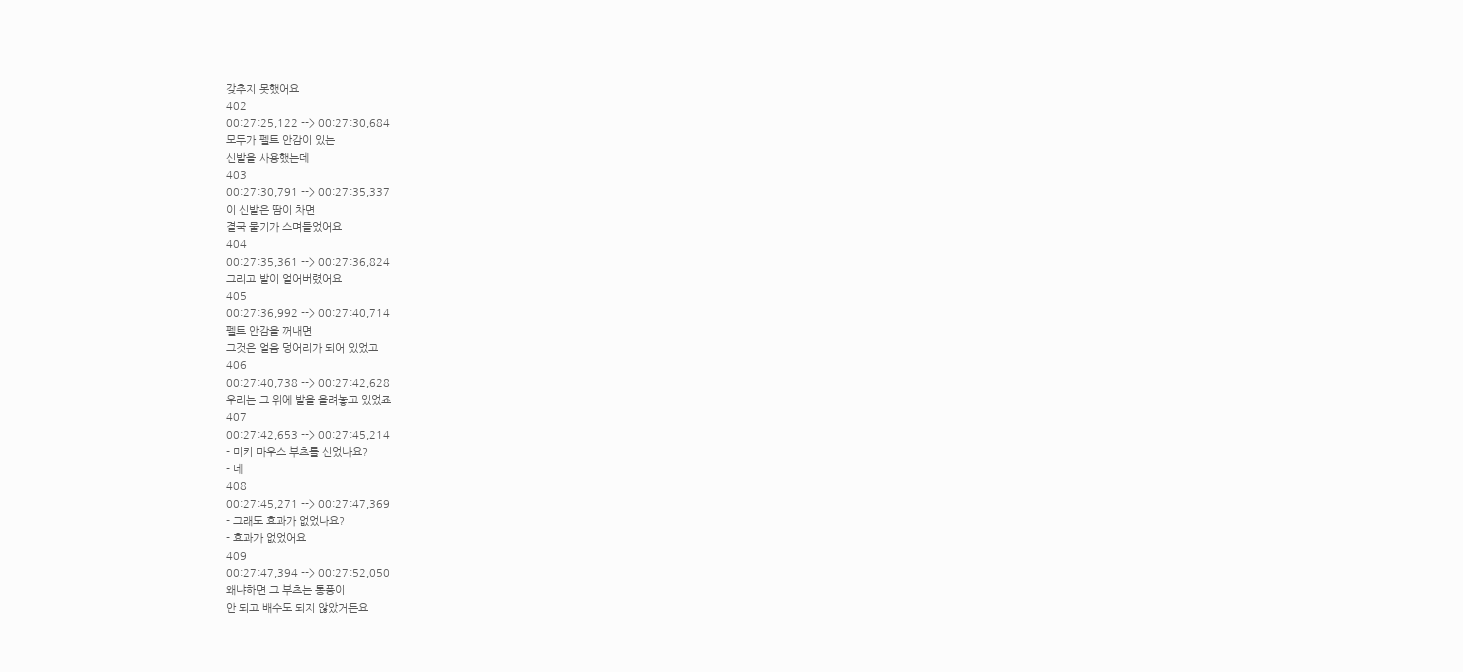갖추지 못했어요
402
00:27:25,122 --> 00:27:30,684
모두가 펠트 안감이 있는
신발을 사용했는데
403
00:27:30,791 --> 00:27:35,337
이 신발은 땀이 차면
결국 물기가 스며들었어요
404
00:27:35,361 --> 00:27:36,824
그리고 발이 얼어버렸어요
405
00:27:36,992 --> 00:27:40,714
펠트 안감을 꺼내면
그것은 얼음 덩어리가 되어 있었고
406
00:27:40,738 --> 00:27:42,628
우리는 그 위에 발을 올려놓고 있었죠
407
00:27:42,653 --> 00:27:45,214
- 미키 마우스 부츠를 신었나요?
- 네
408
00:27:45,271 --> 00:27:47,369
- 그래도 효과가 없었나요?
- 효과가 없었어요
409
00:27:47,394 --> 00:27:52,050
왜냐하면 그 부츠는 통풍이
안 되고 배수도 되지 않았거든요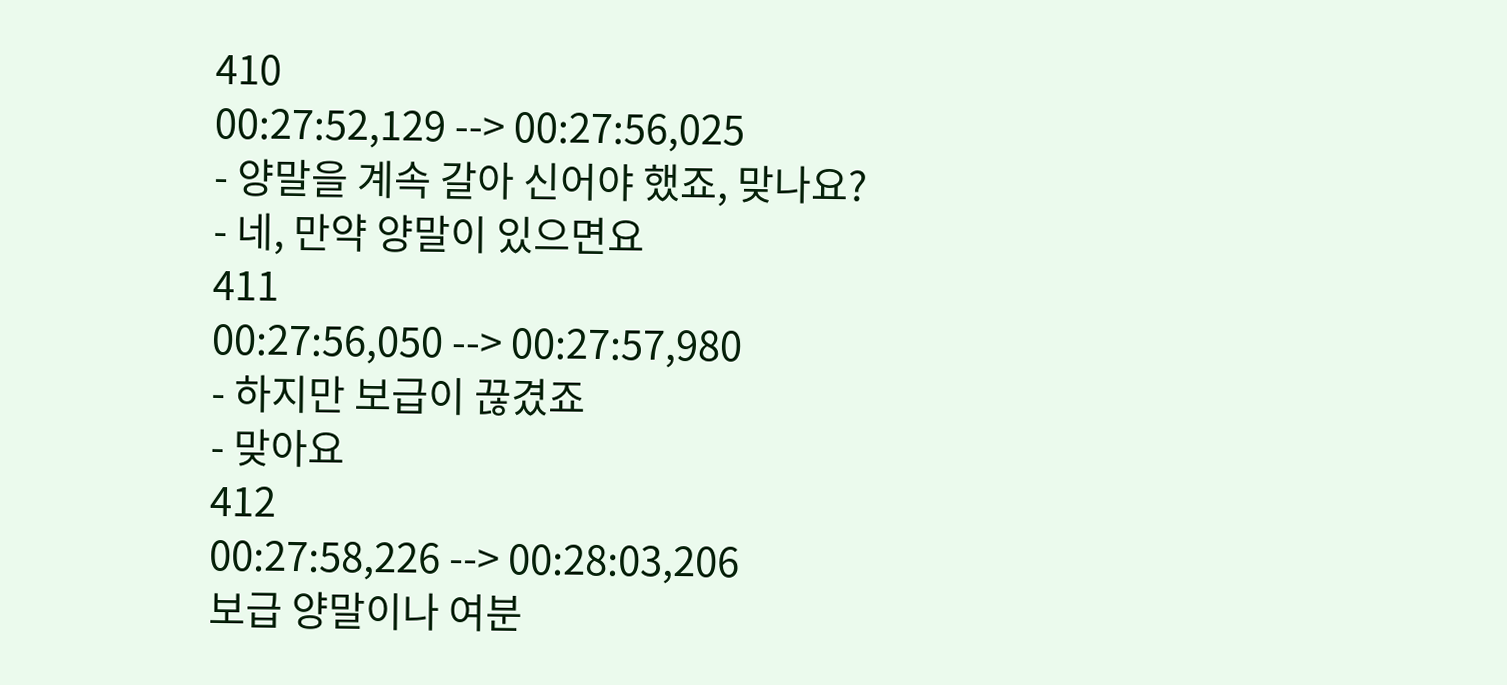410
00:27:52,129 --> 00:27:56,025
- 양말을 계속 갈아 신어야 했죠, 맞나요?
- 네, 만약 양말이 있으면요
411
00:27:56,050 --> 00:27:57,980
- 하지만 보급이 끊겼죠
- 맞아요
412
00:27:58,226 --> 00:28:03,206
보급 양말이나 여분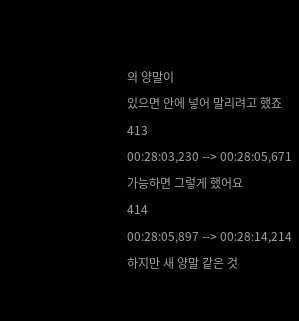의 양말이
있으면 안에 넣어 말리려고 했죠
413
00:28:03,230 --> 00:28:05,671
가능하면 그렇게 했어요
414
00:28:05,897 --> 00:28:14,214
하지만 새 양말 같은 것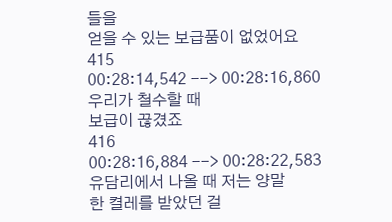들을
얻을 수 있는 보급품이 없었어요
415
00:28:14,542 --> 00:28:16,860
우리가 철수할 때
보급이 끊겼죠
416
00:28:16,884 --> 00:28:22,583
유담리에서 나올 때 저는 양말
한 켤레를 받았던 걸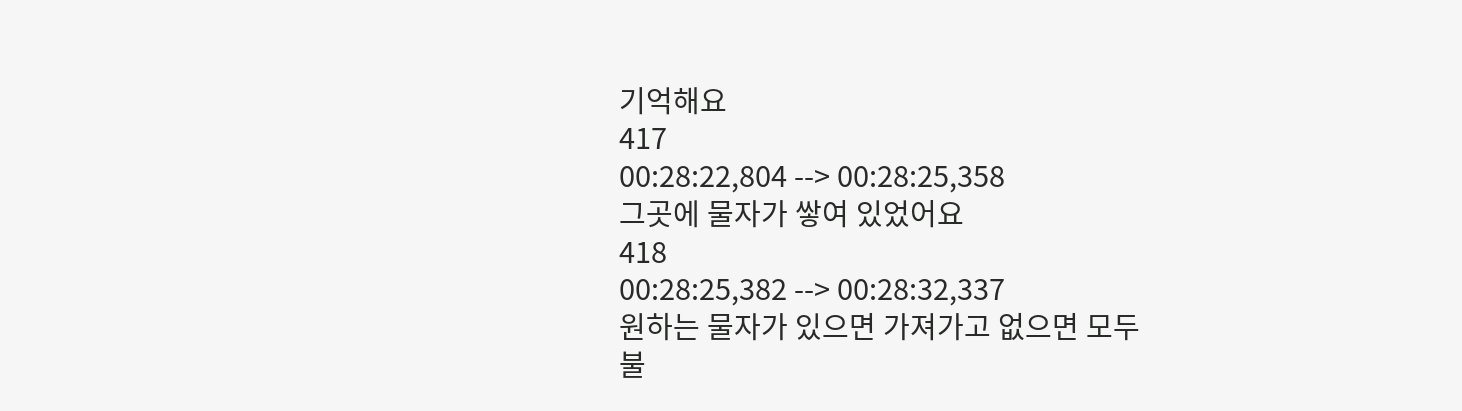기억해요
417
00:28:22,804 --> 00:28:25,358
그곳에 물자가 쌓여 있었어요
418
00:28:25,382 --> 00:28:32,337
원하는 물자가 있으면 가져가고 없으면 모두
불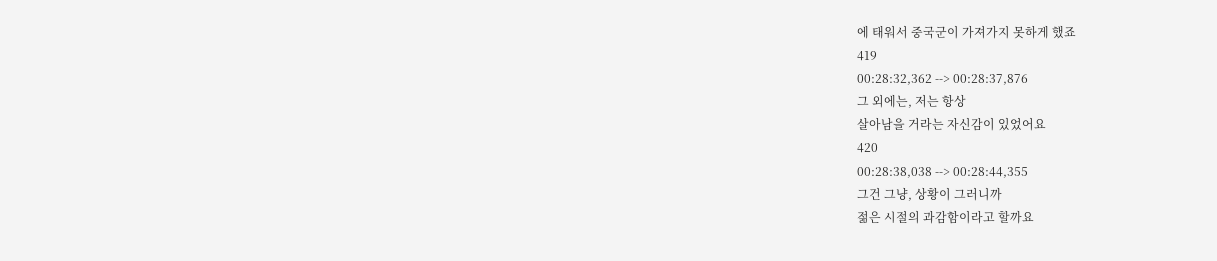에 태워서 중국군이 가져가지 못하게 했죠
419
00:28:32,362 --> 00:28:37,876
그 외에는, 저는 항상
살아남을 거라는 자신감이 있었어요
420
00:28:38,038 --> 00:28:44,355
그건 그냥, 상황이 그러니까
젊은 시절의 과감함이라고 할까요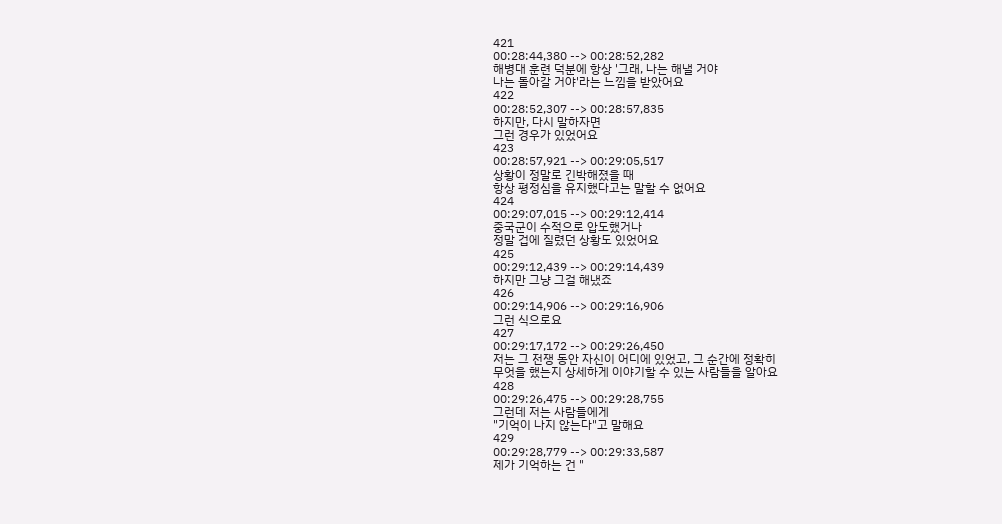421
00:28:44,380 --> 00:28:52,282
해병대 훈련 덕분에 항상 '그래, 나는 해낼 거야
나는 돌아갈 거야'라는 느낌을 받았어요
422
00:28:52,307 --> 00:28:57,835
하지만, 다시 말하자면
그런 경우가 있었어요
423
00:28:57,921 --> 00:29:05,517
상황이 정말로 긴박해졌을 때
항상 평정심을 유지했다고는 말할 수 없어요
424
00:29:07,015 --> 00:29:12,414
중국군이 수적으로 압도했거나
정말 겁에 질렸던 상황도 있었어요
425
00:29:12,439 --> 00:29:14,439
하지만 그냥 그걸 해냈죠
426
00:29:14,906 --> 00:29:16,906
그런 식으로요
427
00:29:17,172 --> 00:29:26,450
저는 그 전쟁 동안 자신이 어디에 있었고, 그 순간에 정확히
무엇을 했는지 상세하게 이야기할 수 있는 사람들을 알아요
428
00:29:26,475 --> 00:29:28,755
그런데 저는 사람들에게
"기억이 나지 않는다"고 말해요
429
00:29:28,779 --> 00:29:33,587
제가 기억하는 건 "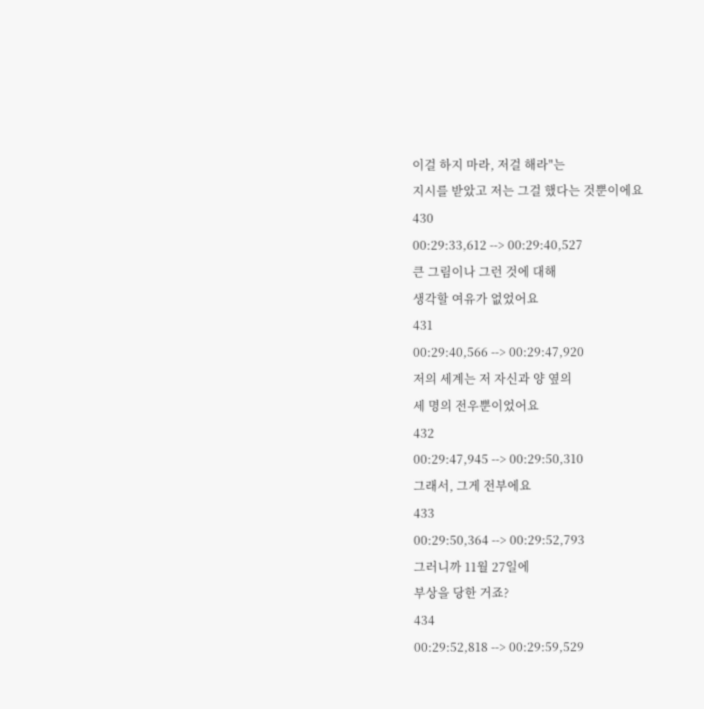이걸 하지 마라, 저걸 해라"는
지시를 받았고 저는 그걸 했다는 것뿐이에요
430
00:29:33,612 --> 00:29:40,527
큰 그림이나 그런 것에 대해
생각할 여유가 없었어요
431
00:29:40,566 --> 00:29:47,920
저의 세계는 저 자신과 양 옆의
세 명의 전우뿐이었어요
432
00:29:47,945 --> 00:29:50,310
그래서, 그게 전부에요
433
00:29:50,364 --> 00:29:52,793
그러니까 11월 27일에
부상을 당한 거죠?
434
00:29:52,818 --> 00:29:59,529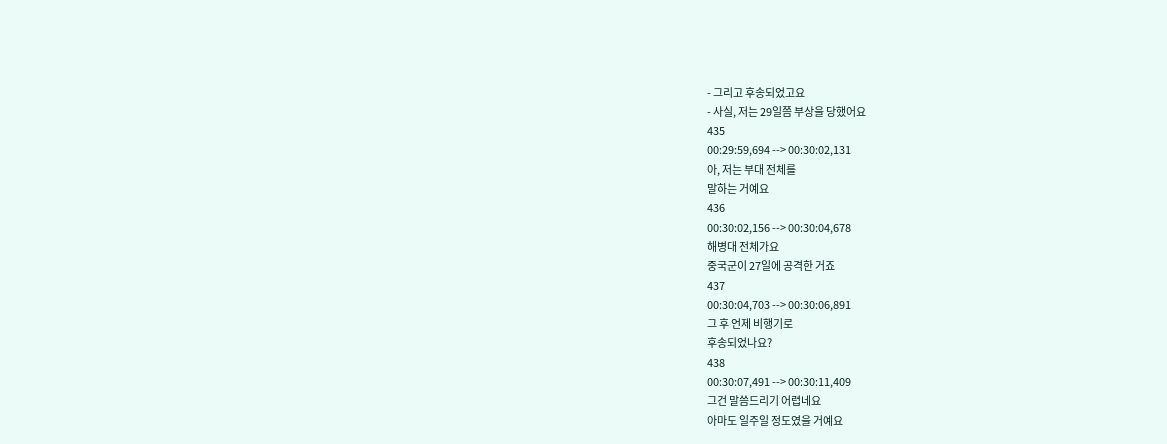- 그리고 후송되었고요
- 사실, 저는 29일쯤 부상을 당했어요
435
00:29:59,694 --> 00:30:02,131
아, 저는 부대 전체를
말하는 거예요
436
00:30:02,156 --> 00:30:04,678
해병대 전체가요
중국군이 27일에 공격한 거죠
437
00:30:04,703 --> 00:30:06,891
그 후 언제 비행기로
후송되었나요?
438
00:30:07,491 --> 00:30:11,409
그건 말씀드리기 어렵네요
아마도 일주일 정도였을 거예요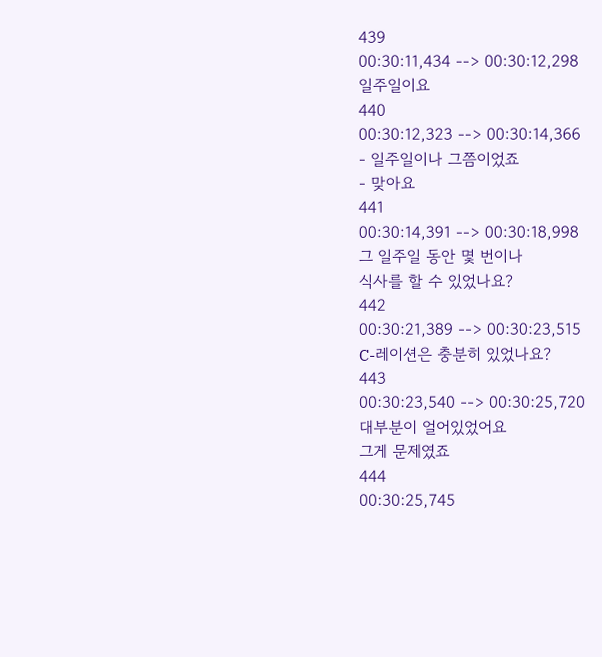439
00:30:11,434 --> 00:30:12,298
일주일이요
440
00:30:12,323 --> 00:30:14,366
- 일주일이나 그쯤이었죠
- 맞아요
441
00:30:14,391 --> 00:30:18,998
그 일주일 동안 몇 번이나
식사를 할 수 있었나요?
442
00:30:21,389 --> 00:30:23,515
C-레이션은 충분히 있었나요?
443
00:30:23,540 --> 00:30:25,720
대부분이 얼어있었어요
그게 문제였죠
444
00:30:25,745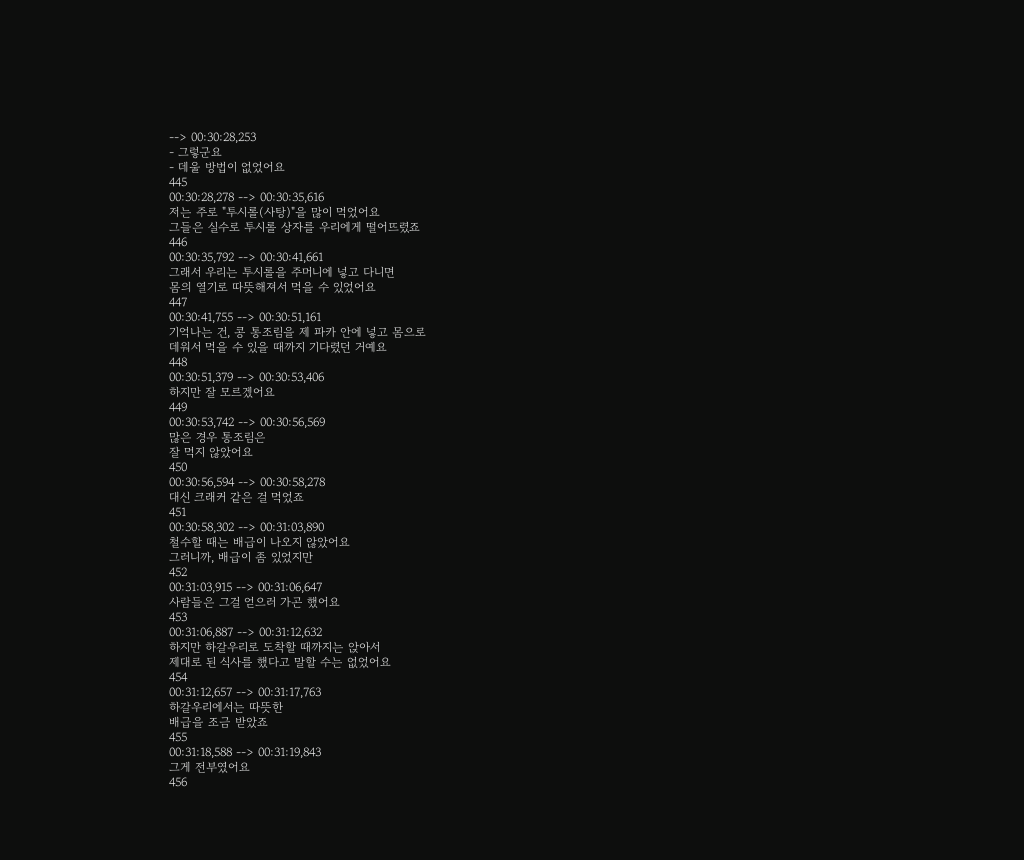--> 00:30:28,253
- 그렇군요
- 데울 방법이 없었어요
445
00:30:28,278 --> 00:30:35,616
저는 주로 "투시롤(사탕)"을 많이 먹었어요
그들은 실수로 투시롤 상자를 우리에게 떨어뜨렸죠
446
00:30:35,792 --> 00:30:41,661
그래서 우리는 투시롤을 주머니에 넣고 다니면
몸의 열기로 따뜻해져서 먹을 수 있었어요
447
00:30:41,755 --> 00:30:51,161
기억나는 건, 콩 통조림을 제 파카 안에 넣고 몸으로
데워서 먹을 수 있을 때까지 기다렸던 거예요
448
00:30:51,379 --> 00:30:53,406
하지만 잘 모르겠어요
449
00:30:53,742 --> 00:30:56,569
많은 경우 통조림은
잘 먹지 않았어요
450
00:30:56,594 --> 00:30:58,278
대신 크래커 같은 걸 먹었죠
451
00:30:58,302 --> 00:31:03,890
철수할 때는 배급이 나오지 않았어요
그러니까, 배급이 좀 있었지만
452
00:31:03,915 --> 00:31:06,647
사람들은 그걸 얻으러 가곤 했어요
453
00:31:06,887 --> 00:31:12,632
하지만 하갈우리로 도착할 때까지는 앉아서
제대로 된 식사를 했다고 말할 수는 없었어요
454
00:31:12,657 --> 00:31:17,763
하갈우리에서는 따뜻한
배급을 조금 받았죠
455
00:31:18,588 --> 00:31:19,843
그게 전부였어요
456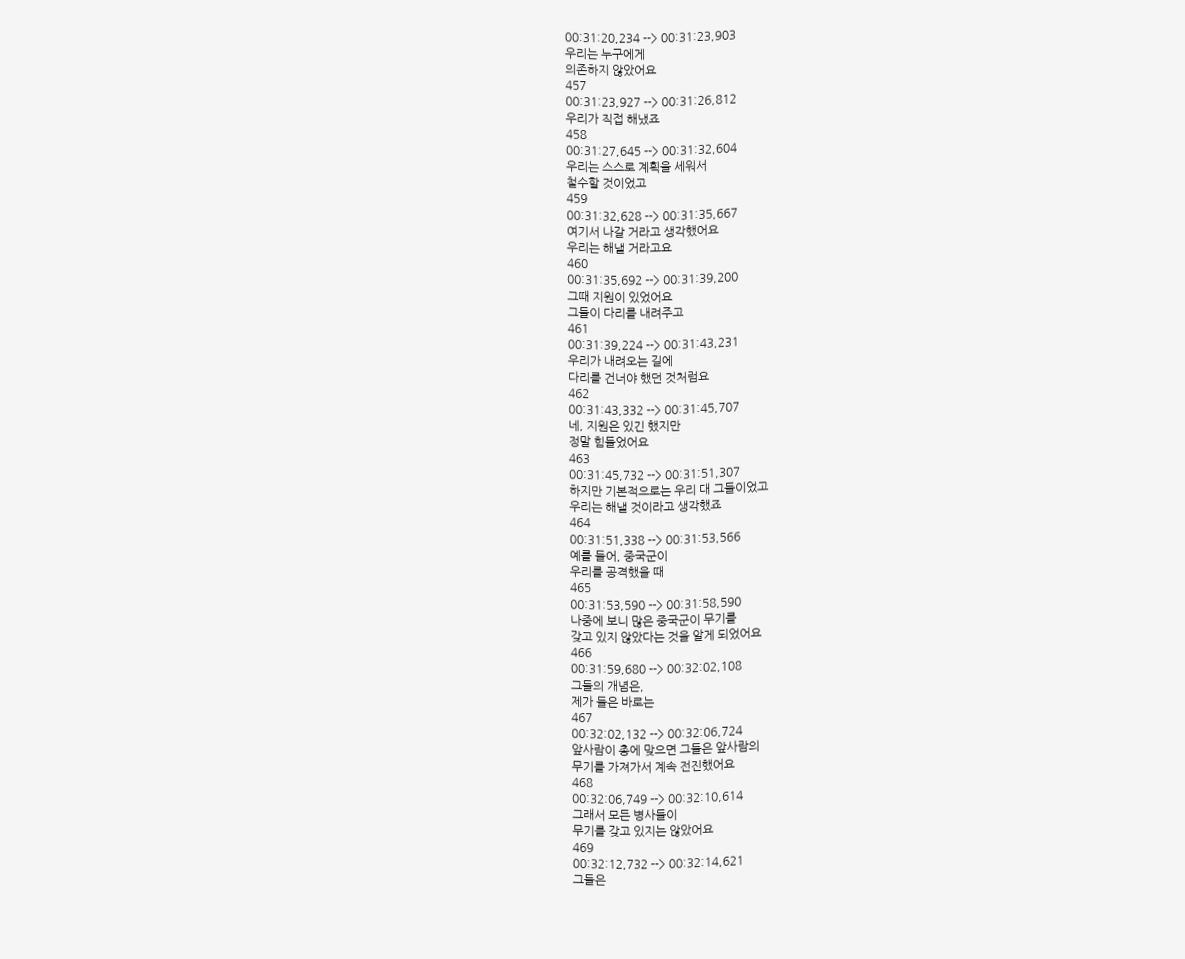00:31:20,234 --> 00:31:23,903
우리는 누구에게
의존하지 않았어요
457
00:31:23,927 --> 00:31:26,812
우리가 직접 해냈죠
458
00:31:27,645 --> 00:31:32,604
우리는 스스로 계획을 세워서
철수할 것이었고
459
00:31:32,628 --> 00:31:35,667
여기서 나갈 거라고 생각했어요
우리는 해낼 거라고요
460
00:31:35,692 --> 00:31:39,200
그때 지원이 있었어요
그들이 다리를 내려주고
461
00:31:39,224 --> 00:31:43,231
우리가 내려오는 길에
다리를 건너야 했던 것처럼요
462
00:31:43,332 --> 00:31:45,707
네, 지원은 있긴 했지만
정말 힘들었어요
463
00:31:45,732 --> 00:31:51,307
하지만 기본적으로는 우리 대 그들이었고
우리는 해낼 것이라고 생각했죠
464
00:31:51,338 --> 00:31:53,566
예를 들어, 중국군이
우리를 공격했을 때
465
00:31:53,590 --> 00:31:58,590
나중에 보니 많은 중국군이 무기를
갖고 있지 않았다는 것을 알게 되었어요
466
00:31:59,680 --> 00:32:02,108
그들의 개념은,
제가 들은 바로는
467
00:32:02,132 --> 00:32:06,724
앞사람이 총에 맞으면 그들은 앞사람의
무기를 가져가서 계속 전진했어요
468
00:32:06,749 --> 00:32:10,614
그래서 모든 병사들이
무기를 갖고 있지는 않았어요
469
00:32:12,732 --> 00:32:14,621
그들은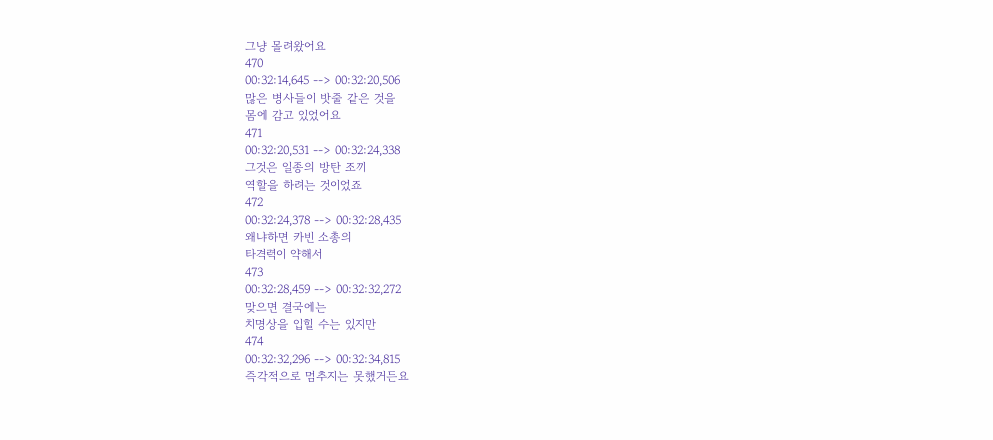그냥 몰려왔어요
470
00:32:14,645 --> 00:32:20,506
많은 병사들이 밧줄 같은 것을
몸에 감고 있었어요
471
00:32:20,531 --> 00:32:24,338
그것은 일종의 방탄 조끼
역할을 하려는 것이었죠
472
00:32:24,378 --> 00:32:28,435
왜냐하면 카빈 소총의
타격력이 약해서
473
00:32:28,459 --> 00:32:32,272
맞으면 결국에는
치명상을 입힐 수는 있지만
474
00:32:32,296 --> 00:32:34,815
즉각적으로 멈추지는 못했거든요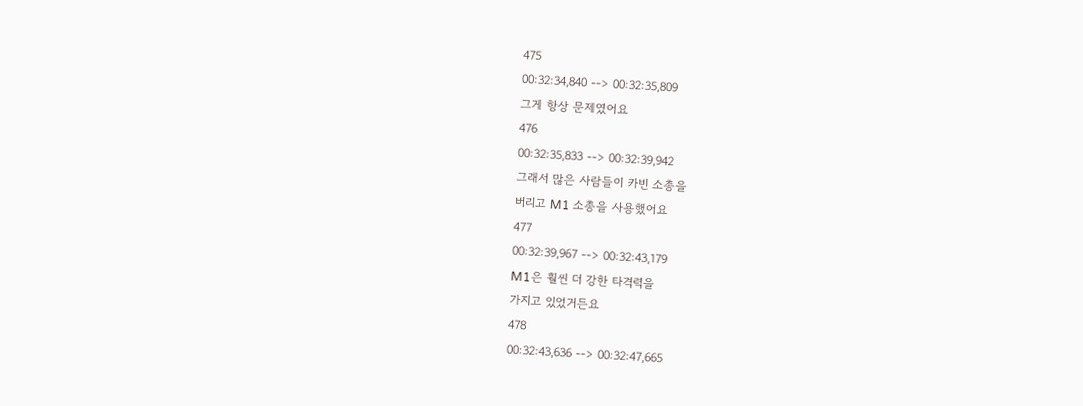475
00:32:34,840 --> 00:32:35,809
그게 항상 문제였어요
476
00:32:35,833 --> 00:32:39,942
그래서 많은 사람들이 카빈 소총을
버리고 M1 소총을 사용했어요
477
00:32:39,967 --> 00:32:43,179
M1은 훨씬 더 강한 타격력을
가지고 있었거든요
478
00:32:43,636 --> 00:32:47,665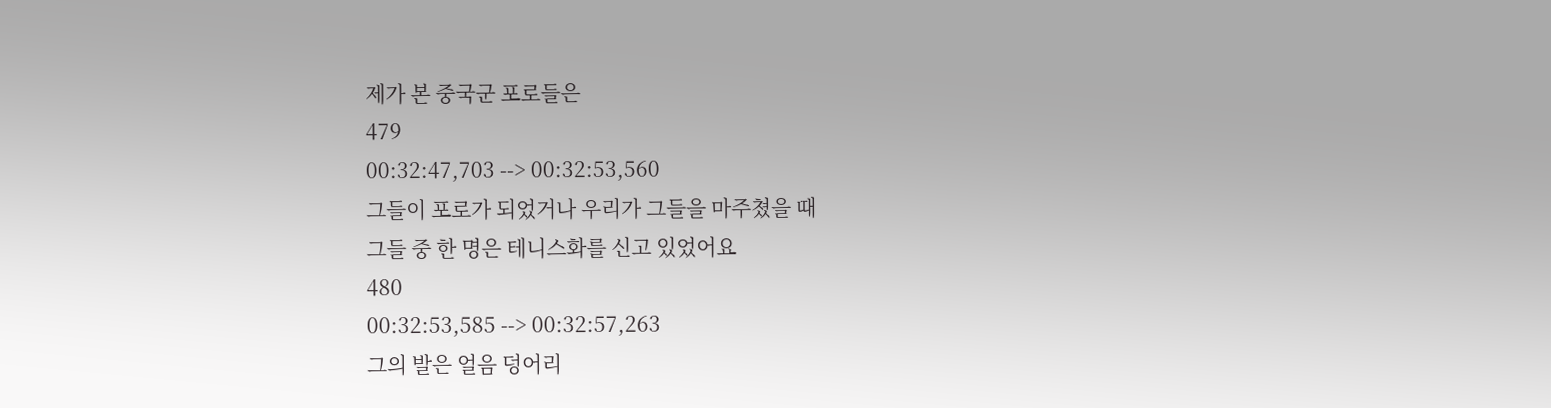제가 본 중국군 포로들은
479
00:32:47,703 --> 00:32:53,560
그들이 포로가 되었거나 우리가 그들을 마주쳤을 때
그들 중 한 명은 테니스화를 신고 있었어요
480
00:32:53,585 --> 00:32:57,263
그의 발은 얼음 덩어리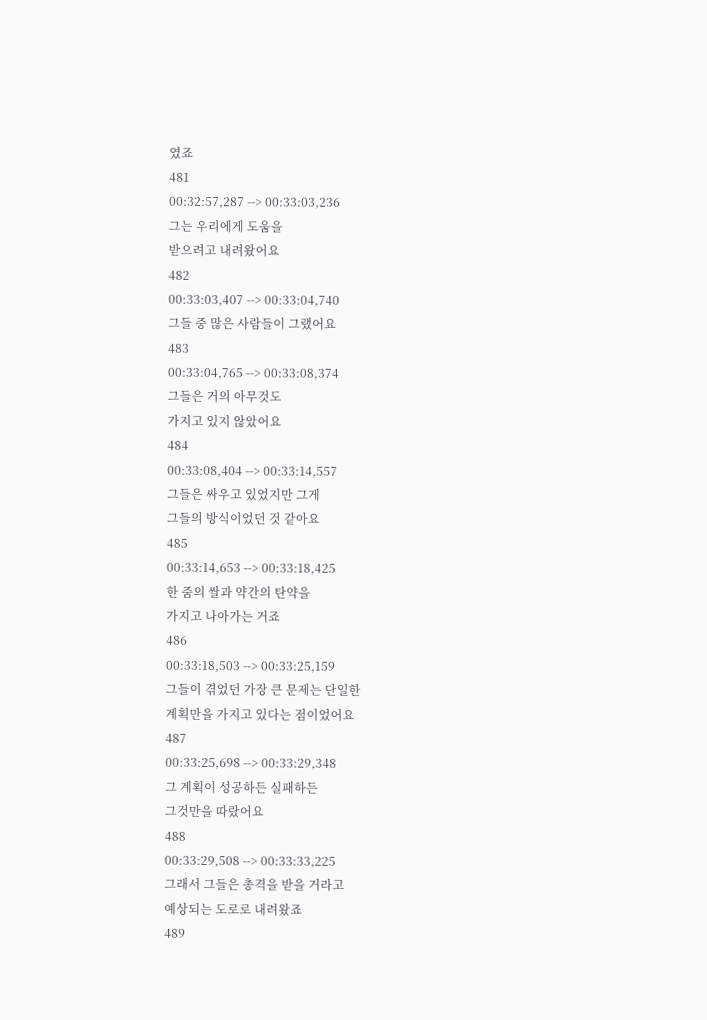였죠
481
00:32:57,287 --> 00:33:03,236
그는 우리에게 도움을
받으려고 내려왔어요
482
00:33:03,407 --> 00:33:04,740
그들 중 많은 사람들이 그랬어요
483
00:33:04,765 --> 00:33:08,374
그들은 거의 아무것도
가지고 있지 않았어요
484
00:33:08,404 --> 00:33:14,557
그들은 싸우고 있었지만 그게
그들의 방식이었던 것 같아요
485
00:33:14,653 --> 00:33:18,425
한 줌의 쌀과 약간의 탄약을
가지고 나아가는 거죠
486
00:33:18,503 --> 00:33:25,159
그들이 겪었던 가장 큰 문제는 단일한
계획만을 가지고 있다는 점이었어요
487
00:33:25,698 --> 00:33:29,348
그 계획이 성공하든 실패하든
그것만을 따랐어요
488
00:33:29,508 --> 00:33:33,225
그래서 그들은 총격을 받을 거라고
예상되는 도로로 내려왔죠
489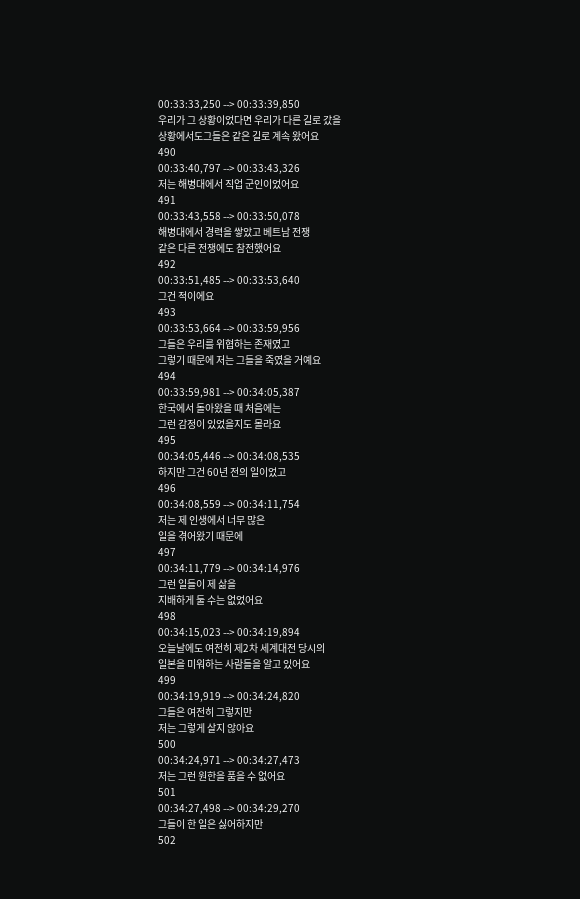00:33:33,250 --> 00:33:39,850
우리가 그 상황이었다면 우리가 다른 길로 갔을
상황에서도그들은 같은 길로 계속 왔어요
490
00:33:40,797 --> 00:33:43,326
저는 해병대에서 직업 군인이었어요
491
00:33:43,558 --> 00:33:50,078
해병대에서 경력을 쌓았고 베트남 전쟁
같은 다른 전쟁에도 참전했어요
492
00:33:51,485 --> 00:33:53,640
그건 적이에요
493
00:33:53,664 --> 00:33:59,956
그들은 우리를 위협하는 존재였고
그렇기 때문에 저는 그들을 죽였을 거예요
494
00:33:59,981 --> 00:34:05,387
한국에서 돌아왔을 때 처음에는
그런 감정이 있었을지도 몰라요
495
00:34:05,446 --> 00:34:08,535
하지만 그건 60년 전의 일이었고
496
00:34:08,559 --> 00:34:11,754
저는 제 인생에서 너무 많은
일을 겪어왔기 때문에
497
00:34:11,779 --> 00:34:14,976
그런 일들이 제 삶을
지배하게 둘 수는 없었어요
498
00:34:15,023 --> 00:34:19,894
오늘날에도 여전히 제2차 세계대전 당시의
일본을 미워하는 사람들을 알고 있어요
499
00:34:19,919 --> 00:34:24,820
그들은 여전히 그렇지만
저는 그렇게 살지 않아요
500
00:34:24,971 --> 00:34:27,473
저는 그런 원한을 품을 수 없어요
501
00:34:27,498 --> 00:34:29,270
그들이 한 일은 싫어하지만
502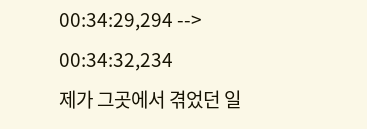00:34:29,294 --> 00:34:32,234
제가 그곳에서 겪었던 일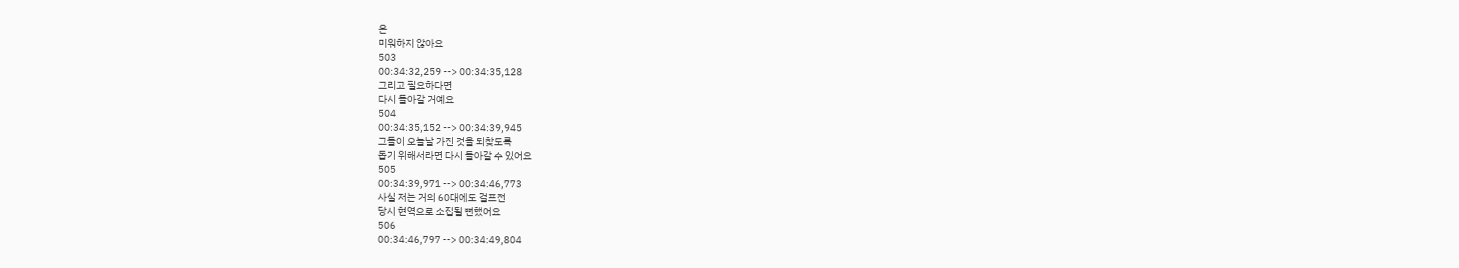은
미워하지 않아요
503
00:34:32,259 --> 00:34:35,128
그리고 필요하다면
다시 돌아갈 거예요
504
00:34:35,152 --> 00:34:39,945
그들이 오늘날 가진 것을 되찾도록
돕기 위해서라면 다시 돌아갈 수 있어요
505
00:34:39,971 --> 00:34:46,773
사실 저는 거의 60대에도 걸프전
당시 현역으로 소집될 뻔했어요
506
00:34:46,797 --> 00:34:49,804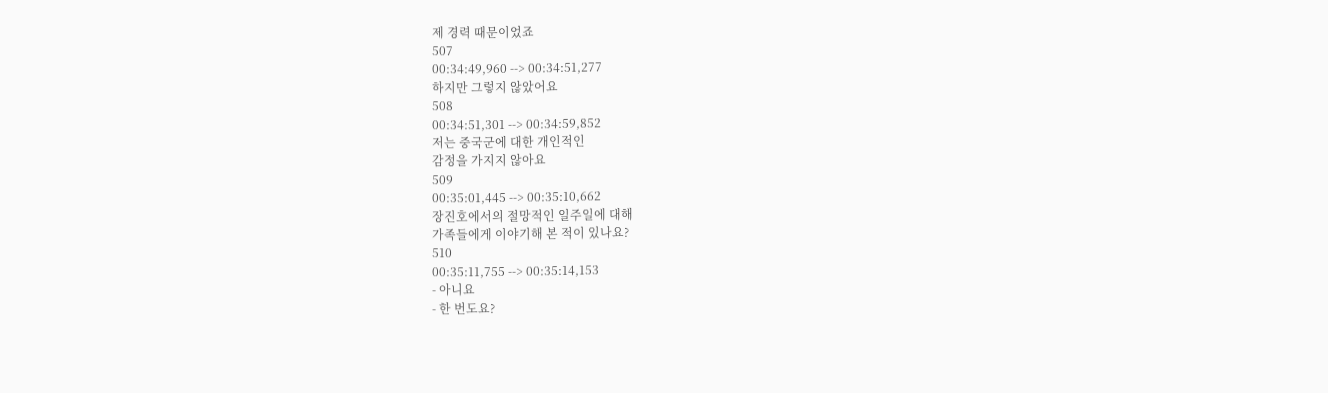제 경력 때문이었죠
507
00:34:49,960 --> 00:34:51,277
하지만 그렇지 않았어요
508
00:34:51,301 --> 00:34:59,852
저는 중국군에 대한 개인적인
감정을 가지지 않아요
509
00:35:01,445 --> 00:35:10,662
장진호에서의 절망적인 일주일에 대해
가족들에게 이야기해 본 적이 있나요?
510
00:35:11,755 --> 00:35:14,153
- 아니요
- 한 번도요?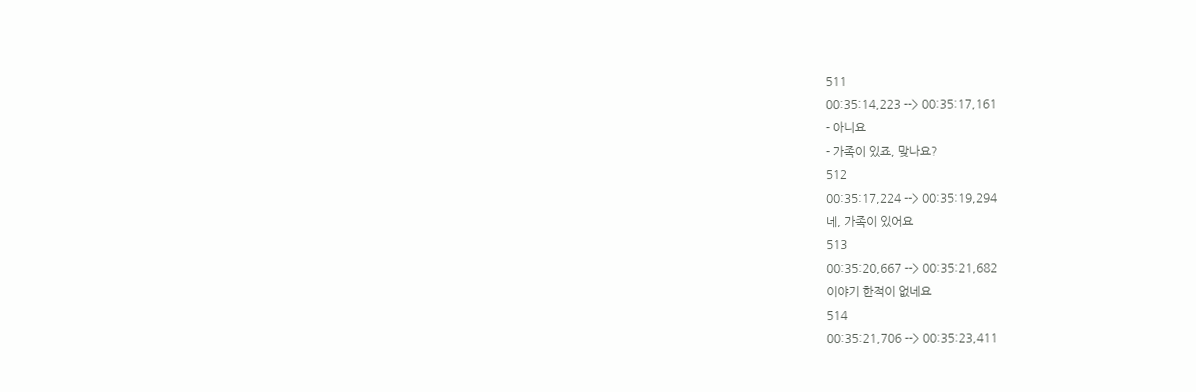511
00:35:14,223 --> 00:35:17,161
- 아니요
- 가족이 있죠, 맞나요?
512
00:35:17,224 --> 00:35:19,294
네, 가족이 있어요
513
00:35:20,667 --> 00:35:21,682
이야기 한적이 없네요
514
00:35:21,706 --> 00:35:23,411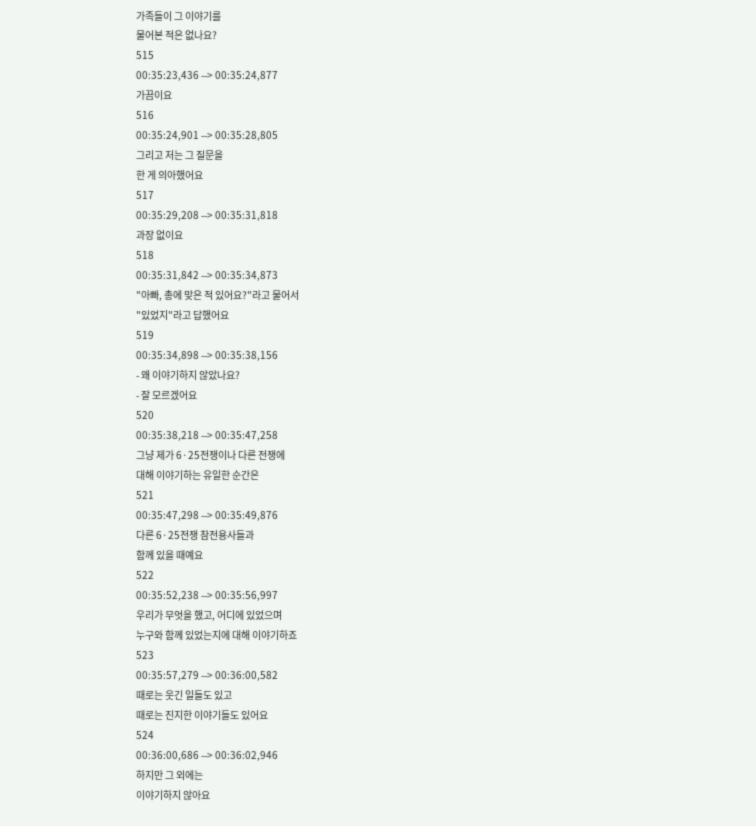가족들이 그 이야기를
물어본 적은 없나요?
515
00:35:23,436 --> 00:35:24,877
가끔이요
516
00:35:24,901 --> 00:35:28,805
그리고 저는 그 질문을
한 게 의아했어요
517
00:35:29,208 --> 00:35:31,818
과장 없이요
518
00:35:31,842 --> 00:35:34,873
"아빠, 총에 맞은 적 있어요?"라고 물어서
"있었지"라고 답했어요
519
00:35:34,898 --> 00:35:38,156
- 왜 이야기하지 않았나요?
- 잘 모르겠어요
520
00:35:38,218 --> 00:35:47,258
그냥 제가 6·25전쟁이나 다른 전쟁에
대해 이야기하는 유일한 순간은
521
00:35:47,298 --> 00:35:49,876
다른 6·25전쟁 참전용사들과
함께 있을 때예요
522
00:35:52,238 --> 00:35:56,997
우리가 무엇을 했고, 어디에 있었으며
누구와 함께 있었는지에 대해 이야기하죠
523
00:35:57,279 --> 00:36:00,582
때로는 웃긴 일들도 있고
때로는 진지한 이야기들도 있어요
524
00:36:00,686 --> 00:36:02,946
하지만 그 외에는
이야기하지 않아요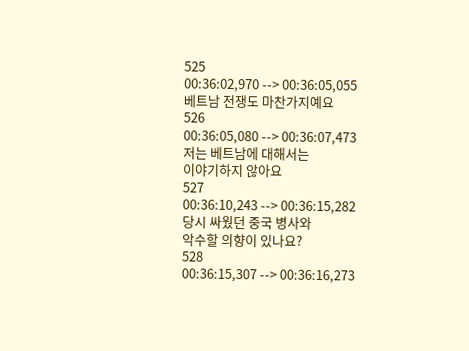525
00:36:02,970 --> 00:36:05,055
베트남 전쟁도 마찬가지예요
526
00:36:05,080 --> 00:36:07,473
저는 베트남에 대해서는
이야기하지 않아요
527
00:36:10,243 --> 00:36:15,282
당시 싸웠던 중국 병사와
악수할 의향이 있나요?
528
00:36:15,307 --> 00:36:16,273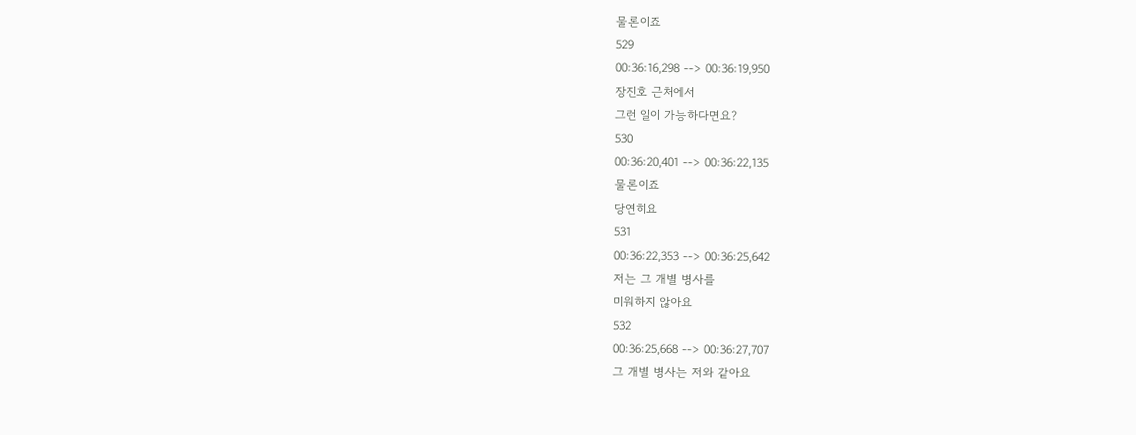물론이죠
529
00:36:16,298 --> 00:36:19,950
장진호 근처에서
그런 일이 가능하다면요?
530
00:36:20,401 --> 00:36:22,135
물론이죠
당연히요
531
00:36:22,353 --> 00:36:25,642
저는 그 개별 병사를
미워하지 않아요
532
00:36:25,668 --> 00:36:27,707
그 개별 병사는 저와 같아요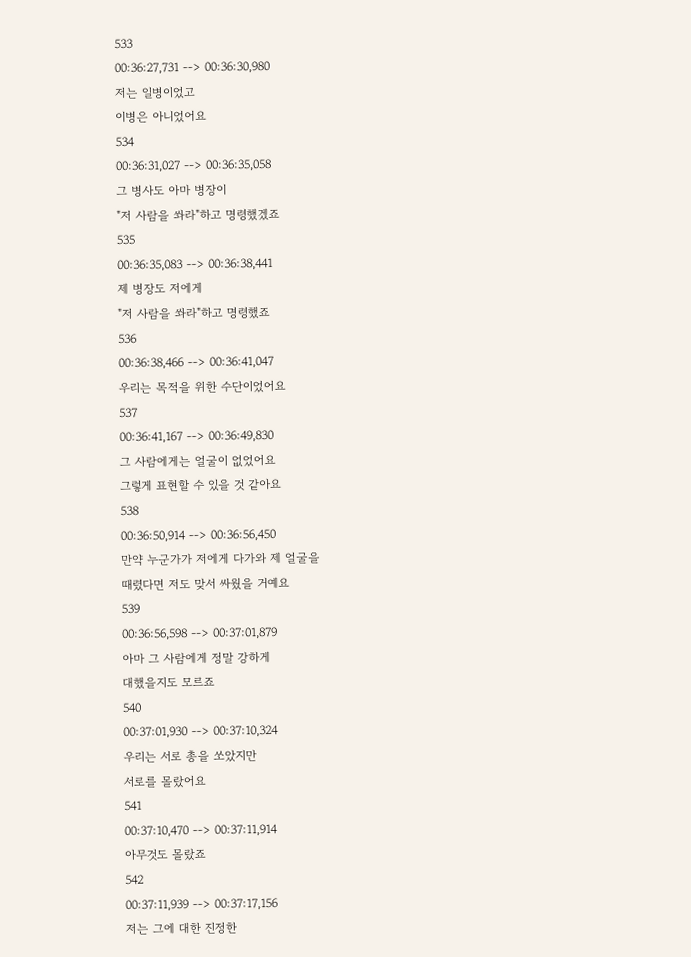533
00:36:27,731 --> 00:36:30,980
저는 일병이었고
이병은 아니었어요
534
00:36:31,027 --> 00:36:35,058
그 병사도 아마 병장이
"저 사람을 쏴라"하고 명령했겠죠
535
00:36:35,083 --> 00:36:38,441
제 병장도 저에게
"저 사람을 쏴라"하고 명령했죠
536
00:36:38,466 --> 00:36:41,047
우리는 목적을 위한 수단이었어요
537
00:36:41,167 --> 00:36:49,830
그 사람에게는 얼굴이 없었어요
그렇게 표현할 수 있을 것 같아요
538
00:36:50,914 --> 00:36:56,450
만약 누군가가 저에게 다가와 제 얼굴을
때렸다면 저도 맞서 싸웠을 거예요
539
00:36:56,598 --> 00:37:01,879
아마 그 사람에게 정말 강하게
대했을지도 모르죠
540
00:37:01,930 --> 00:37:10,324
우리는 서로 총을 쏘았지만
서로를 몰랐어요
541
00:37:10,470 --> 00:37:11,914
아무것도 몰랐죠
542
00:37:11,939 --> 00:37:17,156
저는 그에 대한 진정한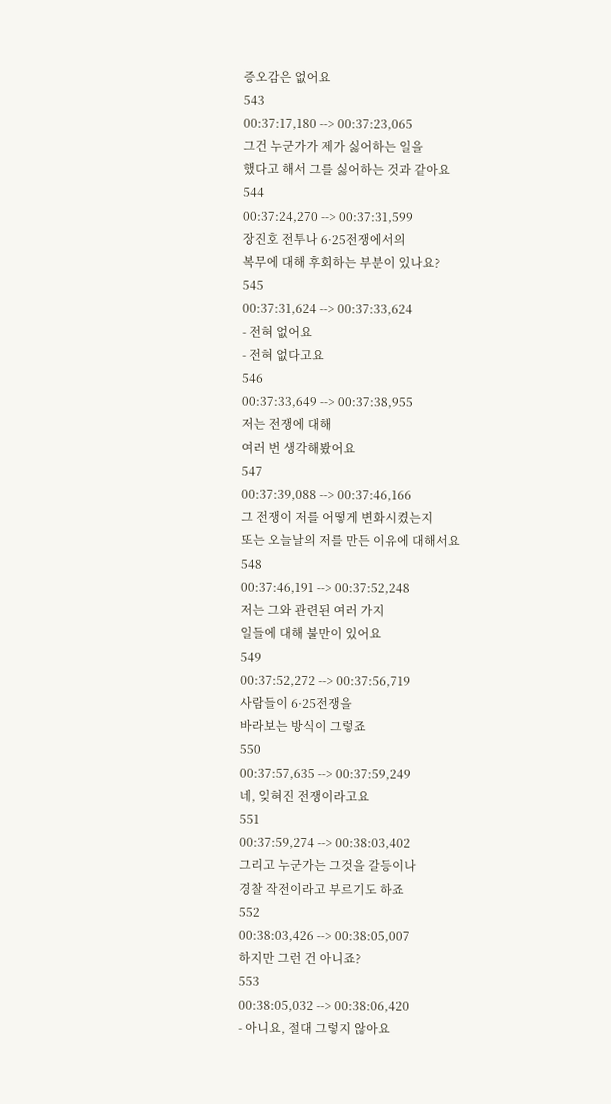증오감은 없어요
543
00:37:17,180 --> 00:37:23,065
그건 누군가가 제가 싫어하는 일을
했다고 해서 그를 싫어하는 것과 같아요
544
00:37:24,270 --> 00:37:31,599
장진호 전투나 6·25전쟁에서의
복무에 대해 후회하는 부분이 있나요?
545
00:37:31,624 --> 00:37:33,624
- 전혀 없어요
- 전혀 없다고요
546
00:37:33,649 --> 00:37:38,955
저는 전쟁에 대해
여러 번 생각해봤어요
547
00:37:39,088 --> 00:37:46,166
그 전쟁이 저를 어떻게 변화시켰는지
또는 오늘날의 저를 만든 이유에 대해서요
548
00:37:46,191 --> 00:37:52,248
저는 그와 관련된 여러 가지
일들에 대해 불만이 있어요
549
00:37:52,272 --> 00:37:56,719
사람들이 6·25전쟁을
바라보는 방식이 그렇죠
550
00:37:57,635 --> 00:37:59,249
네, 잊혀진 전쟁이라고요
551
00:37:59,274 --> 00:38:03,402
그리고 누군가는 그것을 갈등이나
경찰 작전이라고 부르기도 하죠
552
00:38:03,426 --> 00:38:05,007
하지만 그런 건 아니죠?
553
00:38:05,032 --> 00:38:06,420
- 아니요, 절대 그렇지 않아요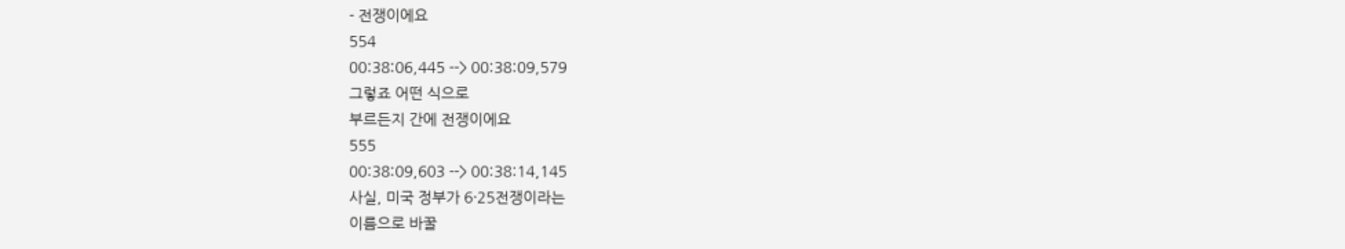- 전쟁이에요
554
00:38:06,445 --> 00:38:09,579
그렇죠 어떤 식으로
부르든지 간에 전쟁이에요
555
00:38:09,603 --> 00:38:14,145
사실, 미국 정부가 6·25전쟁이라는
이름으로 바꿀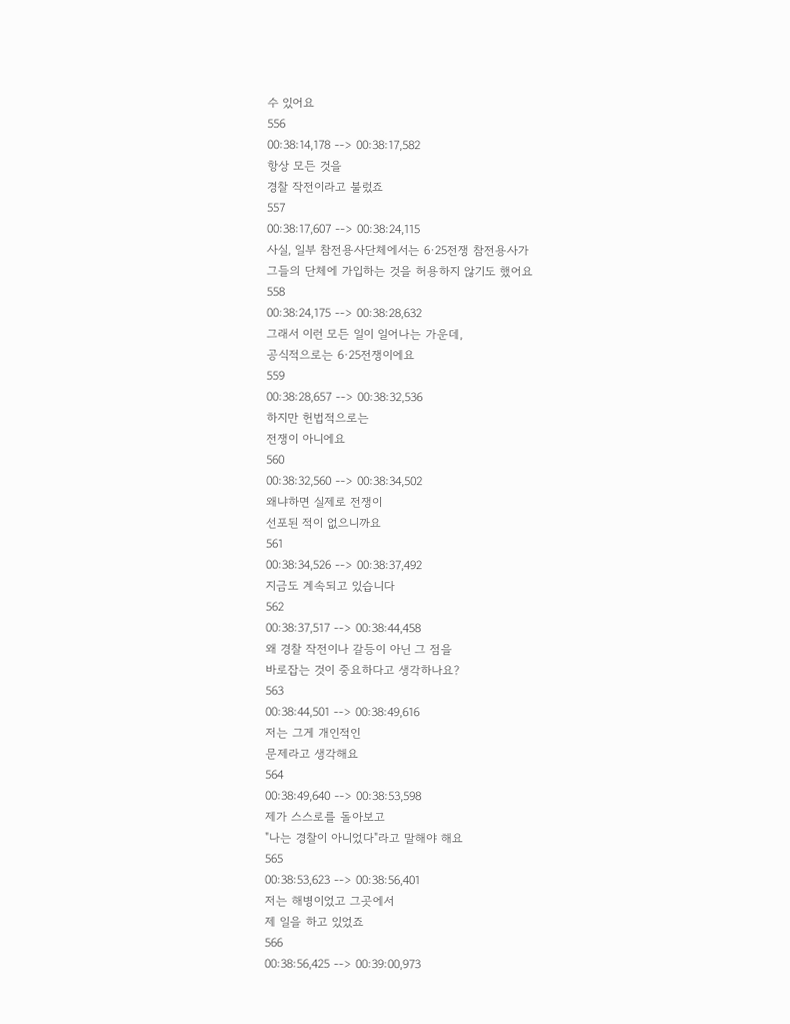수 있어요
556
00:38:14,178 --> 00:38:17,582
항상 모든 것을
경찰 작전이라고 불렀죠
557
00:38:17,607 --> 00:38:24,115
사실, 일부 참전용사단체에서는 6·25전쟁 참전용사가
그들의 단체에 가입하는 것을 허용하지 않기도 했어요
558
00:38:24,175 --> 00:38:28,632
그래서 이런 모든 일이 일어나는 가운데,
공식적으로는 6·25전쟁이에요
559
00:38:28,657 --> 00:38:32,536
하지만 헌법적으로는
전쟁이 아니에요
560
00:38:32,560 --> 00:38:34,502
왜냐하면 실제로 전쟁이
선포된 적이 없으니까요
561
00:38:34,526 --> 00:38:37,492
지금도 계속되고 있습니다
562
00:38:37,517 --> 00:38:44,458
왜 경찰 작전이나 갈등이 아닌 그 점을
바로잡는 것이 중요하다고 생각하나요?
563
00:38:44,501 --> 00:38:49,616
저는 그게 개인적인
문제라고 생각해요
564
00:38:49,640 --> 00:38:53,598
제가 스스로를 돌아보고
"나는 경찰이 아니었다"라고 말해야 해요
565
00:38:53,623 --> 00:38:56,401
저는 해병이었고 그곳에서
제 일을 하고 있었죠
566
00:38:56,425 --> 00:39:00,973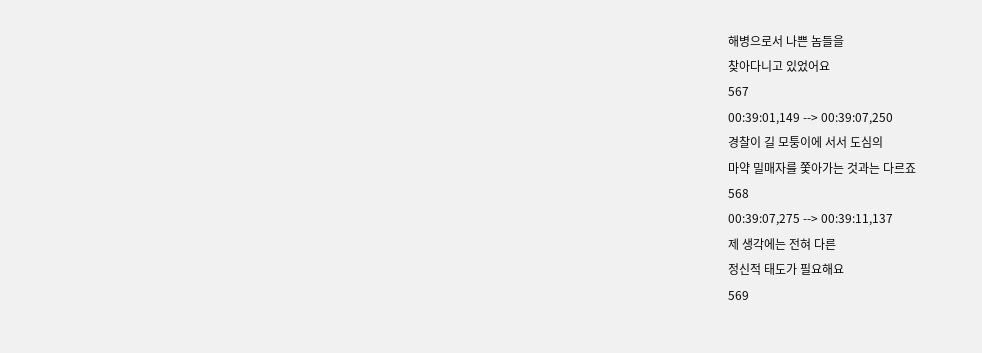해병으로서 나쁜 놈들을
찾아다니고 있었어요
567
00:39:01,149 --> 00:39:07,250
경찰이 길 모퉁이에 서서 도심의
마약 밀매자를 쫓아가는 것과는 다르죠
568
00:39:07,275 --> 00:39:11,137
제 생각에는 전혀 다른
정신적 태도가 필요해요
569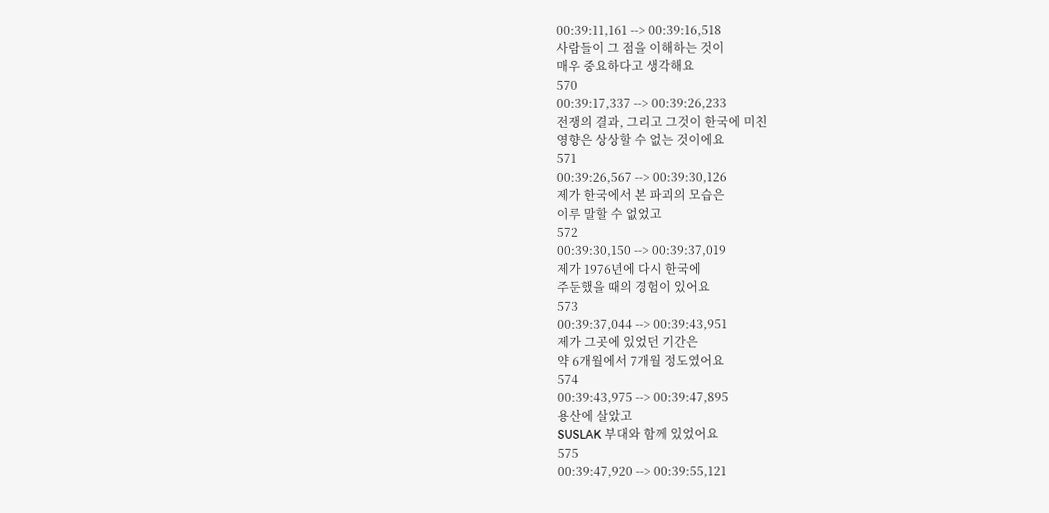00:39:11,161 --> 00:39:16,518
사람들이 그 점을 이해하는 것이
매우 중요하다고 생각해요
570
00:39:17,337 --> 00:39:26,233
전쟁의 결과, 그리고 그것이 한국에 미친
영향은 상상할 수 없는 것이에요
571
00:39:26,567 --> 00:39:30,126
제가 한국에서 본 파괴의 모습은
이루 말할 수 없었고
572
00:39:30,150 --> 00:39:37,019
제가 1976년에 다시 한국에
주둔했을 때의 경험이 있어요
573
00:39:37,044 --> 00:39:43,951
제가 그곳에 있었던 기간은
약 6개월에서 7개월 정도였어요
574
00:39:43,975 --> 00:39:47,895
용산에 살았고
SUSLAK 부대와 함께 있었어요
575
00:39:47,920 --> 00:39:55,121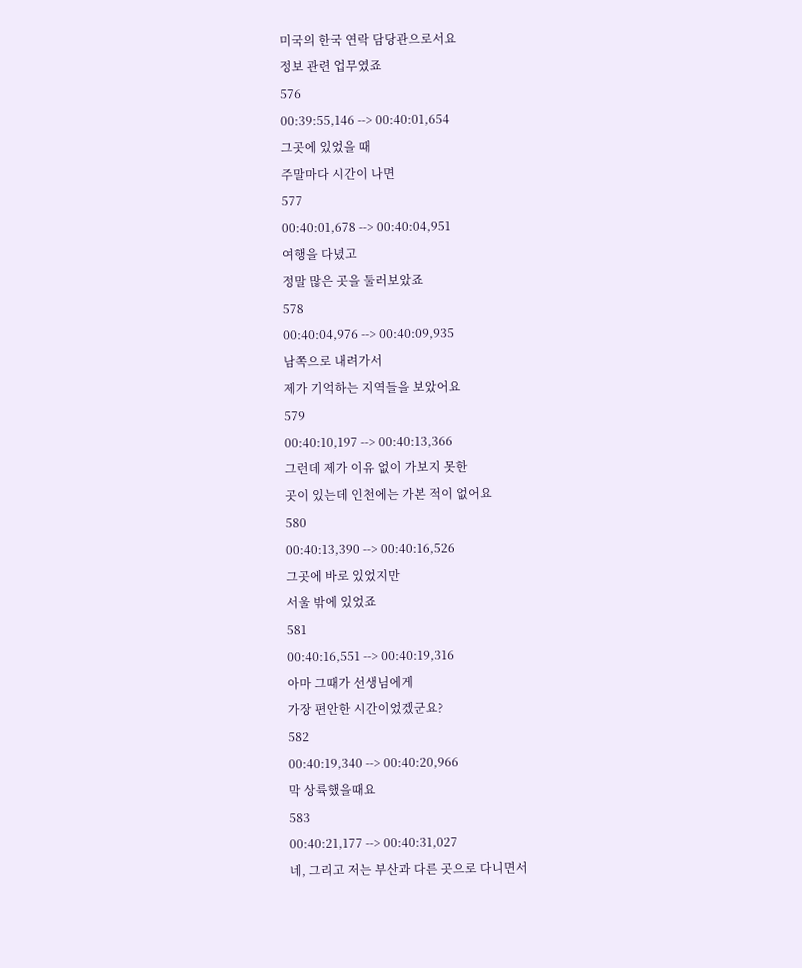미국의 한국 연락 담당관으로서요
정보 관련 업무였죠
576
00:39:55,146 --> 00:40:01,654
그곳에 있었을 때
주말마다 시간이 나면
577
00:40:01,678 --> 00:40:04,951
여행을 다녔고
정말 많은 곳을 둘러보았죠
578
00:40:04,976 --> 00:40:09,935
남쪽으로 내려가서
제가 기억하는 지역들을 보았어요
579
00:40:10,197 --> 00:40:13,366
그런데 제가 이유 없이 가보지 못한
곳이 있는데 인천에는 가본 적이 없어요
580
00:40:13,390 --> 00:40:16,526
그곳에 바로 있었지만
서울 밖에 있었죠
581
00:40:16,551 --> 00:40:19,316
아마 그때가 선생님에게
가장 편안한 시간이었겠군요?
582
00:40:19,340 --> 00:40:20,966
막 상륙했을때요
583
00:40:21,177 --> 00:40:31,027
네, 그리고 저는 부산과 다른 곳으로 다니면서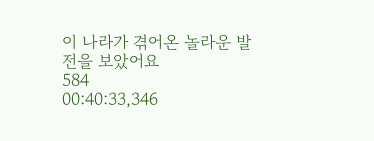이 나라가 겪어온 놀라운 발전을 보았어요
584
00:40:33,346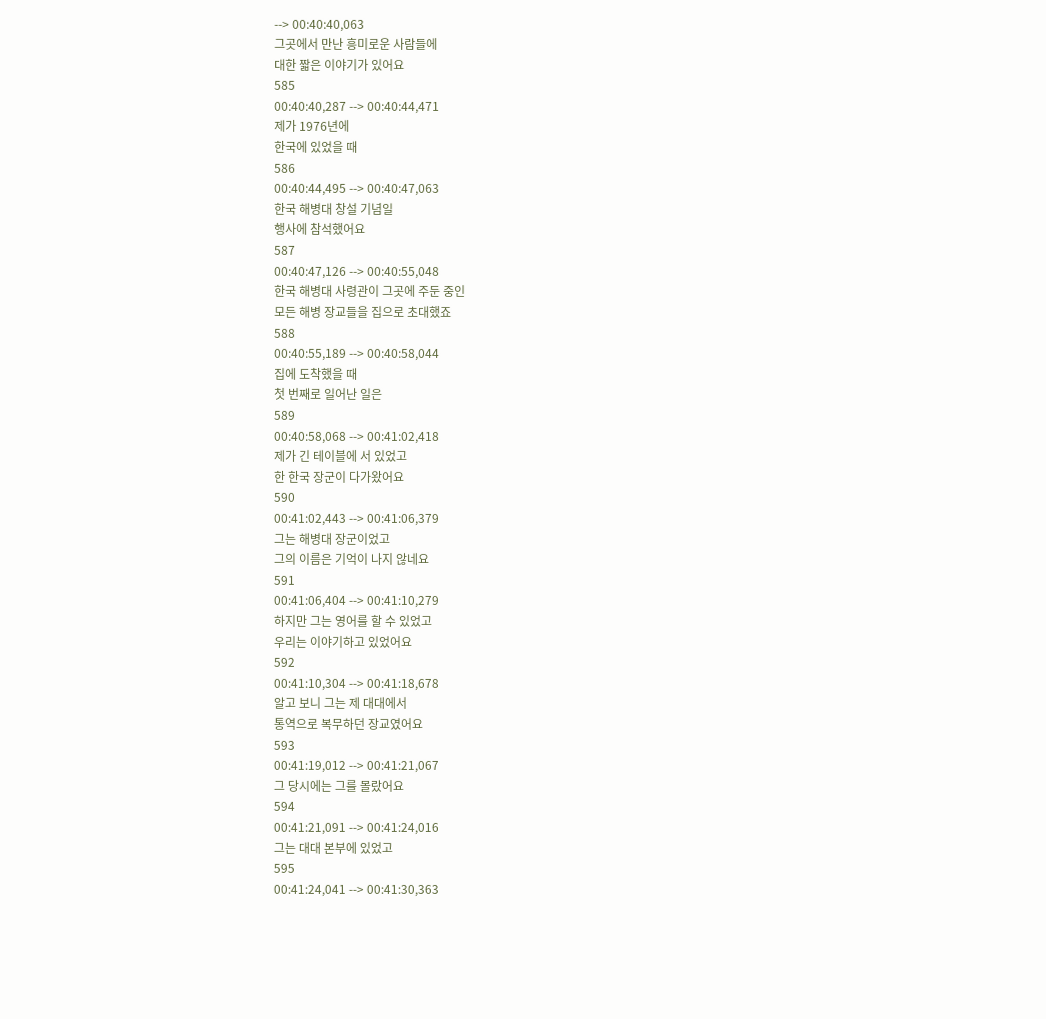--> 00:40:40,063
그곳에서 만난 흥미로운 사람들에
대한 짧은 이야기가 있어요
585
00:40:40,287 --> 00:40:44,471
제가 1976년에
한국에 있었을 때
586
00:40:44,495 --> 00:40:47,063
한국 해병대 창설 기념일
행사에 참석했어요
587
00:40:47,126 --> 00:40:55,048
한국 해병대 사령관이 그곳에 주둔 중인
모든 해병 장교들을 집으로 초대했죠
588
00:40:55,189 --> 00:40:58,044
집에 도착했을 때
첫 번째로 일어난 일은
589
00:40:58,068 --> 00:41:02,418
제가 긴 테이블에 서 있었고
한 한국 장군이 다가왔어요
590
00:41:02,443 --> 00:41:06,379
그는 해병대 장군이었고
그의 이름은 기억이 나지 않네요
591
00:41:06,404 --> 00:41:10,279
하지만 그는 영어를 할 수 있었고
우리는 이야기하고 있었어요
592
00:41:10,304 --> 00:41:18,678
알고 보니 그는 제 대대에서
통역으로 복무하던 장교였어요
593
00:41:19,012 --> 00:41:21,067
그 당시에는 그를 몰랐어요
594
00:41:21,091 --> 00:41:24,016
그는 대대 본부에 있었고
595
00:41:24,041 --> 00:41:30,363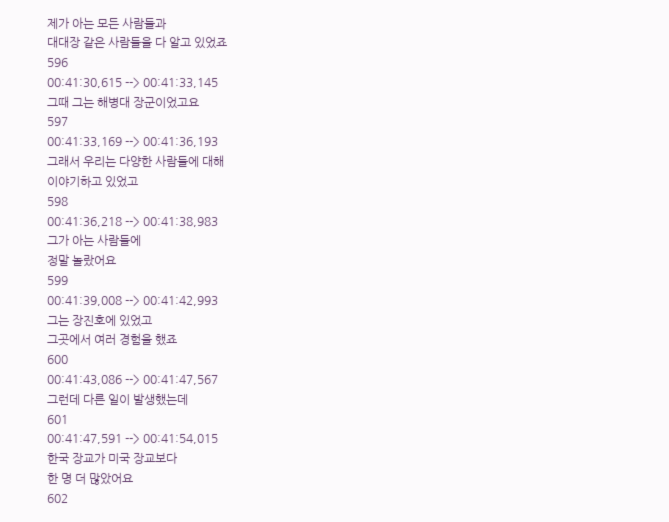제가 아는 모든 사람들과
대대장 같은 사람들을 다 알고 있었죠
596
00:41:30,615 --> 00:41:33,145
그때 그는 해병대 장군이었고요
597
00:41:33,169 --> 00:41:36,193
그래서 우리는 다양한 사람들에 대해
이야기하고 있었고
598
00:41:36,218 --> 00:41:38,983
그가 아는 사람들에
정말 놀랐어요
599
00:41:39,008 --> 00:41:42,993
그는 장진호에 있었고
그곳에서 여러 경험을 했죠
600
00:41:43,086 --> 00:41:47,567
그런데 다른 일이 발생했는데
601
00:41:47,591 --> 00:41:54,015
한국 장교가 미국 장교보다
한 명 더 많았어요
602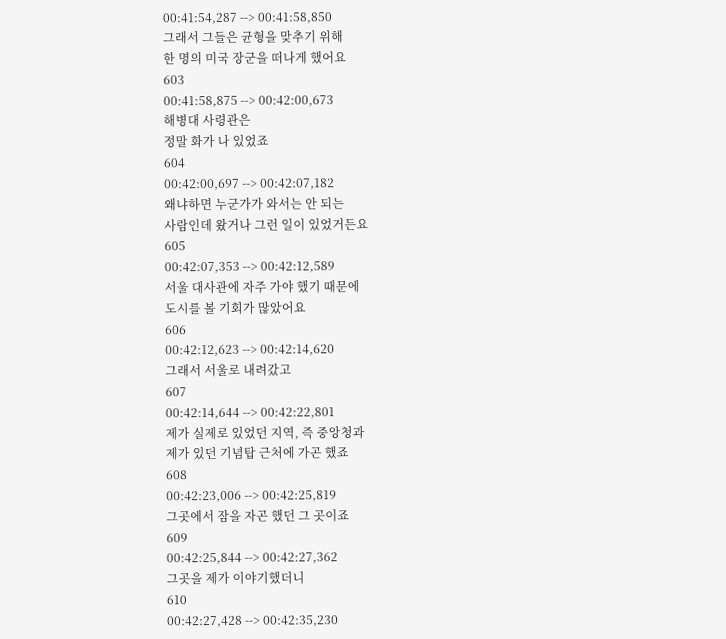00:41:54,287 --> 00:41:58,850
그래서 그들은 균형을 맞추기 위해
한 명의 미국 장군을 떠나게 했어요
603
00:41:58,875 --> 00:42:00,673
해병대 사령관은
정말 화가 나 있었죠
604
00:42:00,697 --> 00:42:07,182
왜냐하면 누군가가 와서는 안 되는
사람인데 왔거나 그런 일이 있었거든요
605
00:42:07,353 --> 00:42:12,589
서울 대사관에 자주 가야 했기 때문에
도시를 볼 기회가 많았어요
606
00:42:12,623 --> 00:42:14,620
그래서 서울로 내려갔고
607
00:42:14,644 --> 00:42:22,801
제가 실제로 있었던 지역, 즉 중앙청과
제가 있던 기념탑 근처에 가곤 했죠
608
00:42:23,006 --> 00:42:25,819
그곳에서 잠을 자곤 했던 그 곳이죠
609
00:42:25,844 --> 00:42:27,362
그곳을 제가 이야기했더니
610
00:42:27,428 --> 00:42:35,230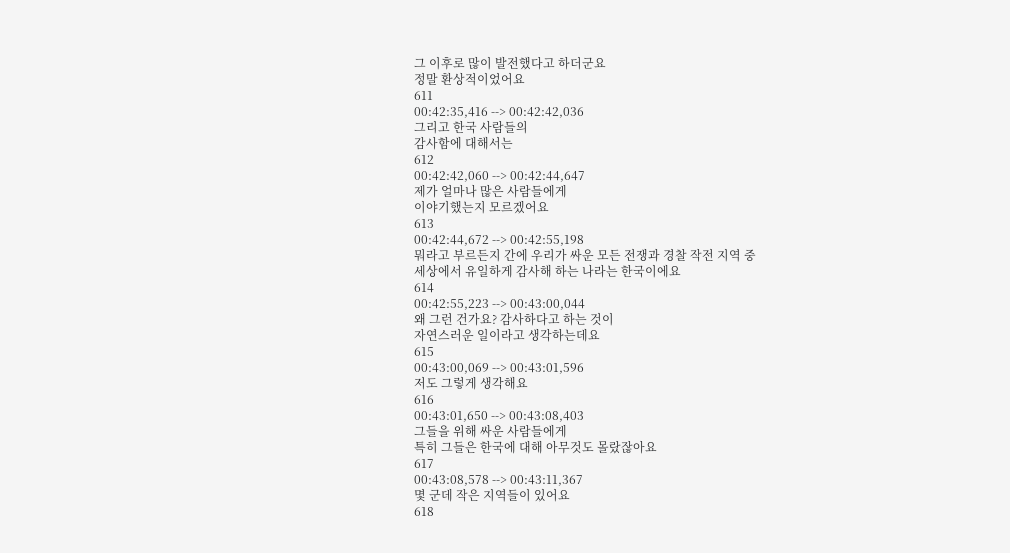그 이후로 많이 발전했다고 하더군요
정말 환상적이었어요
611
00:42:35,416 --> 00:42:42,036
그리고 한국 사람들의
감사함에 대해서는
612
00:42:42,060 --> 00:42:44,647
제가 얼마나 많은 사람들에게
이야기했는지 모르겠어요
613
00:42:44,672 --> 00:42:55,198
뭐라고 부르든지 간에 우리가 싸운 모든 전쟁과 경찰 작전 지역 중
세상에서 유일하게 감사해 하는 나라는 한국이에요
614
00:42:55,223 --> 00:43:00,044
왜 그런 건가요? 감사하다고 하는 것이
자연스러운 일이라고 생각하는데요
615
00:43:00,069 --> 00:43:01,596
저도 그렇게 생각해요
616
00:43:01,650 --> 00:43:08,403
그들을 위해 싸운 사람들에게
특히 그들은 한국에 대해 아무것도 몰랐잖아요
617
00:43:08,578 --> 00:43:11,367
몇 군데 작은 지역들이 있어요
618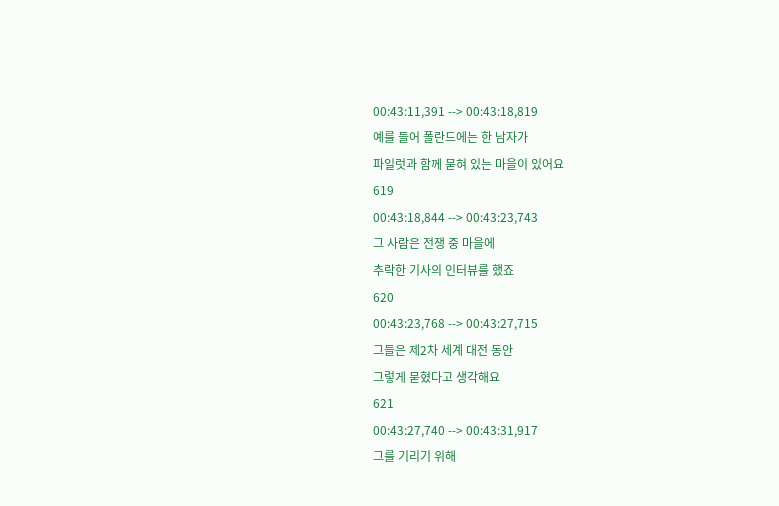00:43:11,391 --> 00:43:18,819
예를 들어 폴란드에는 한 남자가
파일럿과 함께 묻혀 있는 마을이 있어요
619
00:43:18,844 --> 00:43:23,743
그 사람은 전쟁 중 마을에
추락한 기사의 인터뷰를 했죠
620
00:43:23,768 --> 00:43:27,715
그들은 제2차 세계 대전 동안
그렇게 묻혔다고 생각해요
621
00:43:27,740 --> 00:43:31,917
그를 기리기 위해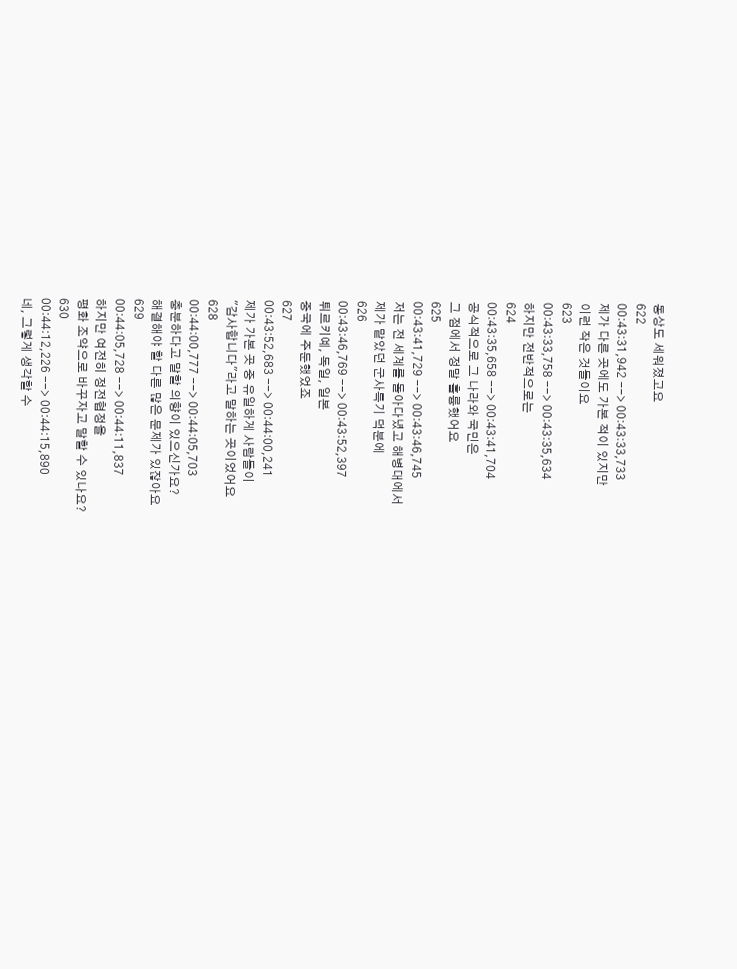동상도 세워졌고요
622
00:43:31,942 --> 00:43:33,733
제가 다른 곳에도 가본 적이 있지만
이런 작은 것들이요
623
00:43:33,758 --> 00:43:35,634
하지만 전반적으로는
624
00:43:35,658 --> 00:43:41,704
공식적으로 그 나라와 국민은
그 점에서 정말 훌륭했어요
625
00:43:41,729 --> 00:43:46,745
저는 전 세계를 돌아다녔고 해병대에서
제가 맡았던 군사특기 덕분에
626
00:43:46,769 --> 00:43:52,397
튀르키예, 독일, 일본
중국에 주둔했었죠
627
00:43:52,683 --> 00:44:00,241
제가 가본 곳 중 유일하게 사람들이
"감사합니다"라고 말하는 곳이었어요
628
00:44:00,777 --> 00:44:05,703
충분하다고 말할 의향이 있으신가요?
해결해야 할 다른 많은 문제가 있잖아요
629
00:44:05,728 --> 00:44:11,837
하지만 여전히 정전협정을
평화 조약으로 바꾸자고 말할 수 있나요?
630
00:44:12,226 --> 00:44:15,890
네, 그렇게 생각할 수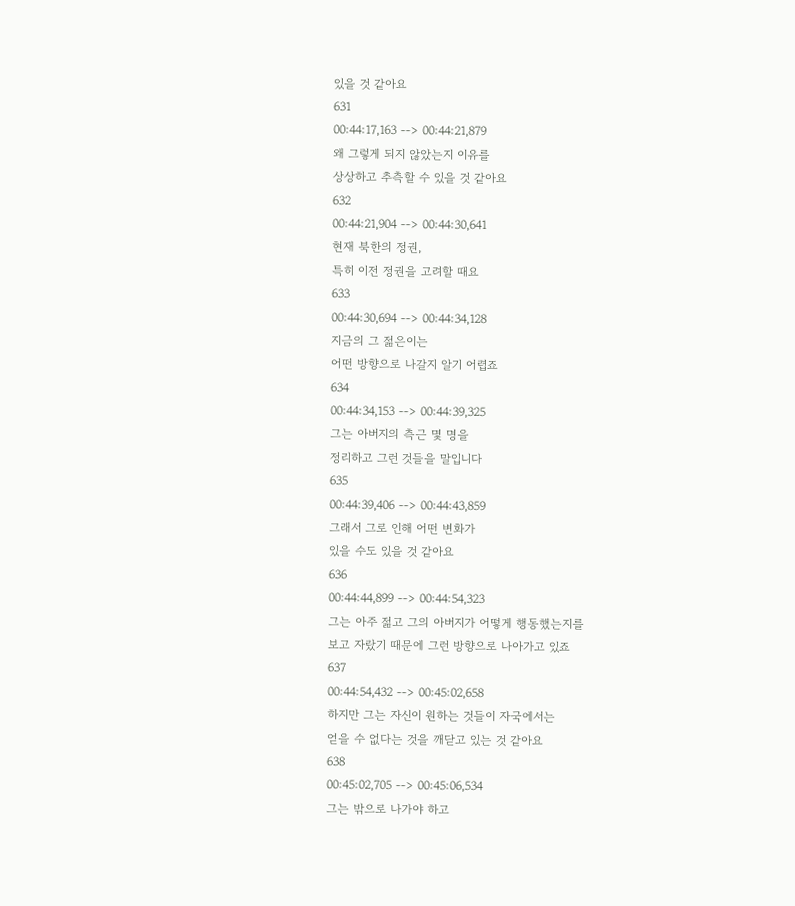있을 것 같아요
631
00:44:17,163 --> 00:44:21,879
왜 그렇게 되지 않았는지 이유를
상상하고 추측할 수 있을 것 같아요
632
00:44:21,904 --> 00:44:30,641
현재 북한의 정권,
특히 이전 정권을 고려할 때요
633
00:44:30,694 --> 00:44:34,128
지금의 그 젊은이는
어떤 방향으로 나갈지 알기 어렵죠
634
00:44:34,153 --> 00:44:39,325
그는 아버지의 측근 몇 명을
정리하고 그런 것들을 말입니다
635
00:44:39,406 --> 00:44:43,859
그래서 그로 인해 어떤 변화가
있을 수도 있을 것 같아요
636
00:44:44,899 --> 00:44:54,323
그는 아주 젊고 그의 아버지가 어떻게 행동했는지를
보고 자랐기 때문에 그런 방향으로 나아가고 있죠
637
00:44:54,432 --> 00:45:02,658
하지만 그는 자신이 원하는 것들이 자국에서는
얻을 수 없다는 것을 깨닫고 있는 것 같아요
638
00:45:02,705 --> 00:45:06,534
그는 밖으로 나가야 하고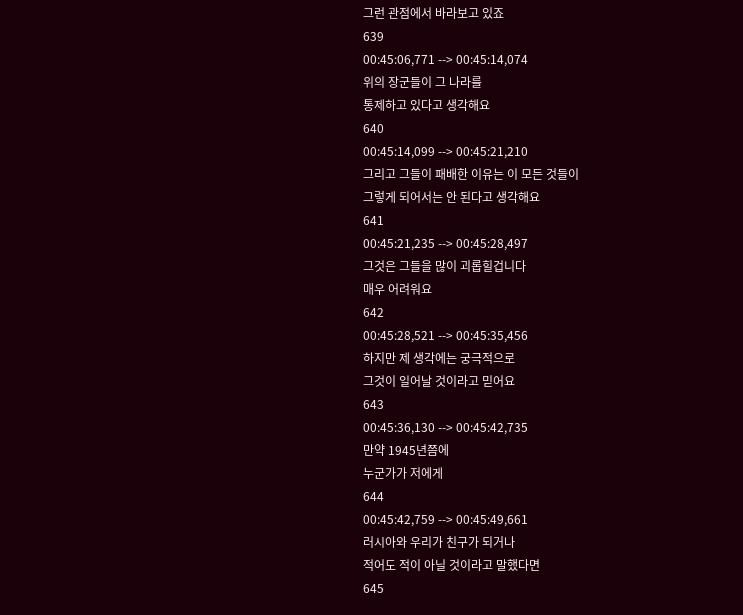그런 관점에서 바라보고 있죠
639
00:45:06,771 --> 00:45:14,074
위의 장군들이 그 나라를
통제하고 있다고 생각해요
640
00:45:14,099 --> 00:45:21,210
그리고 그들이 패배한 이유는 이 모든 것들이
그렇게 되어서는 안 된다고 생각해요
641
00:45:21,235 --> 00:45:28,497
그것은 그들을 많이 괴롭힐겁니다
매우 어려워요
642
00:45:28,521 --> 00:45:35,456
하지만 제 생각에는 궁극적으로
그것이 일어날 것이라고 믿어요
643
00:45:36,130 --> 00:45:42,735
만약 1945년쯤에
누군가가 저에게
644
00:45:42,759 --> 00:45:49,661
러시아와 우리가 친구가 되거나
적어도 적이 아닐 것이라고 말했다면
645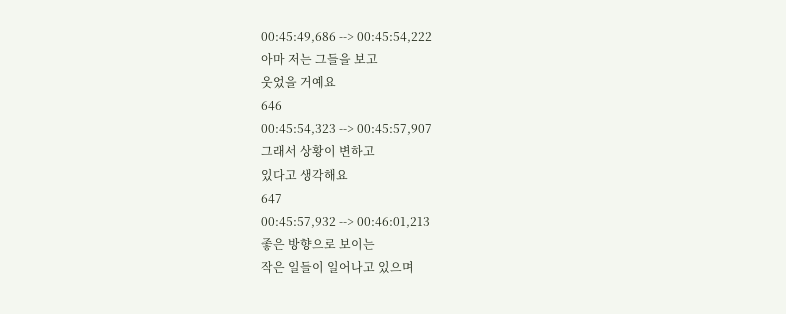00:45:49,686 --> 00:45:54,222
아마 저는 그들을 보고
웃었을 거예요
646
00:45:54,323 --> 00:45:57,907
그래서 상황이 변하고
있다고 생각해요
647
00:45:57,932 --> 00:46:01,213
좋은 방향으로 보이는
작은 일들이 일어나고 있으며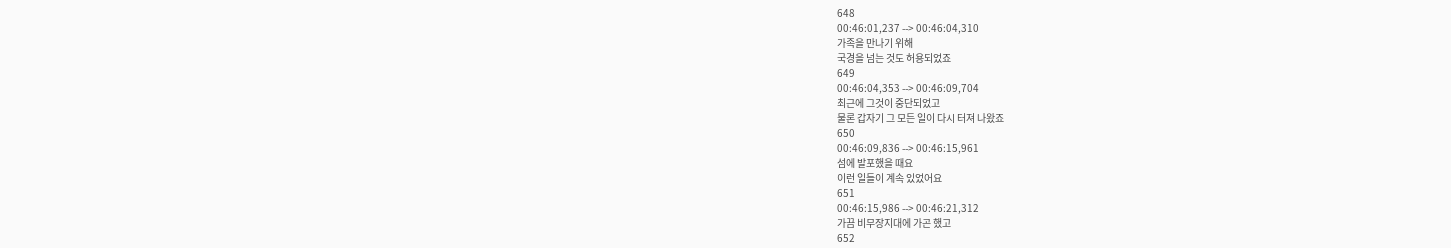648
00:46:01,237 --> 00:46:04,310
가족을 만나기 위해
국경을 넘는 것도 허용되었죠
649
00:46:04,353 --> 00:46:09,704
최근에 그것이 중단되었고
물론 갑자기 그 모든 일이 다시 터져 나왔죠
650
00:46:09,836 --> 00:46:15,961
섬에 발포했을 때요
이런 일들이 계속 있었어요
651
00:46:15,986 --> 00:46:21,312
가끔 비무장지대에 가곤 했고
652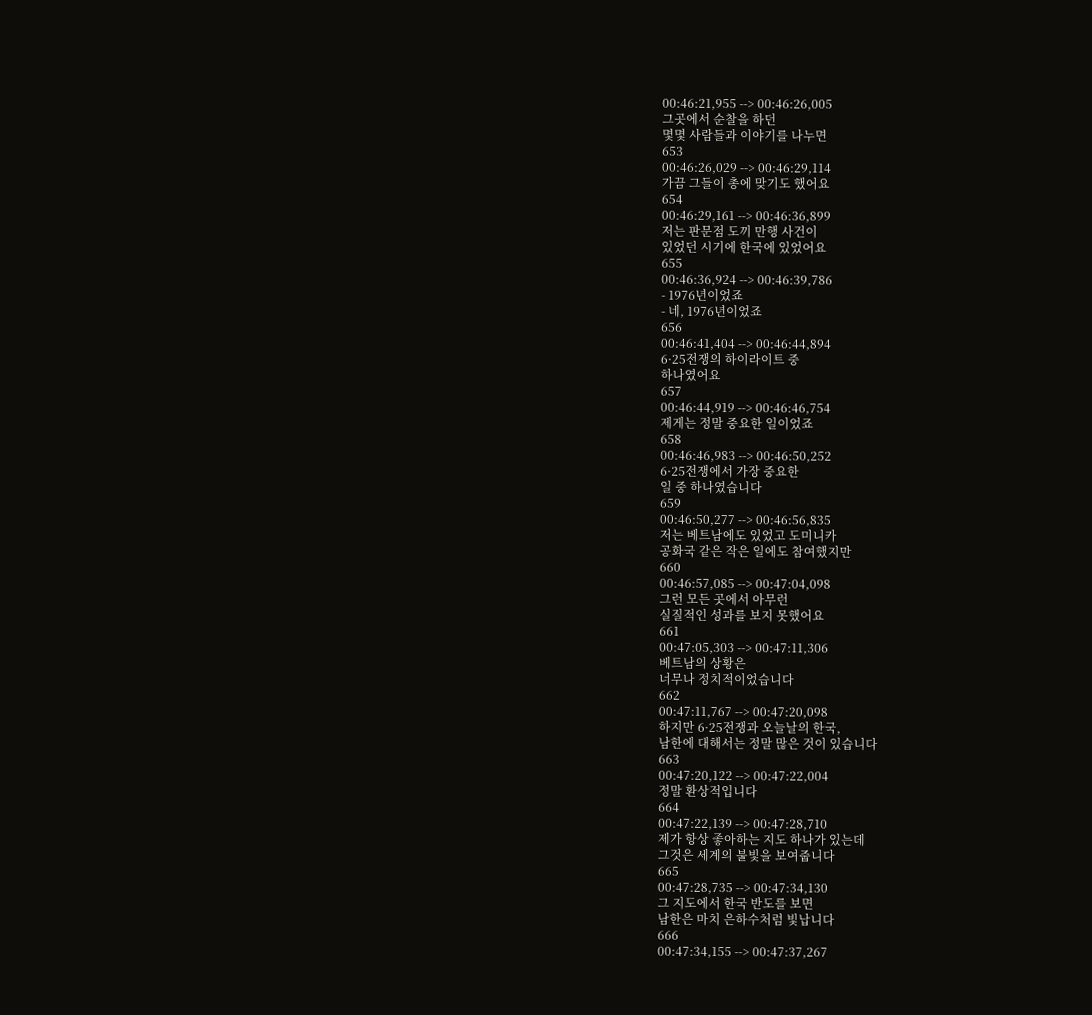00:46:21,955 --> 00:46:26,005
그곳에서 순찰을 하던
몇몇 사람들과 이야기를 나누면
653
00:46:26,029 --> 00:46:29,114
가끔 그들이 총에 맞기도 했어요
654
00:46:29,161 --> 00:46:36,899
저는 판문점 도끼 만행 사건이
있었던 시기에 한국에 있었어요
655
00:46:36,924 --> 00:46:39,786
- 1976년이었죠
- 네, 1976년이었죠
656
00:46:41,404 --> 00:46:44,894
6·25전쟁의 하이라이트 중
하나였어요
657
00:46:44,919 --> 00:46:46,754
제게는 정말 중요한 일이었죠
658
00:46:46,983 --> 00:46:50,252
6·25전쟁에서 가장 중요한
일 중 하나였습니다
659
00:46:50,277 --> 00:46:56,835
저는 베트남에도 있었고 도미니카
공화국 같은 작은 일에도 참여했지만
660
00:46:57,085 --> 00:47:04,098
그런 모든 곳에서 아무런
실질적인 성과를 보지 못했어요
661
00:47:05,303 --> 00:47:11,306
베트남의 상황은
너무나 정치적이었습니다
662
00:47:11,767 --> 00:47:20,098
하지만 6·25전쟁과 오늘날의 한국,
남한에 대해서는 정말 많은 것이 있습니다
663
00:47:20,122 --> 00:47:22,004
정말 환상적입니다
664
00:47:22,139 --> 00:47:28,710
제가 항상 좋아하는 지도 하나가 있는데
그것은 세계의 불빛을 보여줍니다
665
00:47:28,735 --> 00:47:34,130
그 지도에서 한국 반도를 보면
남한은 마치 은하수처럼 빛납니다
666
00:47:34,155 --> 00:47:37,267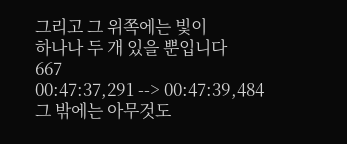그리고 그 위쪽에는 빛이
하나나 두 개 있을 뿐입니다
667
00:47:37,291 --> 00:47:39,484
그 밖에는 아무것도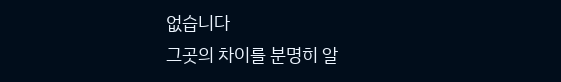없습니다
그곳의 차이를 분명히 알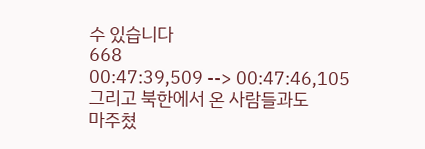수 있습니다
668
00:47:39,509 --> 00:47:46,105
그리고 북한에서 온 사람들과도
마주쳤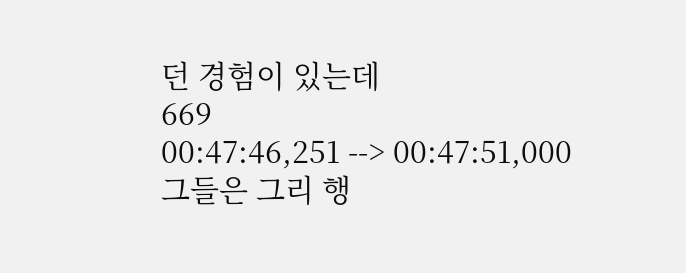던 경험이 있는데
669
00:47:46,251 --> 00:47:51,000
그들은 그리 행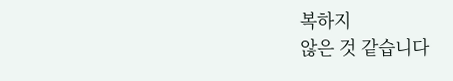복하지
않은 것 같습니다